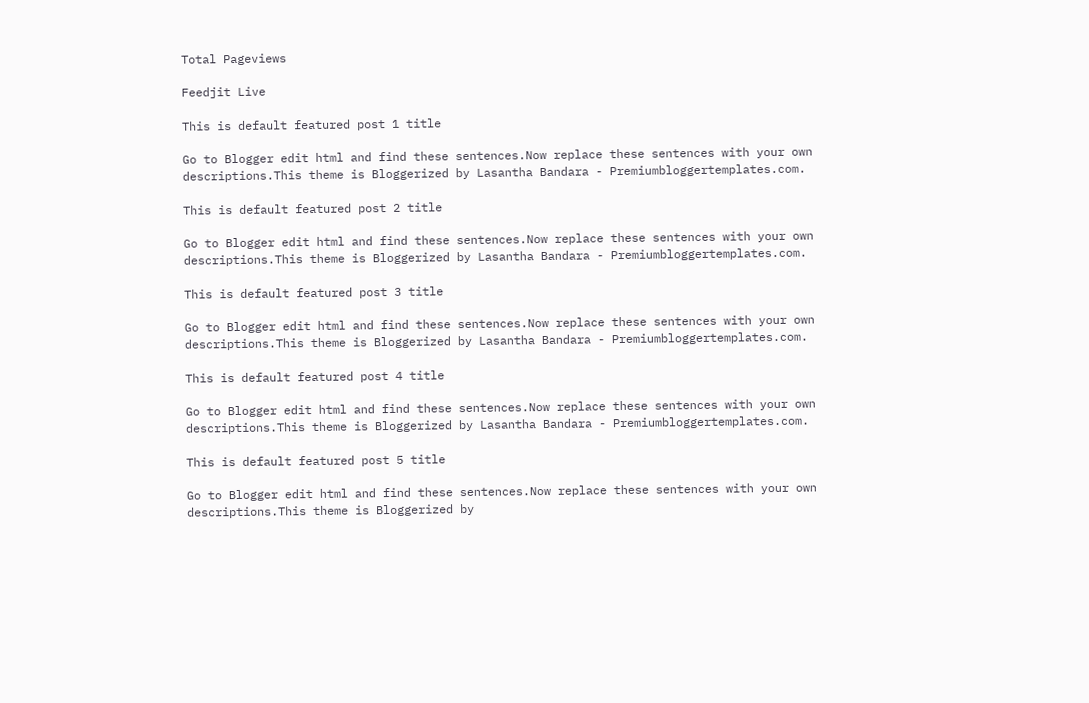Total Pageviews

Feedjit Live

This is default featured post 1 title

Go to Blogger edit html and find these sentences.Now replace these sentences with your own descriptions.This theme is Bloggerized by Lasantha Bandara - Premiumbloggertemplates.com.

This is default featured post 2 title

Go to Blogger edit html and find these sentences.Now replace these sentences with your own descriptions.This theme is Bloggerized by Lasantha Bandara - Premiumbloggertemplates.com.

This is default featured post 3 title

Go to Blogger edit html and find these sentences.Now replace these sentences with your own descriptions.This theme is Bloggerized by Lasantha Bandara - Premiumbloggertemplates.com.

This is default featured post 4 title

Go to Blogger edit html and find these sentences.Now replace these sentences with your own descriptions.This theme is Bloggerized by Lasantha Bandara - Premiumbloggertemplates.com.

This is default featured post 5 title

Go to Blogger edit html and find these sentences.Now replace these sentences with your own descriptions.This theme is Bloggerized by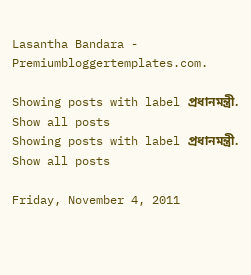Lasantha Bandara - Premiumbloggertemplates.com.

Showing posts with label প্রধানমন্ত্রী. Show all posts
Showing posts with label প্রধানমন্ত্রী. Show all posts

Friday, November 4, 2011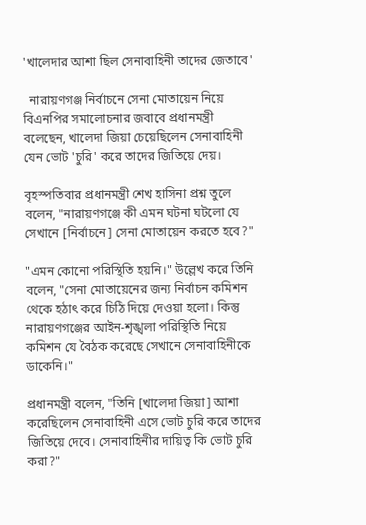'খালেদার আশা ছিল সেনাবাহিনী তাদের জেতাবে'

  নারায়ণগঞ্জ নির্বাচনে সেনা মোতায়েন নিয়ে বিএনপির সমালোচনার জবাবে প্রধানমন্ত্রী বলেছেন, খালেদা জিয়া চেয়েছিলেন সেনাবাহিনী যেন ভোট 'চুরি' করে তাদের জিতিয়ে দেয়।

বৃহস্পতিবার প্রধানমন্ত্রী শেখ হাসিনা প্রশ্ন তুলে বলেন, "নারায়ণগঞ্জে কী এমন ঘটনা ঘটলো যে সেখানে [নির্বাচনে] সেনা মোতায়েন করতে হবে?"

"এমন কোনো পরিস্থিতি হয়নি।" উল্লেখ করে তিনি বলেন, "সেনা মোতায়েনের জন্য নির্বাচন কমিশন থেকে হঠাৎ করে চিঠি দিয়ে দেওয়া হলো। কিন্তু নারায়ণগঞ্জের আইন-শৃঙ্খলা পরিস্থিতি নিয়ে কমিশন যে বৈঠক করেছে সেখানে সেনাবাহিনীকে ডাকেনি।"

প্রধানমন্ত্রী বলেন, "তিনি [খালেদা জিয়া] আশা করেছিলেন সেনাবাহিনী এসে ভোট চুরি করে তাদের জিতিয়ে দেবে। সেনাবাহিনীর দায়িত্ব কি ভোট চুরি করা?"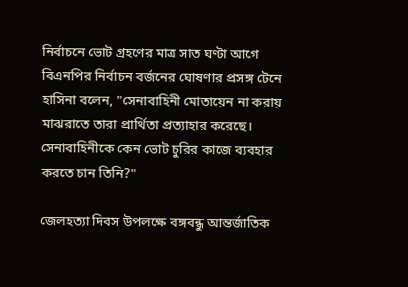নির্বাচনে ভোট গ্রহণের মাত্র সাত ঘণ্টা আগে বিএনপির নির্বাচন বর্জনের ঘোষণার প্রসঙ্গ টেনে হাসিনা বলেন, "সেনাবাহিনী মোতায়েন না করায় মাঝরাতে তারা প্রার্থিতা প্রত্যাহার করেছে। সেনাবাহিনীকে কেন ভোট চুরির কাজে ব্যবহার করতে চান তিনি?"

জেলহত্যা দিবস উপলক্ষে বঙ্গবন্ধু আন্তর্জাতিক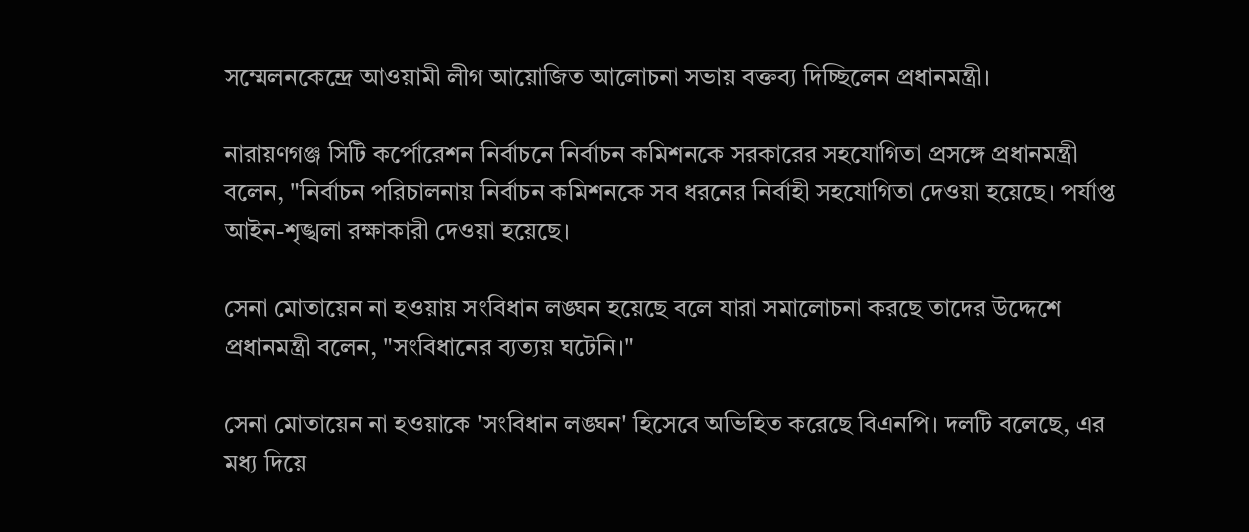সম্মেলনকেন্দ্রে আওয়ামী লীগ আয়োজিত আলোচনা সভায় বক্তব্য দিচ্ছিলেন প্রধানমন্ত্রী।

নারায়ণগঞ্জ সিটি কর্পোরেশন নির্বাচনে নির্বাচন কমিশনকে সরকারের সহযোগিতা প্রসঙ্গে প্রধানমন্ত্রী বলেন, "নির্বাচন পরিচালনায় নির্বাচন কমিশনকে সব ধরনের নির্বাহী সহযোগিতা দেওয়া হয়েছে। পর্যাপ্ত আইন-শৃঙ্খলা রক্ষাকারী দেওয়া হয়েছে।

সেনা মোতায়েন না হওয়ায় সংবিধান লঙ্ঘন হয়েছে বলে যারা সমালোচনা করছে তাদের উদ্দেশে প্রধানমন্ত্রী বলেন, "সংবিধানের ব্যত্যয় ঘটেনি।"

সেনা মোতায়েন না হওয়াকে 'সংবিধান লঙ্ঘন' হিসেবে অভিহিত করেছে বিএনপি। দলটি বলেছে, এর মধ্য দিয়ে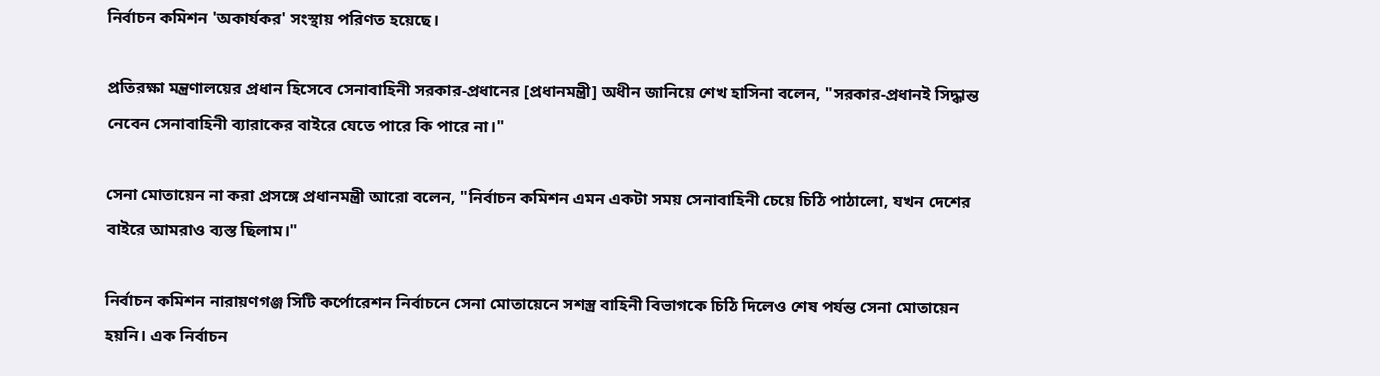নির্বাচন কমিশন 'অকার্যকর' সংস্থায় পরিণত হয়েছে।

প্রতিরক্ষা মন্ত্রণালয়ের প্রধান হিসেবে সেনাবাহিনী সরকার-প্রধানের [প্রধানমন্ত্রী] অধীন জানিয়ে শেখ হাসিনা বলেন, "সরকার-প্রধানই সিদ্ধান্ত নেবেন সেনাবাহিনী ব্যারাকের বাইরে যেতে পারে কি পারে না।"

সেনা মোতায়েন না করা প্রসঙ্গে প্রধানমন্ত্রী আরো বলেন, "নির্বাচন কমিশন এমন একটা সময় সেনাবাহিনী চেয়ে চিঠি পাঠালো, যখন দেশের বাইরে আমরাও ব্যস্ত ছিলাম।"

নির্বাচন কমিশন নারায়ণগঞ্জ সিটি কর্পোরেশন নির্বাচনে সেনা মোতায়েনে সশস্ত্র বাহিনী বিভাগকে চিঠি দিলেও শেষ পর্যন্ত সেনা মোতায়েন হয়নি। এক নির্বাচন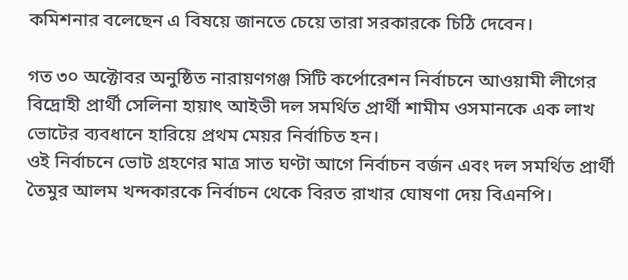কমিশনার বলেছেন এ বিষয়ে জানতে চেয়ে তারা সরকারকে চিঠি দেবেন।

গত ৩০ অক্টোবর অনুষ্ঠিত নারায়ণগঞ্জ সিটি কর্পোরেশন নির্বাচনে আওয়ামী লীগের বিদ্রোহী প্রার্থী সেলিনা হায়াৎ আইভী দল সমর্থিত প্রার্থী শামীম ওসমানকে এক লাখ ভোটের ব্যবধানে হারিয়ে প্রথম মেয়র নির্বাচিত হন।
ওই নির্বাচনে ভোট গ্রহণের মাত্র সাত ঘণ্টা আগে নির্বাচন বর্জন এবং দল সমর্থিত প্রার্থী তৈমুর আলম খন্দকারকে নির্বাচন থেকে বিরত রাখার ঘোষণা দেয় বিএনপি।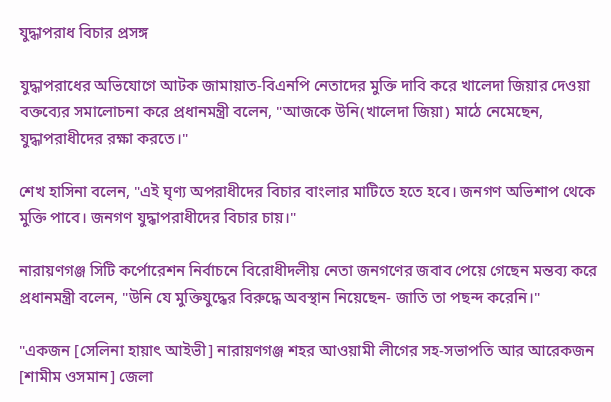যুদ্ধাপরাধ বিচার প্রসঙ্গ

যুদ্ধাপরাধের অভিযোগে আটক জামায়াত-বিএনপি নেতাদের মুক্তি দাবি করে খালেদা জিয়ার দেওয়া বক্তব্যের সমালোচনা করে প্রধানমন্ত্রী বলেন, "আজকে উনি(খালেদা জিয়া) মাঠে নেমেছেন, যুদ্ধাপরাধীদের রক্ষা করতে।"

শেখ হাসিনা বলেন, "এই ঘৃণ্য অপরাধীদের বিচার বাংলার মাটিতে হতে হবে। জনগণ অভিশাপ থেকে মুক্তি পাবে। জনগণ যুদ্ধাপরাধীদের বিচার চায়।"

নারায়ণগঞ্জ সিটি কর্পোরেশন নির্বাচনে বিরোধীদলীয় নেতা জনগণের জবাব পেয়ে গেছেন মন্তব্য করে প্রধানমন্ত্রী বলেন, "উনি যে মুক্তিযুদ্ধের বিরুদ্ধে অবস্থান নিয়েছেন- জাতি তা পছন্দ করেনি।"

"একজন [সেলিনা হায়াৎ আইভী] নারায়ণগঞ্জ শহর আওয়ামী লীগের সহ-সভাপতি আর আরেকজন [শামীম ওসমান] জেলা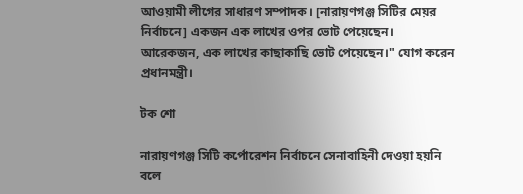আওয়ামী লীগের সাধারণ সম্পাদক। [নারায়ণগঞ্জ সিটির মেয়র নির্বাচনে] একজন এক লাখের ওপর ভোট পেয়েছেন। আরেকজন, এক লাখের কাছাকাছি ভোট পেয়েছেন।" যোগ করেন প্রধানমন্ত্রী।

টক শো

নারায়ণগঞ্জ সিটি কর্পোরেশন নির্বাচনে সেনাবাহিনী দেওয়া হয়নি বলে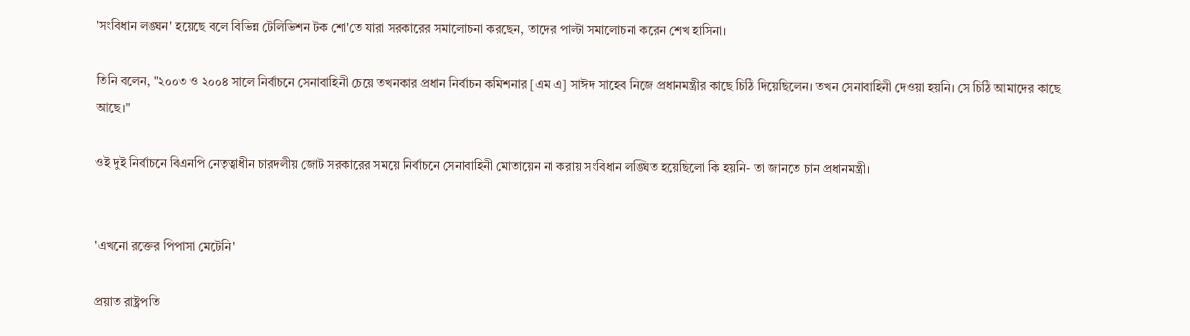'সংবিধান লঙ্ঘন' হয়েছে বলে বিভিন্ন টেলিভিশন টক শো'তে যারা সরকারের সমালোচনা করছেন, তাদের পাল্টা সমালোচনা করেন শেখ হাসিনা।

তিনি বলেন, "২০০৩ ও ২০০৪ সালে নির্বাচনে সেনাবাহিনী চেয়ে তখনকার প্রধান নির্বাচন কমিশনার [এম এ] সাঈদ সাহেব নিজে প্রধানমন্ত্রীর কাছে চিঠি দিয়েছিলেন। তখন সেনাবাহিনী দেওয়া হয়নি। সে চিঠি আমাদের কাছে আছে।"

ওই দুই নির্বাচনে বিএনপি নেতৃত্বাধীন চারদলীয় জোট সরকারের সময়ে নির্বাচনে সেনাবাহিনী মোতায়েন না করায় সংবিধান লঙ্ঘিত হয়েছিলো কি হয়নি- তা জানতে চান প্রধানমন্ত্রী।


'এখনো রক্তের পিপাসা মেটেনি'

প্রয়াত রাষ্ট্রপতি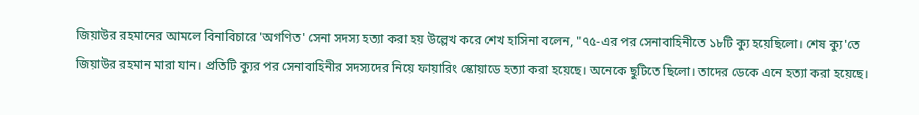জিয়াউর রহমানের আমলে বিনাবিচারে 'অগণিত' সেনা সদস্য হত্যা করা হয় উল্লেখ করে শেখ হাসিনা বলেন, "৭৫-এর পর সেনাবাহিনীতে ১৮টি ক্যু হয়েছিলো। শেষ ক্যু'তে জিয়াউর রহমান মারা যান। প্রতিটি ক্যুর পর সেনাবাহিনীর সদস্যদের নিয়ে ফায়ারিং স্কোয়াডে হত্যা করা হয়েছে। অনেকে ছুটিতে ছিলো। তাদের ডেকে এনে হত্যা করা হয়েছে।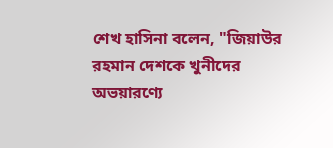শেখ হাসিনা বলেন, "জিয়াউর রহমান দেশকে খুনীদের অভয়ারণ্যে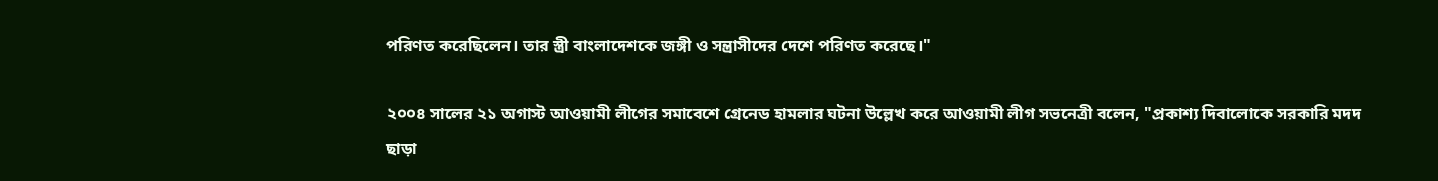পরিণত করেছিলেন। তার স্ত্রী বাংলাদেশকে জঙ্গী ও সন্ত্রাসীদের দেশে পরিণত করেছে।"

২০০৪ সালের ২১ অগাস্ট আওয়ামী লীগের সমাবেশে গ্রেনেড হামলার ঘটনা উল্লেখ করে আওয়ামী লীগ সভনেত্রী বলেন, "প্রকাশ্য দিবালোকে সরকারি মদদ ছাড়া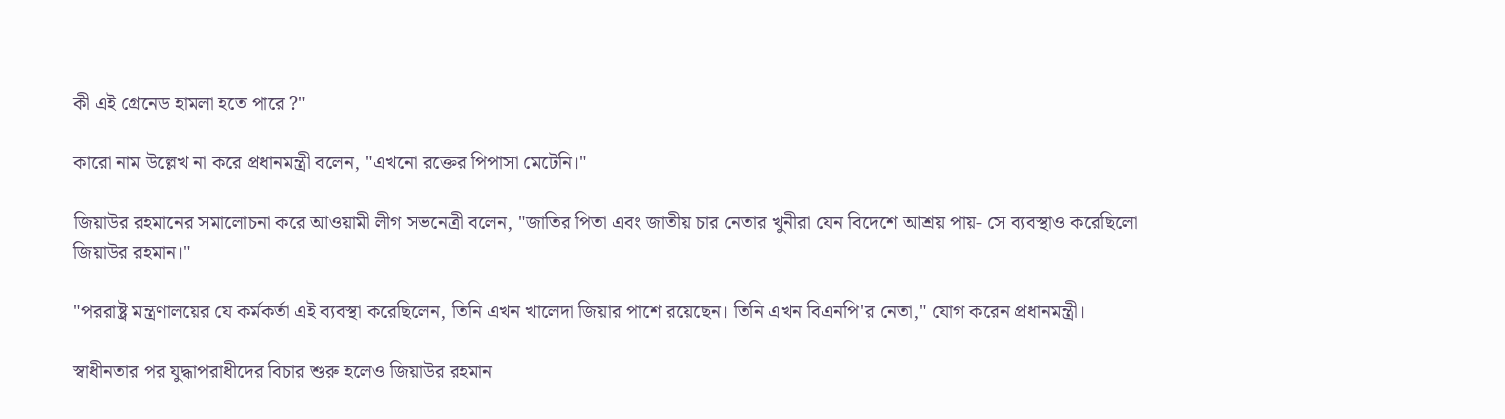কী এই গ্রেনেড হামলা হতে পারে ?"

কারো নাম উল্লেখ না করে প্রধানমন্ত্রী বলেন, "এখনো রক্তের পিপাসা মেটেনি।"

জিয়াউর রহমানের সমালোচনা করে আওয়ামী লীগ সভনেত্রী বলেন, "জাতির পিতা এবং জাতীয় চার নেতার খুনীরা যেন বিদেশে আশ্রয় পায়- সে ব্যবস্থাও করেছিলো জিয়াউর রহমান।"

"পররাষ্ট্র মন্ত্রণালয়ের যে কর্মকর্তা এই ব্যবস্থা করেছিলেন, তিনি এখন খালেদা জিয়ার পাশে রয়েছেন। তিনি এখন বিএনপি'র নেতা," যোগ করেন প্রধানমন্ত্রী।

স্বাধীনতার পর যুদ্ধাপরাধীদের বিচার শুরু হলেও জিয়াউর রহমান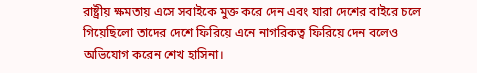রাষ্ট্রীয় ক্ষমতায় এসে সবাইকে মুক্ত করে দেন এবং যারা দেশের বাইরে চলে গিয়েছিলো তাদের দেশে ফিরিয়ে এনে নাগরিকত্ব ফিরিয়ে দেন বলেও অভিযোগ করেন শেখ হাসিনা।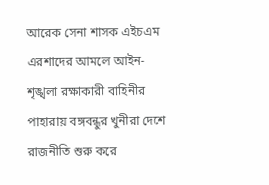আরেক সেনা শাসক এইচএম এরশাদের আমলে আইন-শৃঙ্খলা রক্ষাকারী বাহিনীর পাহারায় বঙ্গবন্ধুর খুনীরা দেশে রাজনীতি শুরু করে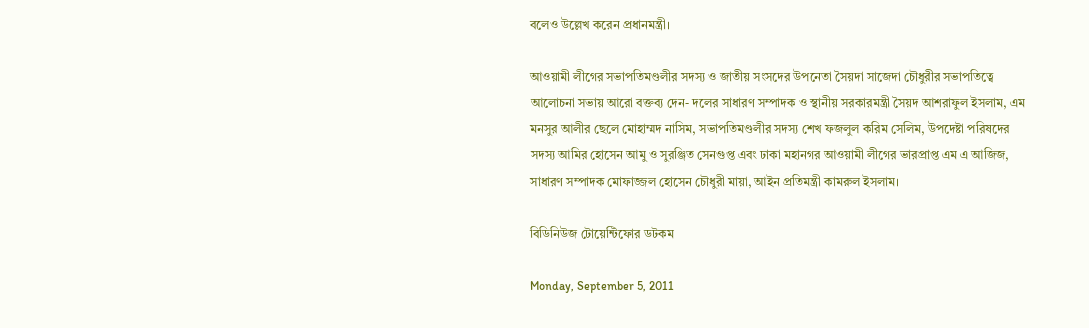বলেও উল্লেখ করেন প্রধানমন্ত্রী।

আওয়ামী লীগের সভাপতিমণ্ডলীর সদস্য ও জাতীয় সংসদের উপনেতা সৈয়দা সাজেদা চৌধুরীর সভাপতিত্বে আলোচনা সভায় আরো বক্তব্য দেন- দলের সাধারণ সম্পাদক ও স্থানীয় সরকারমন্ত্রী সৈয়দ আশরাফুল ইসলাম, এম মনসুর আলীর ছেলে মোহাম্মদ নাসিম, সভাপতিমণ্ডলীর সদস্য শেখ ফজলুল করিম সেলিম, উপদেষ্টা পরিষদের সদস্য আমির হোসেন আমু ও সুরঞ্জিত সেনগুপ্ত এবং ঢাকা মহানগর আওয়ামী লীগের ভারপ্রাপ্ত এম এ আজিজ, সাধারণ সম্পাদক মোফাজ্জল হোসেন চৌধুরী মায়া, আইন প্রতিমন্ত্রী কামরুল ইসলাম।

বিডিনিউজ টোয়েন্টিফোর ডটকম

Monday, September 5, 2011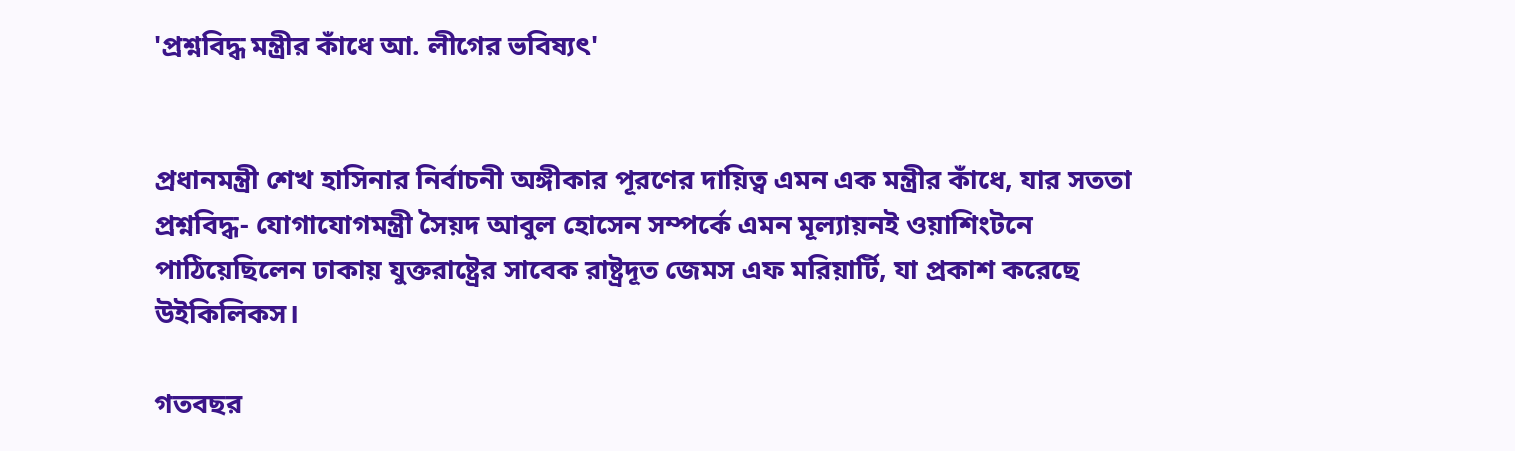'প্রশ্নবিদ্ধ মন্ত্রীর কাঁধে আ. লীগের ভবিষ্যৎ'


প্রধানমন্ত্রী শেখ হাসিনার নির্বাচনী অঙ্গীকার পূরণের দায়িত্ব এমন এক মন্ত্রীর কাঁধে, যার সততা প্রশ্নবিদ্ধ- যোগাযোগমন্ত্রী সৈয়দ আবুল হোসেন সম্পর্কে এমন মূল্যায়নই ওয়াশিংটনে পাঠিয়েছিলেন ঢাকায় যুক্তরাষ্ট্রের সাবেক রাষ্ট্রদূত জেমস এফ মরিয়ার্টি, যা প্রকাশ করেছে উইকিলিকস।

গতবছর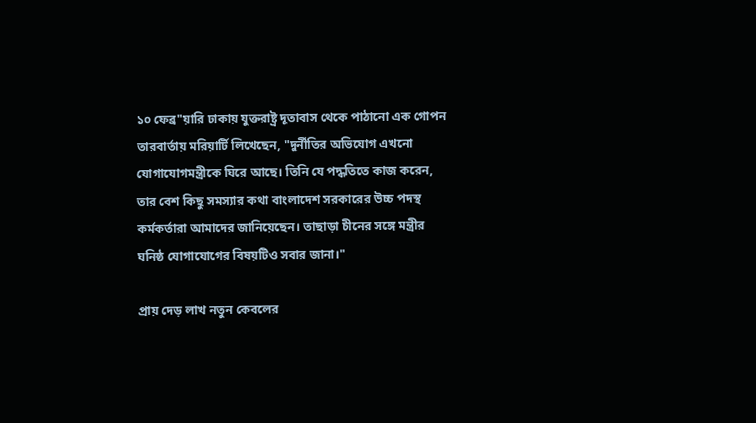১০ ফেব্র"য়ারি ঢাকায় যুক্তরাষ্ট্র দূতাবাস থেকে পাঠানো এক গোপন তারবার্তায় মরিয়ার্টি লিখেছেন, "দুর্নীতির অভিযোগ এখনো যোগাযোগমন্ত্রীকে ঘিরে আছে। তিনি যে পদ্ধতিতে কাজ করেন, তার বেশ কিছু সমস্যার কথা বাংলাদেশ সরকারের উচ্চ পদস্থ কর্মকর্তারা আমাদের জানিয়েছেন। তাছাড়া চীনের সঙ্গে মন্ত্রীর ঘনিষ্ঠ যোগাযোগের বিষয়টিও সবার জানা।"

প্রায় দেড় লাখ নতুন কেবলের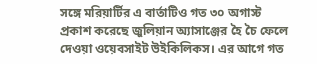সঙ্গে মরিয়ার্টির এ বার্তাটিও গত ৩০ অগাস্ট প্রকাশ করেছে জুলিয়ান অ্যাসাঞ্জের হৈ চৈ ফেলে দেওয়া ওয়েবসাইট উইকিলিকস। এর আগে গত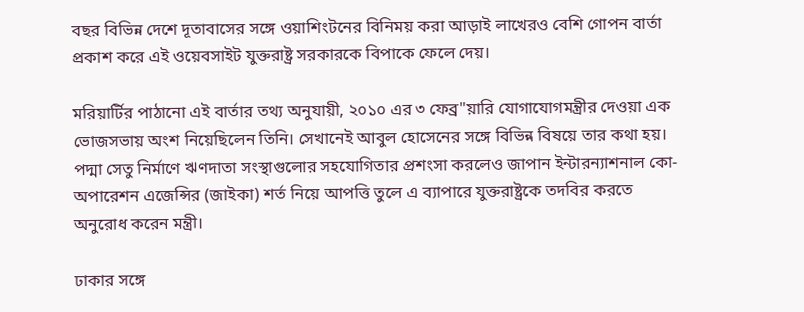বছর বিভিন্ন দেশে দূতাবাসের সঙ্গে ওয়াশিংটনের বিনিময় করা আড়াই লাখেরও বেশি গোপন বার্তা প্রকাশ করে এই ওয়েবসাইট যুক্তরাষ্ট্র সরকারকে বিপাকে ফেলে দেয়।

মরিয়ার্টির পাঠানো এই বার্তার তথ্য অনুযায়ী, ২০১০ এর ৩ ফেব্র"য়ারি যোগাযোগমন্ত্রীর দেওয়া এক ভোজসভায় অংশ নিয়েছিলেন তিনি। সেখানেই আবুল হোসেনের সঙ্গে বিভিন্ন বিষয়ে তার কথা হয়। পদ্মা সেতু নির্মাণে ঋণদাতা সংস্থাগুলোর সহযোগিতার প্রশংসা করলেও জাপান ইন্টারন্যাশনাল কো-অপারেশন এজেন্সির (জাইকা) শর্ত নিয়ে আপত্তি তুলে এ ব্যাপারে যুক্তরাষ্ট্রকে তদবির করতে অনুরোধ করেন মন্ত্রী।

ঢাকার সঙ্গে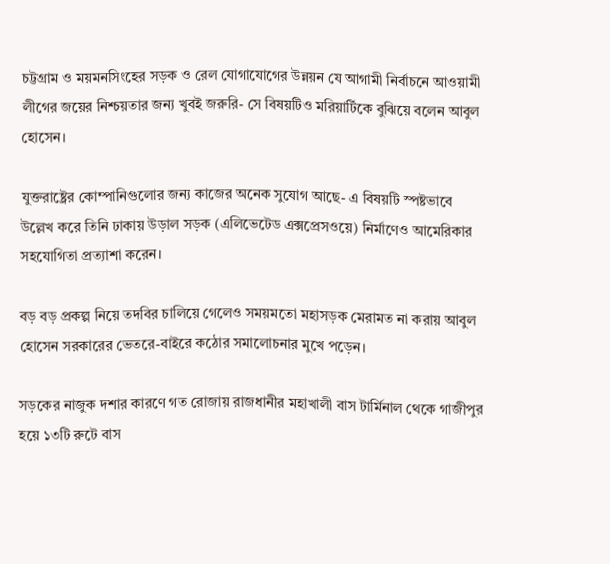চট্টগ্রাম ও ময়মনসিংহের সড়ক ও রেল যোগাযোগের উন্নয়ন যে আগামী নির্বাচনে আওয়ামী লীগের জয়ের নিশ্চয়তার জন্য খুবই জরুরি- সে বিষয়টিও মরিয়ার্টিকে বুঝিয়ে বলেন আবুল হোসেন।

যুক্তরাষ্ট্রের কোম্পানিগুলোর জন্য কাজের অনেক সুযোগ আছে- এ বিষয়টি স্পষ্টভাবে উল্লেখ করে তিনি ঢাকায় উড়াল সড়ক (এলিভেটেড এক্সপ্রেসওয়ে) নির্মাণেও আমেরিকার সহযোগিতা প্রত্যাশা করেন।

বড় বড় প্রকল্প নিয়ে তদবির চালিয়ে গেলেও সময়মতো মহাসড়ক মেরামত না করায় আবুল হোসেন সরকারের ভেতরে-বাইরে কঠোর সমালোচনার মুখে পড়েন।

সড়কের নাজুক দশার কারণে গত রোজায় রাজধানীর মহাখালী বাস টার্মিনাল থেকে গাজীপুর হয়ে ১৩টি রুটে বাস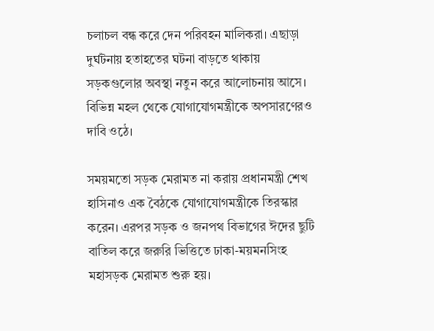চলাচল বন্ধ করে দেন পরিবহন মালিকরা। এছাড়া দুর্ঘটনায় হতাহতের ঘটনা বাড়তে থাকায় সড়কগুলোর অবস্থা নতুন করে আলোচনায় আসে। বিভিন্ন মহল থেকে যোগাযোগমন্ত্রীকে অপসারণেরও দাবি ওঠে।

সময়মতো সড়ক মেরামত না করায় প্রধানমন্ত্রী শেখ হাসিনাও এক বৈঠকে যোগাযোগমন্ত্রীকে তিরস্কার করেন। এরপর সড়ক ও জনপথ বিভাগের ঈদের ছুটি বাতিল করে জরুরি ভিত্তিতে ঢাকা-ময়মনসিংহ মহাসড়ক মেরামত শুরু হয়।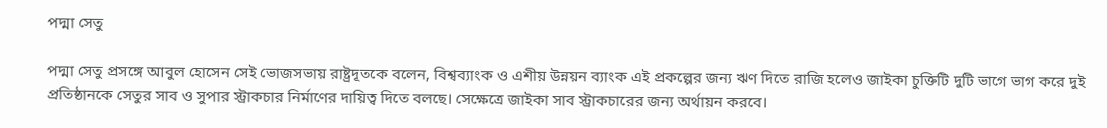পদ্মা সেতু

পদ্মা সেতু প্রসঙ্গে আবুল হোসেন সেই ভোজসভায় রাষ্ট্রদূতকে বলেন, বিশ্বব্যাংক ও এশীয় উন্নয়ন ব্যাংক এই প্রকল্পের জন্য ঋণ দিতে রাজি হলেও জাইকা চুক্তিটি দুটি ভাগে ভাগ করে দুই প্রতিষ্ঠানকে সেতুর সাব ও সুপার স্ট্রাকচার নির্মাণের দায়িত্ব দিতে বলছে। সেক্ষেত্রে জাইকা সাব স্ট্রাকচারের জন্য অর্থায়ন করবে।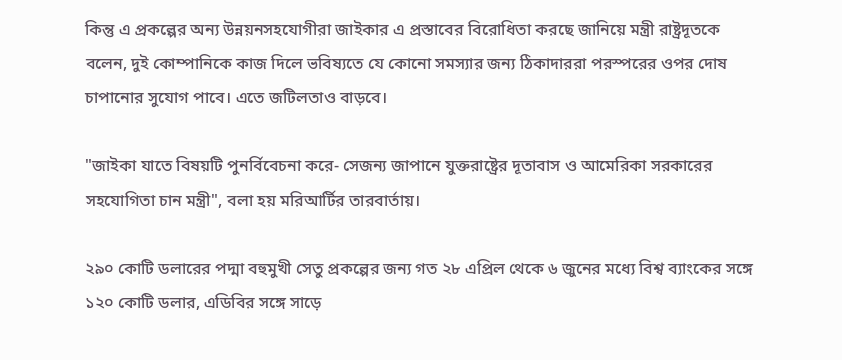কিন্তু এ প্রকল্পের অন্য উন্নয়নসহযোগীরা জাইকার এ প্রস্তাবের বিরোধিতা করছে জানিয়ে মন্ত্রী রাষ্ট্রদূতকে বলেন, দুই কোম্পানিকে কাজ দিলে ভবিষ্যতে যে কোনো সমস্যার জন্য ঠিকাদাররা পরস্পরের ওপর দোষ চাপানোর সুযোগ পাবে। এতে জটিলতাও বাড়বে।

"জাইকা যাতে বিষয়টি পুনর্বিবেচনা করে- সেজন্য জাপানে যুক্তরাষ্ট্রের দূতাবাস ও আমেরিকা সরকারের সহযোগিতা চান মন্ত্রী", বলা হয় মরিআর্টির তারবার্তায়।

২৯০ কোটি ডলারের পদ্মা বহুমুখী সেতু প্রকল্পের জন্য গত ২৮ এপ্রিল থেকে ৬ জুনের মধ্যে বিশ্ব ব্যাংকের সঙ্গে ১২০ কোটি ডলার, এডিবির সঙ্গে সাড়ে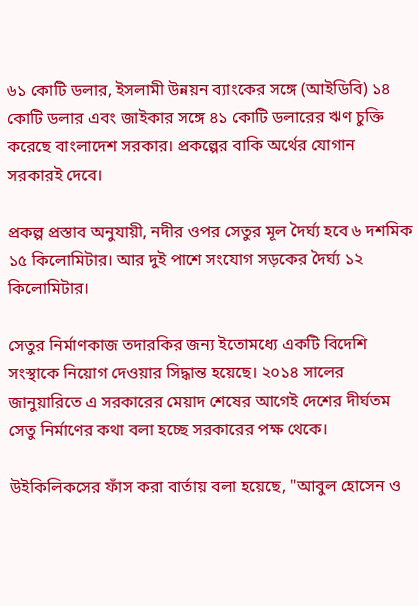৬১ কোটি ডলার, ইসলামী উন্নয়ন ব্যাংকের সঙ্গে (আইডিবি) ১৪ কোটি ডলার এবং জাইকার সঙ্গে ৪১ কোটি ডলারের ঋণ চুক্তি করেছে বাংলাদেশ সরকার। প্রকল্পের বাকি অর্থের যোগান সরকারই দেবে।

প্রকল্প প্রস্তাব অনুযায়ী, নদীর ওপর সেতুর মূল দৈর্ঘ্য হবে ৬ দশমিক ১৫ কিলোমিটার। আর দুই পাশে সংযোগ সড়কের দৈর্ঘ্য ১২ কিলোমিটার।

সেতুর নির্মাণকাজ তদারকির জন্য ইতোমধ্যে একটি বিদেশি সংস্থাকে নিয়োগ দেওয়ার সিদ্ধান্ত হয়েছে। ২০১৪ সালের জানুয়ারিতে এ সরকারের মেয়াদ শেষের আগেই দেশের দীর্ঘতম সেতু নির্মাণের কথা বলা হচ্ছে সরকারের পক্ষ থেকে।

উইকিলিকসের ফাঁস করা বার্তায় বলা হয়েছে, "আবুল হোসেন ও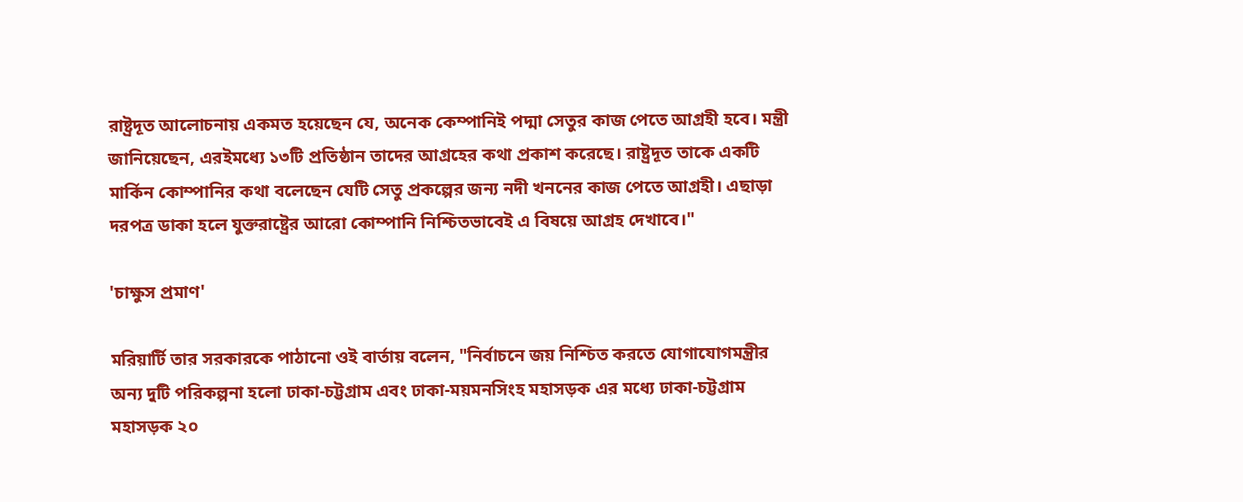রাষ্ট্রদূত আলোচনায় একমত হয়েছেন যে, অনেক কেম্পানিই পদ্মা সেতুর কাজ পেতে আগ্রহী হবে। মন্ত্রী জানিয়েছেন, এরইমধ্যে ১৩টি প্রতিষ্ঠান তাদের আগ্রহের কথা প্রকাশ করেছে। রাষ্ট্রদূত তাকে একটি মার্কিন কোম্পানির কথা বলেছেন যেটি সেতু প্রকল্পের জন্য নদী খননের কাজ পেতে আগ্রহী। এছাড়া দরপত্র ডাকা হলে যুক্তরাষ্ট্রের আরো কোম্পানি নিশ্চিতভাবেই এ বিষয়ে আগ্রহ দেখাবে।"

'চাক্ষুস প্রমাণ'

মরিয়ার্টি তার সরকারকে পাঠানো ওই বার্তায় বলেন, "নির্বাচনে জয় নিশ্চিত করতে যোগাযোগমন্ত্রীর অন্য দুটি পরিকল্পনা হলো ঢাকা-চট্টগ্রাম এবং ঢাকা-ময়মনসিংহ মহাসড়ক এর মধ্যে ঢাকা-চট্টগ্রাম মহাসড়ক ২০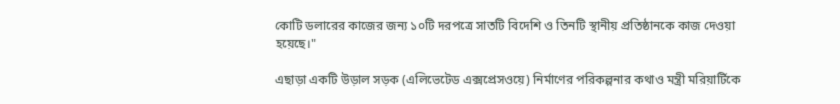কোটি ডলারের কাজের জন্য ১০টি দরপত্রে সাতটি বিদেশি ও তিনটি স্থানীয় প্রতিষ্ঠানকে কাজ দেওয়া হয়েছে।"

এছাড়া একটি উড়াল সড়ক (এলিভেটেড এক্সপ্রেসওয়ে) নির্মাণের পরিকল্পনার কথাও মন্ত্রী মরিয়ার্টিকে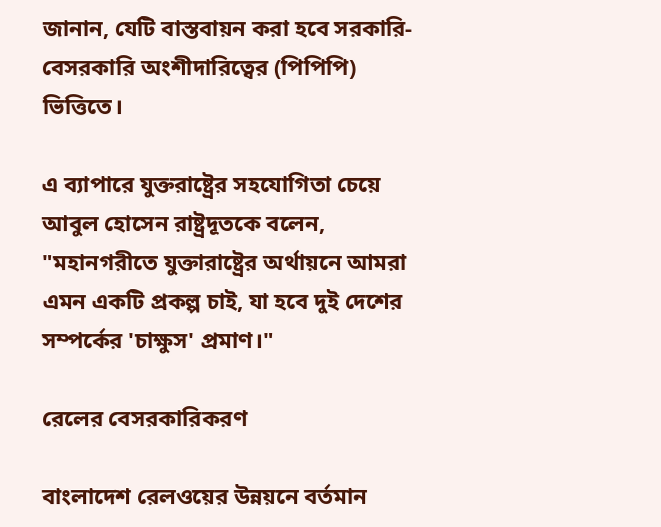জানান, যেটি বাস্তবায়ন করা হবে সরকারি-বেসরকারি অংশীদারিত্বের (পিপিপি) ভিত্তিতে।

এ ব্যাপারে যুক্তরাষ্ট্রের সহযোগিতা চেয়ে আবুল হোসেন রাষ্ট্রদূতকে বলেন, "মহানগরীতে যুক্তারাষ্ট্রের অর্থায়নে আমরা এমন একটি প্রকল্প চাই, যা হবে দুই দেশের সম্পর্কের 'চাক্ষুস' প্রমাণ।"

রেলের বেসরকারিকরণ

বাংলাদেশ রেলওয়ের উন্নয়নে বর্তমান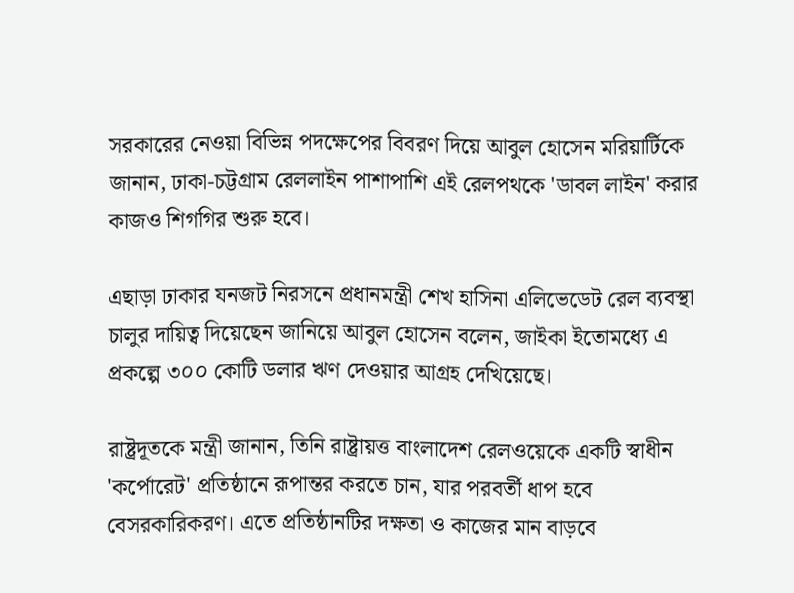সরকারের নেওয়া বিভিন্ন পদক্ষেপের বিবরণ দিয়ে আবুল হোসেন মরিয়ার্টিকে জানান, ঢাকা-চট্টগ্রাম রেললাইন পাশাপাশি এই রেলপথকে 'ডাবল লাইন' করার কাজও শিগগির শুরু হবে।

এছাড়া ঢাকার যনজট নিরসনে প্রধানমন্ত্রী শেখ হাসিনা এলিভেডেট রেল ব্যবস্থা চালুর দায়িত্ব দিয়েছেন জানিয়ে আবুল হোসেন বলেন, জাইকা ইতোমধ্যে এ প্রকল্পে ৩০০ কোটি ডলার ঋণ দেওয়ার আগ্রহ দেখিয়েছে।

রাষ্ট্রদূতকে মন্ত্রী জানান, তিনি রাষ্ট্রায়ত্ত বাংলাদেশ রেলওয়েকে একটি স্বাধীন 'কর্পোরেট' প্রতিষ্ঠানে রূপান্তর করতে চান, যার পরবর্তী ধাপ হবে বেসরকারিকরণ। এতে প্রতিষ্ঠানটির দক্ষতা ও কাজের মান বাড়বে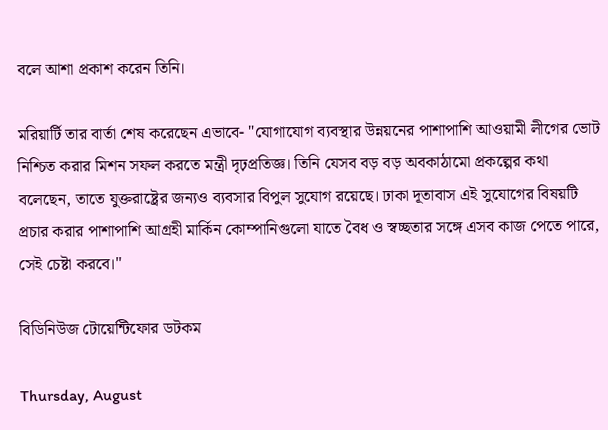বলে আশা প্রকাশ করেন তিনি।

মরিয়ার্টি তার বার্তা শেষ করেছেন এভাবে- "যোগাযোগ ব্যবস্থার উন্নয়নের পাশাপাশি আওয়ামী লীগের ভোট নিশ্চিত করার মিশন সফল করতে মন্ত্রী দৃঢ়প্রতিজ্ঞ। তিনি যেসব বড় বড় অবকাঠামো প্রকল্পের কথা বলেছেন, তাতে যুক্তরাষ্ট্রের জন্যও ব্যবসার বিপুল সুযোগ রয়েছে। ঢাকা দূতাবাস এই সুযোগের বিষয়টি প্রচার করার পাশাপাশি আগ্রহী মার্কিন কোম্পানিগুলো যাতে বৈধ ও স্বচ্ছতার সঙ্গে এসব কাজ পেতে পারে, সেই চেষ্টা করবে।"

বিডিনিউজ টোয়েন্টিফোর ডটকম

Thursday, August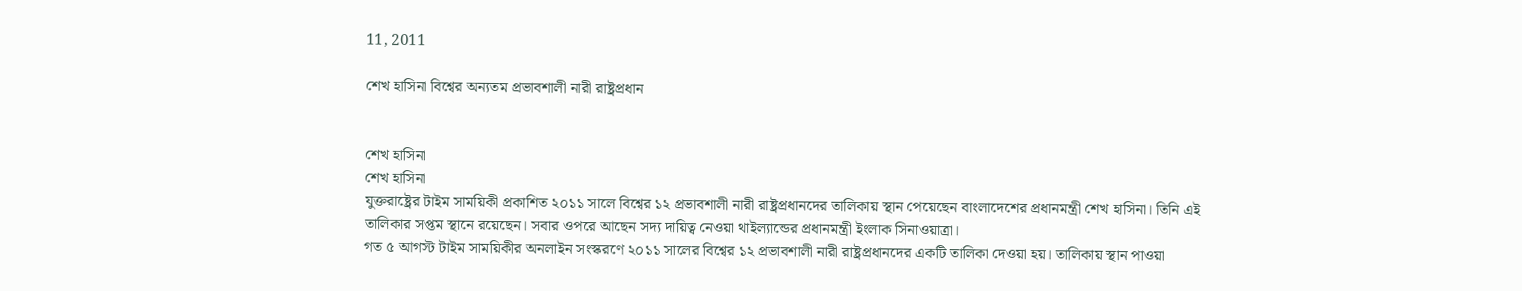11, 2011

শেখ হাসিনা বিশ্বের অন্যতম প্রভাবশালী নারী রাষ্ট্রপ্রধান


শেখ হাসিনা
শেখ হাসিনা
যুক্তরাষ্ট্রের টাইম সাময়িকী প্রকাশিত ২০১১ সালে বিশ্বের ১২ প্রভাবশালী নারী রাষ্ট্রপ্রধানদের তালিকায় স্থান পেয়েছেন বাংলাদেশের প্রধানমন্ত্রী শেখ হাসিনা। তিনি এই তালিকার সপ্তম স্থানে রয়েছেন। সবার ওপরে আছেন সদ্য দায়িত্ব নেওয়া থাইল্যান্ডের প্রধানমন্ত্রী ইংলাক সিনাওয়াত্রা।
গত ৫ আগস্ট টাইম সাময়িকীর অনলাইন সংস্করণে ২০১১ সালের বিশ্বের ১২ প্রভাবশালী নারী রাষ্ট্রপ্রধানদের একটি তালিকা দেওয়া হয়। তালিকায় স্থান পাওয়া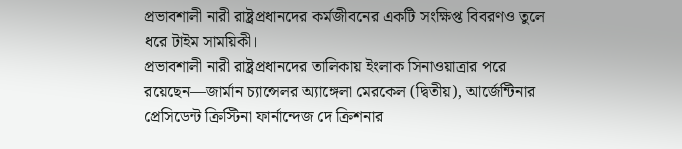প্রভাবশালী নারী রাষ্ট্রপ্রধানদের কর্মজীবনের একটি সংক্ষিপ্ত বিবরণও তুলে ধরে টাইম সাময়িকী।
প্রভাবশালী নারী রাষ্ট্রপ্রধানদের তালিকায় ইংলাক সিনাওয়াত্রার পরে রয়েছেন—জার্মান চ্যান্সেলর অ্যাঙ্গেলা মেরকেল (দ্বিতীয়), আর্জেন্টিনার প্রেসিডেন্ট ক্রিস্টিনা ফার্নান্দেজ দে ক্রিশনার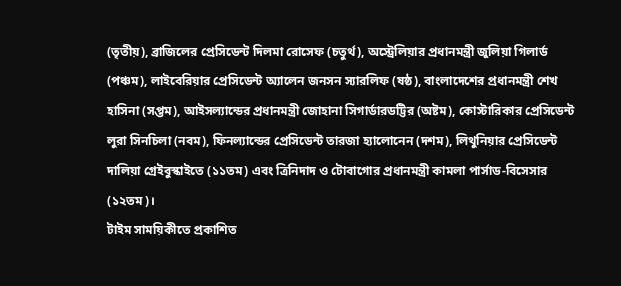(তৃতীয়), ব্রাজিলের প্রেসিডেন্ট দিলমা রোসেফ (চতুর্থ), অস্ট্রেলিয়ার প্রধানমন্ত্রী জুলিয়া গিলার্ড (পঞ্চম), লাইবেরিয়ার প্রেসিডেন্ট অ্যালেন জনসন স্যারলিফ (ষষ্ঠ), বাংলাদেশের প্রধানমন্ত্রী শেখ হাসিনা (সপ্তম), আইসল্যান্ডের প্রধানমন্ত্রী জোহানা সিগার্ডারডট্টির (অষ্টম), কোস্টারিকার প্রেসিডেন্ট লুরা সিনচিলা (নবম), ফিনল্যান্ডের প্রেসিডেন্ট তারজা হ্যালোনেন (দশম), লিথুনিয়ার প্রেসিডেন্ট দালিয়া গ্রেইবুস্কাইতে (১১তম) এবং ত্রিনিদাদ ও টোবাগোর প্রধানমন্ত্রী কামলা পার্সাড-বিসেসার (১২তম)।
টাইম সাময়িকীতে প্রকাশিত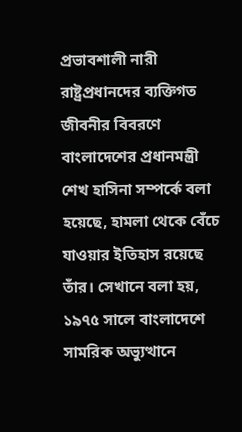প্রভাবশালী নারী রাষ্ট্রপ্রধানদের ব্যক্তিগত জীবনীর বিবরণে বাংলাদেশের প্রধানমন্ত্রী শেখ হাসিনা সম্পর্কে বলা হয়েছে, হামলা থেকে বেঁচে যাওয়ার ইতিহাস রয়েছে তাঁর। সেখানে বলা হয়, ১৯৭৫ সালে বাংলাদেশে সামরিক অভ্যুত্থানে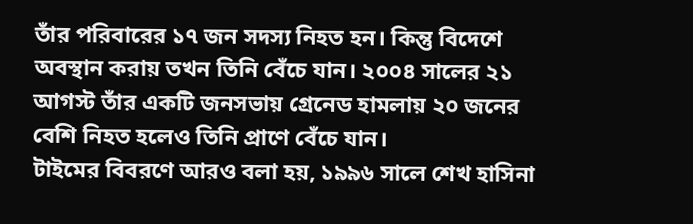তাঁর পরিবারের ১৭ জন সদস্য নিহত হন। কিন্তু বিদেশে অবস্থান করায় তখন তিনি বেঁচে যান। ২০০৪ সালের ২১ আগস্ট তাঁর একটি জনসভায় গ্রেনেড হামলায় ২০ জনের বেশি নিহত হলেও তিনি প্রাণে বেঁচে যান।
টাইমের বিবরণে আরও বলা হয়, ১৯৯৬ সালে শেখ হাসিনা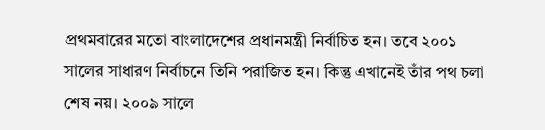প্রথমবারের মতো বাংলাদেশের প্রধানমন্ত্রী নির্বাচিত হন। তবে ২০০১ সালের সাধারণ নির্বাচনে তিনি পরাজিত হন। কিন্তু এখানেই তাঁর পথ চলা শেষ নয়। ২০০৯ সালে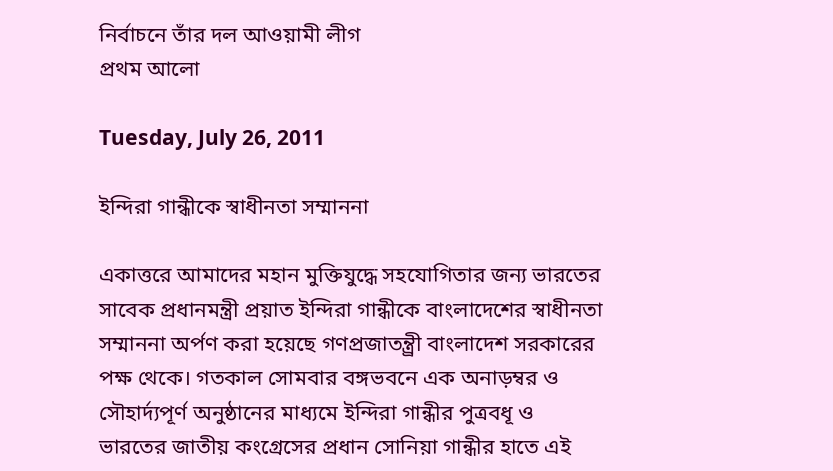নির্বাচনে তাঁর দল আওয়ামী লীগ
প্রথম আলো

Tuesday, July 26, 2011

ইন্দিরা গান্ধীকে স্বাধীনতা সম্মাননা

একাত্তরে আমাদের মহান মুক্তিযুদ্ধে সহযোগিতার জন্য ভারতের সাবেক প্রধানমন্ত্রী প্রয়াত ইন্দিরা গান্ধীকে বাংলাদেশের স্বাধীনতা সম্মাননা অর্পণ করা হয়েছে গণপ্রজাতন্ত্র্রী বাংলাদেশ সরকারের পক্ষ থেকে। গতকাল সোমবার বঙ্গভবনে এক অনাড়ম্বর ও সৌহার্দ্যপূর্ণ অনুষ্ঠানের মাধ্যমে ইন্দিরা গান্ধীর পুত্রবধূ ও ভারতের জাতীয় কংগ্রেসের প্রধান সোনিয়া গান্ধীর হাতে এই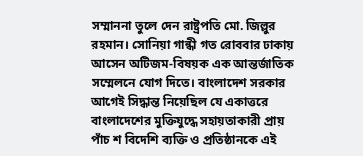সম্মাননা তুলে দেন রাষ্ট্রপতি মো. জিল্লুর রহমান। সোনিয়া গান্ধী গত রোববার ঢাকায় আসেন অটিজম-বিষয়ক এক আন্তর্জাতিক সম্মেলনে যোগ দিতে। বাংলাদেশ সরকার আগেই সিদ্ধান্ত নিয়েছিল যে একাত্তরে বাংলাদেশের মুক্তিযুদ্ধে সহায়তাকারী প্রায় পাঁচ শ বিদেশি ব্যক্তি ও প্রতিষ্ঠানকে এই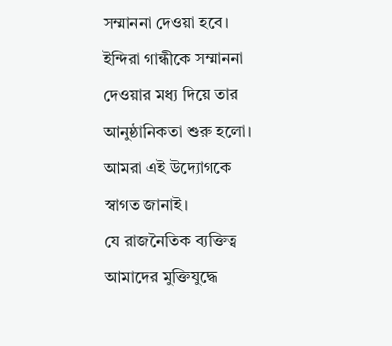সম্মাননা দেওয়া হবে। ইন্দিরা গান্ধীকে সম্মাননা দেওয়ার মধ্য দিয়ে তার আনুষ্ঠানিকতা শুরু হলো। আমরা এই উদ্যোগকে স্বাগত জানাই।
যে রাজনৈতিক ব্যক্তিত্ব আমাদের মুক্তিযুদ্ধে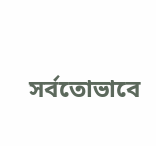সর্বতোভাবে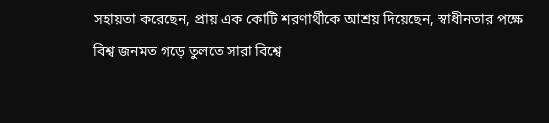সহায়তা করেছেন, প্রায় এক কোটি শরণার্থীকে আশ্রয় দিয়েছেন, স্বাধীনতার পক্ষে বিশ্ব জনমত গড়ে তুলতে সারা বিশ্বে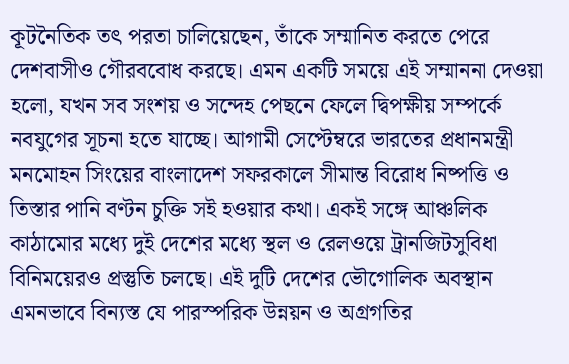কূটনৈতিক তৎ পরতা চালিয়েছেন, তাঁকে সম্মানিত করতে পেরে দেশবাসীও গৌরববোধ করছে। এমন একটি সময়ে এই সম্মাননা দেওয়া হলো, যখন সব সংশয় ও সন্দেহ পেছনে ফেলে দ্বিপক্ষীয় সম্পর্কে নবযুগের সূচনা হতে যাচ্ছে। আগামী সেপ্টেম্বরে ভারতের প্রধানমন্ত্রী মনমোহন সিংয়ের বাংলাদেশ সফরকালে সীমান্ত বিরোধ নিষ্পত্তি ও তিস্তার পানি বণ্টন চুক্তি সই হওয়ার কথা। একই সঙ্গে আঞ্চলিক কাঠামোর মধ্যে দুই দেশের মধ্যে স্থল ও রেলওয়ে ট্রানজিটসুবিধা বিনিময়েরও প্রস্তুতি চলছে। এই দুটি দেশের ভৌগোলিক অবস্থান এমনভাবে বিন্যস্ত যে পারস্পরিক উন্নয়ন ও অগ্রগতির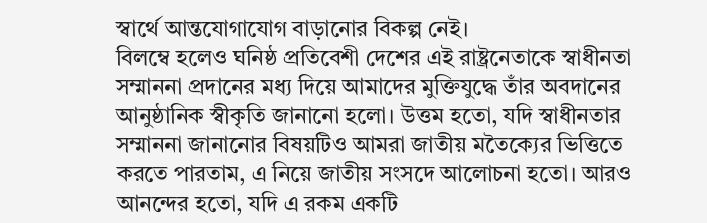স্বার্থে আন্তযোগাযোগ বাড়ানোর বিকল্প নেই।
বিলম্বে হলেও ঘনিষ্ঠ প্রতিবেশী দেশের এই রাষ্ট্রনেতাকে স্বাধীনতা সম্মাননা প্রদানের মধ্য দিয়ে আমাদের মুক্তিযুদ্ধে তাঁর অবদানের আনুষ্ঠানিক স্বীকৃতি জানানো হলো। উত্তম হতো, যদি স্বাধীনতার সম্মাননা জানানোর বিষয়টিও আমরা জাতীয় মতৈক্যের ভিত্তিতে করতে পারতাম, এ নিয়ে জাতীয় সংসদে আলোচনা হতো। আরও আনন্দের হতো, যদি এ রকম একটি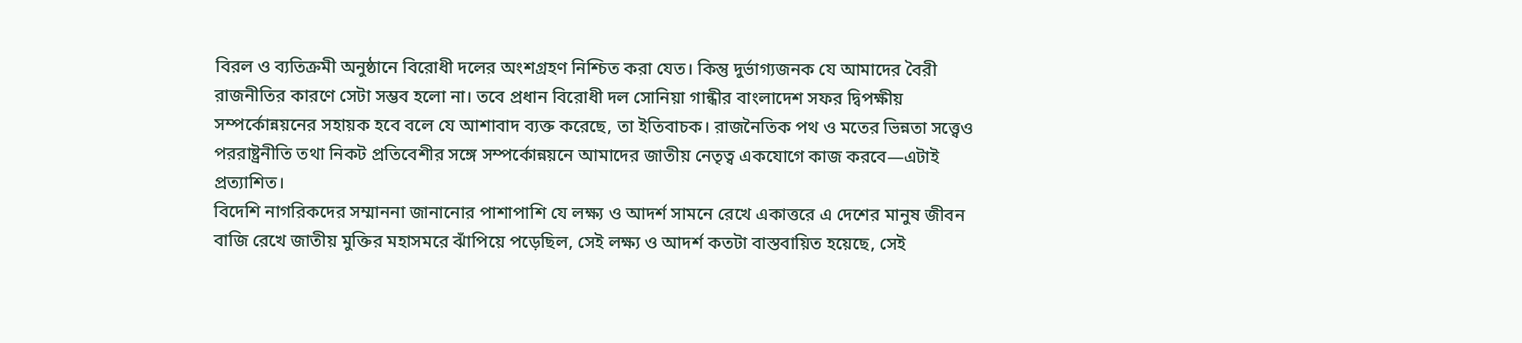বিরল ও ব্যতিক্রমী অনুষ্ঠানে বিরোধী দলের অংশগ্রহণ নিশ্চিত করা যেত। কিন্তু দুর্ভাগ্যজনক যে আমাদের বৈরী রাজনীতির কারণে সেটা সম্ভব হলো না। তবে প্রধান বিরোধী দল সোনিয়া গান্ধীর বাংলাদেশ সফর দ্বিপক্ষীয় সম্পর্কোন্নয়নের সহায়ক হবে বলে যে আশাবাদ ব্যক্ত করেছে, তা ইতিবাচক। রাজনৈতিক পথ ও মতের ভিন্নতা সত্ত্বেও পররাষ্ট্রনীতি তথা নিকট প্রতিবেশীর সঙ্গে সম্পর্কোন্নয়নে আমাদের জাতীয় নেতৃত্ব একযোগে কাজ করবে—এটাই প্রত্যাশিত।
বিদেশি নাগরিকদের সম্মাননা জানানোর পাশাপাশি যে লক্ষ্য ও আদর্শ সামনে রেখে একাত্তরে এ দেশের মানুষ জীবন বাজি রেখে জাতীয় মুক্তির মহাসমরে ঝাঁপিয়ে পড়েছিল, সেই লক্ষ্য ও আদর্শ কতটা বাস্তবায়িত হয়েছে, সেই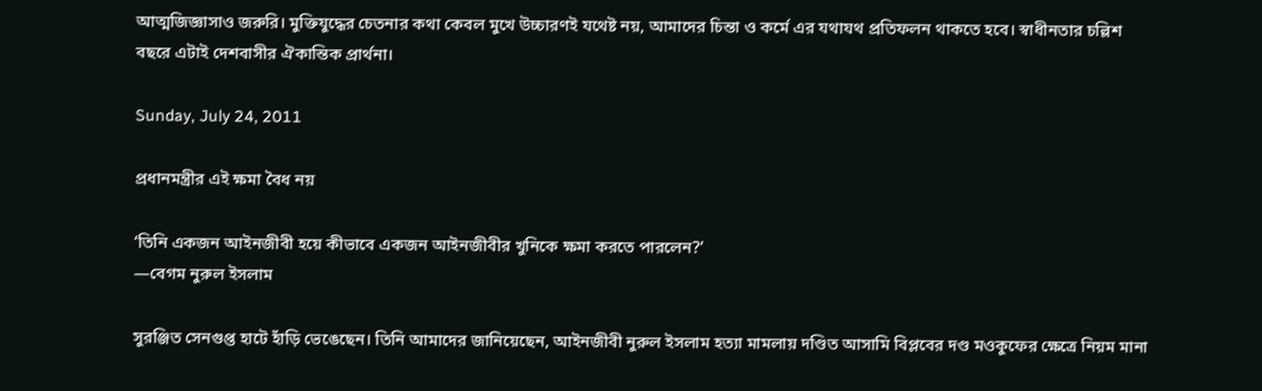আত্মজিজ্ঞাসাও জরুরি। মুক্তিযুদ্ধের চেতনার কথা কেবল মুখে উচ্চারণই যথেষ্ট নয়, আমাদের চিন্তা ও কর্মে এর যথাযথ প্রতিফলন থাকতে হবে। স্বাধীনতার চল্লিশ বছরে এটাই দেশবাসীর ঐকান্তিক প্রার্থনা।

Sunday, July 24, 2011

প্রধানমন্ত্রীর এই ক্ষমা বৈধ নয়

‘তিনি একজন আইনজীবী হয়ে কীভাবে একজন আইনজীবীর খুনিকে ক্ষমা করতে পারলেন?’
—বেগম নুরুল ইসলাম

সুরঞ্জিত সেনগুপ্ত হাটে হাঁড়ি ভেঙেছেন। তিনি আমাদের জানিয়েছেন, আইনজীবী নুরুল ইসলাম হত্যা মামলায় দণ্ডিত আসামি বিপ্লবের দণ্ড মওকুফের ক্ষেত্রে নিয়ম মানা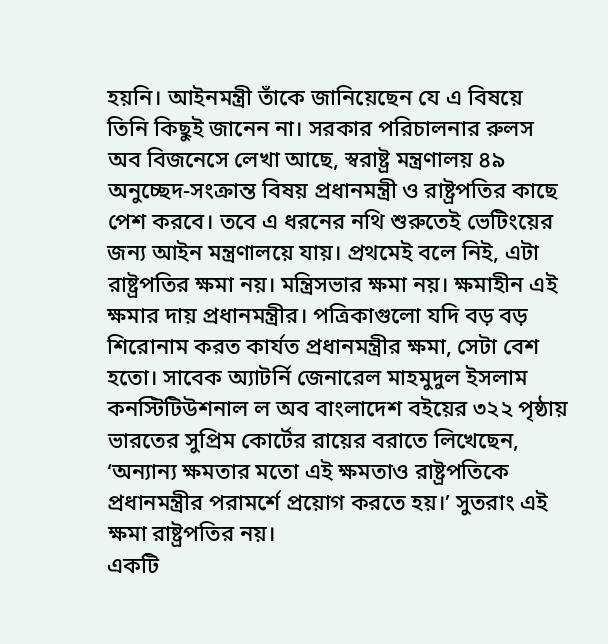হয়নি। আইনমন্ত্রী তাঁকে জানিয়েছেন যে এ বিষয়ে তিনি কিছুই জানেন না। সরকার পরিচালনার রুলস অব বিজনেসে লেখা আছে, স্বরাষ্ট্র মন্ত্রণালয় ৪৯ অনুচ্ছেদ-সংক্রান্ত বিষয় প্রধানমন্ত্রী ও রাষ্ট্রপতির কাছে পেশ করবে। তবে এ ধরনের নথি শুরুতেই ভেটিংয়ের জন্য আইন মন্ত্রণালয়ে যায়। প্রথমেই বলে নিই, এটা রাষ্ট্রপতির ক্ষমা নয়। মন্ত্রিসভার ক্ষমা নয়। ক্ষমাহীন এই ক্ষমার দায় প্রধানমন্ত্রীর। পত্রিকাগুলো যদি বড় বড় শিরোনাম করত কার্যত প্রধানমন্ত্রীর ক্ষমা, সেটা বেশ হতো। সাবেক অ্যাটর্নি জেনারেল মাহমুদুল ইসলাম কনস্টিটিউশনাল ল অব বাংলাদেশ বইয়ের ৩২২ পৃষ্ঠায় ভারতের সুপ্রিম কোর্টের রায়ের বরাতে লিখেছেন, ‘অন্যান্য ক্ষমতার মতো এই ক্ষমতাও রাষ্ট্রপতিকে প্রধানমন্ত্রীর পরামর্শে প্রয়োগ করতে হয়।’ সুতরাং এই ক্ষমা রাষ্ট্রপতির নয়।
একটি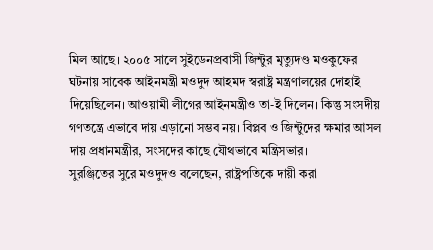মিল আছে। ২০০৫ সালে সুইডেনপ্রবাসী জিন্টুর মৃত্যুদণ্ড মওকুফের ঘটনায় সাবেক আইনমন্ত্রী মওদুদ আহমদ স্বরাষ্ট্র মন্ত্রণালয়ের দোহাই দিয়েছিলেন। আওয়ামী লীগের আইনমন্ত্রীও তা-ই দিলেন। কিন্তু সংসদীয় গণতন্ত্রে এভাবে দায় এড়ানো সম্ভব নয়। বিপ্লব ও জিন্টুদের ক্ষমার আসল দায় প্রধানমন্ত্রীর, সংসদের কাছে যৌথভাবে মন্ত্রিসভার।
সুরঞ্জিতের সুরে মওদুদও বলেছেন, রাষ্ট্রপতিকে দায়ী করা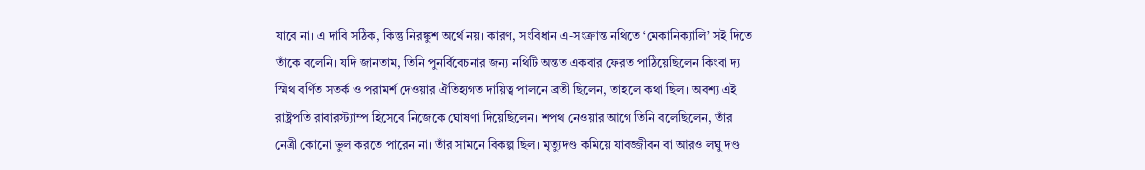যাবে না। এ দাবি সঠিক, কিন্তু নিরঙ্কুশ অর্থে নয়। কারণ, সংবিধান এ-সংক্রান্ত নথিতে ‘মেকানিক্যালি’ সই দিতে তাঁকে বলেনি। যদি জানতাম, তিনি পুনর্বিবেচনার জন্য নথিটি অন্তত একবার ফেরত পাঠিয়েছিলেন কিংবা দ্য স্মিথ বর্ণিত সতর্ক ও পরামর্শ দেওয়ার ঐতিহ্যগত দায়িত্ব পালনে ব্রতী ছিলেন, তাহলে কথা ছিল। অবশ্য এই রাষ্ট্রপতি রাবারস্ট্যাম্প হিসেবে নিজেকে ঘোষণা দিয়েছিলেন। শপথ নেওয়ার আগে তিনি বলেছিলেন, তাঁর নেত্রী কোনো ভুল করতে পারেন না। তাঁর সামনে বিকল্প ছিল। মৃত্যুদণ্ড কমিয়ে যাবজ্জীবন বা আরও লঘু দণ্ড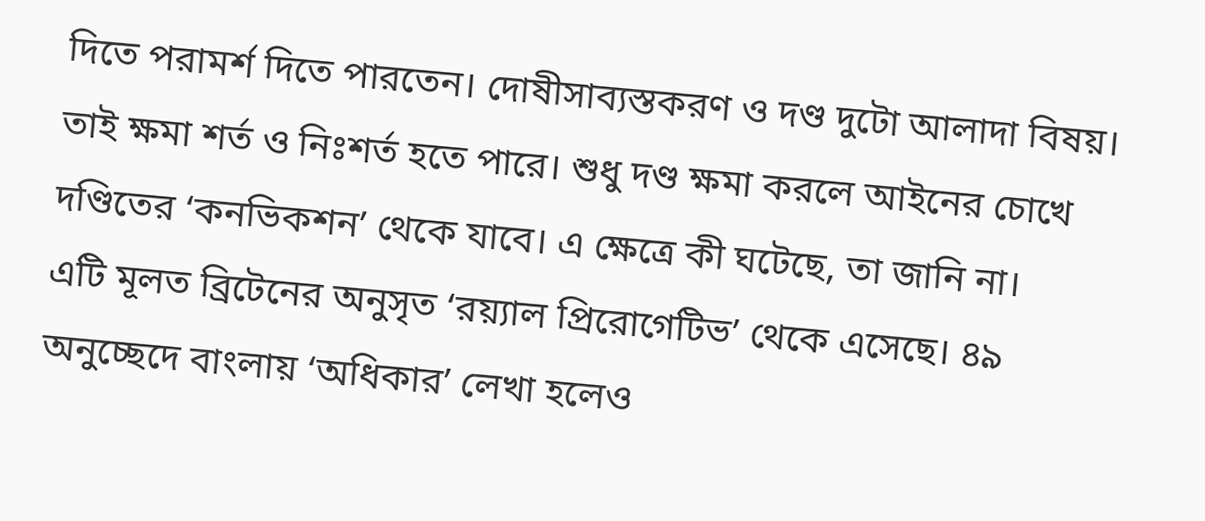দিতে পরামর্শ দিতে পারতেন। দোষীসাব্যস্তকরণ ও দণ্ড দুটো আলাদা বিষয়। তাই ক্ষমা শর্ত ও নিঃশর্ত হতে পারে। শুধু দণ্ড ক্ষমা করলে আইনের চোখে দণ্ডিতের ‘কনভিকশন’ থেকে যাবে। এ ক্ষেত্রে কী ঘটেছে, তা জানি না।
এটি মূলত ব্রিটেনের অনুসৃত ‘রয়্যাল প্রিরোগেটিভ’ থেকে এসেছে। ৪৯ অনুচ্ছেদে বাংলায় ‘অধিকার’ লেখা হলেও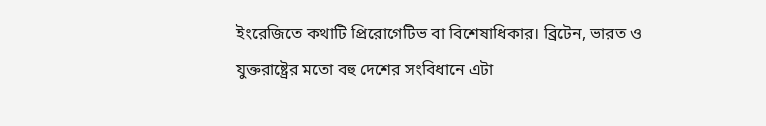ইংরেজিতে কথাটি প্রিরোগেটিভ বা বিশেষাধিকার। ব্রিটেন, ভারত ও যুক্তরাষ্ট্রের মতো বহু দেশের সংবিধানে এটা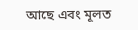আছে এবং মূলত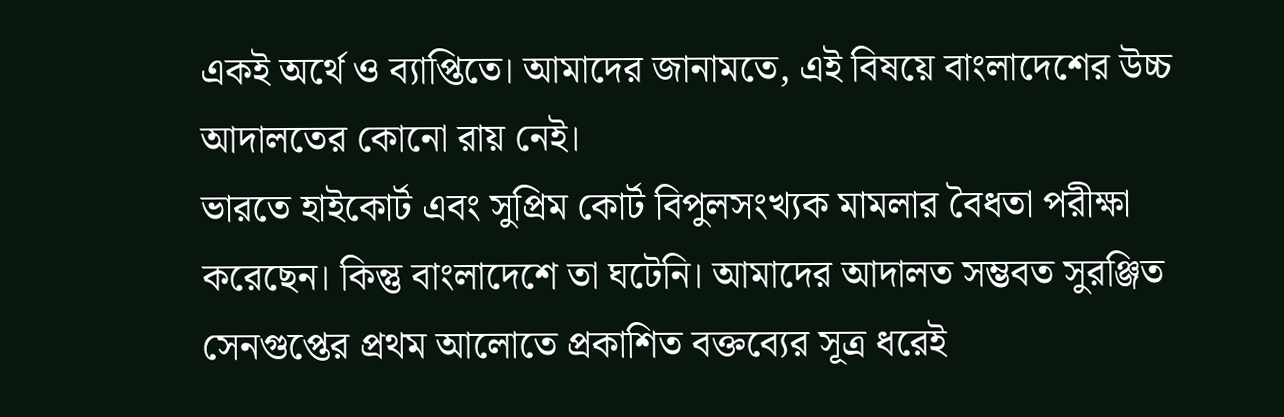একই অর্থে ও ব্যাপ্তিতে। আমাদের জানামতে, এই বিষয়ে বাংলাদেশের উচ্চ আদালতের কোনো রায় নেই।
ভারতে হাইকোর্ট এবং সুপ্রিম কোর্ট বিপুলসংখ্যক মামলার বৈধতা পরীক্ষা করেছেন। কিন্তু বাংলাদেশে তা ঘটেনি। আমাদের আদালত সম্ভবত সুরঞ্জিত সেনগুপ্তের প্রথম আলোতে প্রকাশিত বক্তব্যের সূত্র ধরেই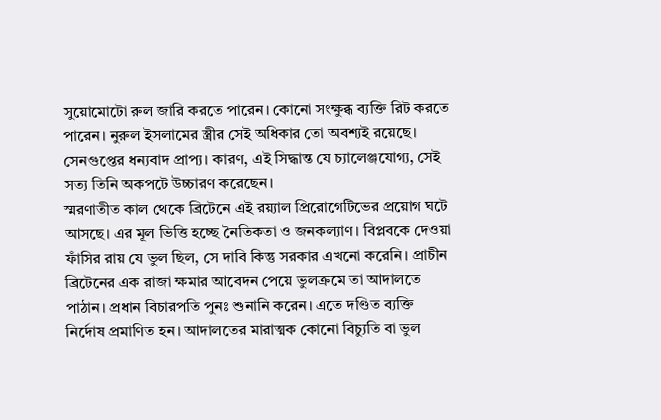সুয়োমোটো রুল জারি করতে পারেন। কোনো সংক্ষুব্ধ ব্যক্তি রিট করতে পারেন। নুরুল ইসলামের স্ত্রীর সেই অধিকার তো অবশ্যই রয়েছে। সেনগুপ্তের ধন্যবাদ প্রাপ্য। কারণ, এই সিদ্ধান্ত যে চ্যালেঞ্জযোগ্য, সেই সত্য তিনি অকপটে উচ্চারণ করেছেন।
স্মরণাতীত কাল থেকে ব্রিটেনে এই রয়্যাল প্রিরোগেটিভের প্রয়োগ ঘটে আসছে। এর মূল ভিত্তি হচ্ছে নৈতিকতা ও জনকল্যাণ। বিপ্লবকে দেওয়া ফাঁসির রায় যে ভুল ছিল, সে দাবি কিন্তু সরকার এখনো করেনি। প্রাচীন ব্রিটেনের এক রাজা ক্ষমার আবেদন পেয়ে ভুলক্রমে তা আদালতে পাঠান। প্রধান বিচারপতি পুনঃ শুনানি করেন। এতে দণ্ডিত ব্যক্তি নির্দোষ প্রমাণিত হন। আদালতের মারাত্মক কোনো বিচ্যুতি বা ভুল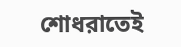শোধরাতেই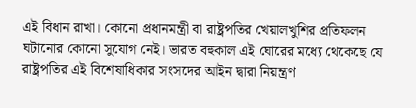এই বিধান রাখা। কোনো প্রধানমন্ত্রী বা রাষ্ট্রপতির খেয়ালখুশির প্রতিফলন ঘটানোর কোনো সুযোগ নেই। ভারত বহুকাল এই ঘোরের মধ্যে থেকেছে যে রাষ্ট্রপতির এই বিশেষাধিকার সংসদের আইন দ্বারা নিয়ন্ত্রণ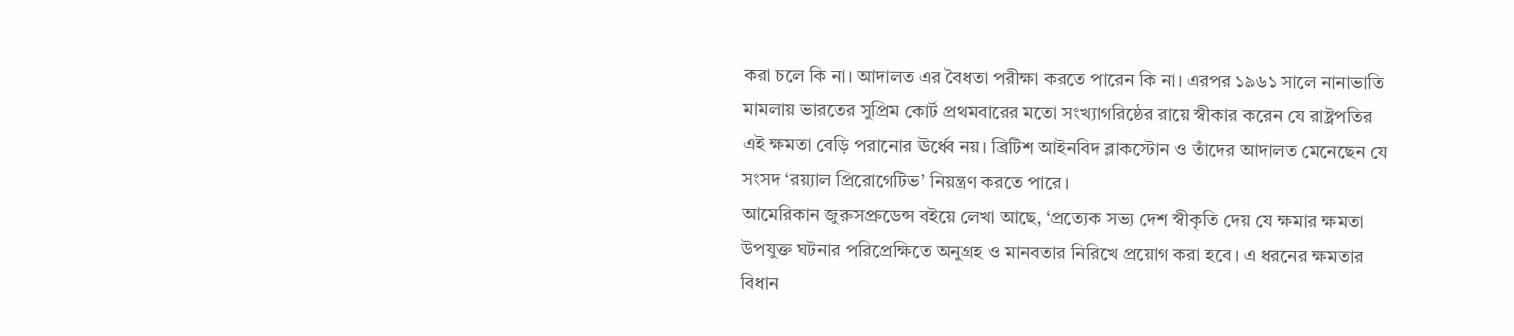করা চলে কি না। আদালত এর বৈধতা পরীক্ষা করতে পারেন কি না। এরপর ১৯৬১ সালে নানাভাতি মামলায় ভারতের সুপ্রিম কোর্ট প্রথমবারের মতো সংখ্যাগরিষ্ঠের রায়ে স্বীকার করেন যে রাষ্ট্রপতির এই ক্ষমতা বেড়ি পরানোর ঊর্ধ্বে নয়। ব্রিটিশ আইনবিদ ব্লাকস্টোন ও তাঁদের আদালত মেনেছেন যে সংসদ ‘রয়্যাল প্রিরোগেটিভ’ নিয়ন্ত্রণ করতে পারে।
আমেরিকান জুরুসপ্রুডেন্স বইয়ে লেখা আছে, ‘প্রত্যেক সভ্য দেশ স্বীকৃতি দেয় যে ক্ষমার ক্ষমতা উপযুক্ত ঘটনার পরিপ্রেক্ষিতে অনুগ্রহ ও মানবতার নিরিখে প্রয়োগ করা হবে। এ ধরনের ক্ষমতার বিধান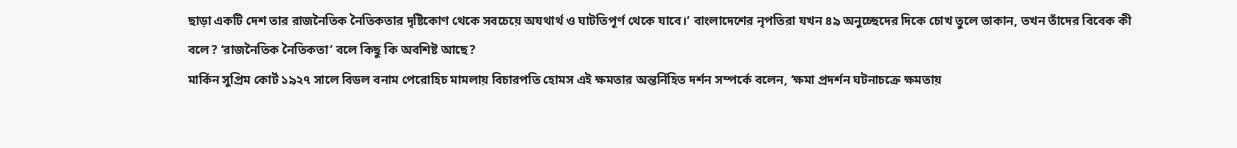ছাড়া একটি দেশ তার রাজনৈতিক নৈতিকতার দৃষ্টিকোণ থেকে সবচেয়ে অযথার্থ ও ঘাটতিপূর্ণ থেকে যাবে।’ বাংলাদেশের নৃপতিরা যখন ৪৯ অনুচ্ছেদের দিকে চোখ তুলে তাকান, তখন তাঁদের বিবেক কী বলে? ‘রাজনৈতিক নৈতিকতা’ বলে কিছু কি অবশিষ্ট আছে?
মার্কিন সুপ্রিম কোর্ট ১৯২৭ সালে বিডল বনাম পেরোহিচ মামলায় বিচারপতি হোমস এই ক্ষমতার অন্তর্নিহিত দর্শন সম্পর্কে বলেন, ‘ক্ষমা প্রদর্শন ঘটনাচক্রে ক্ষমতায়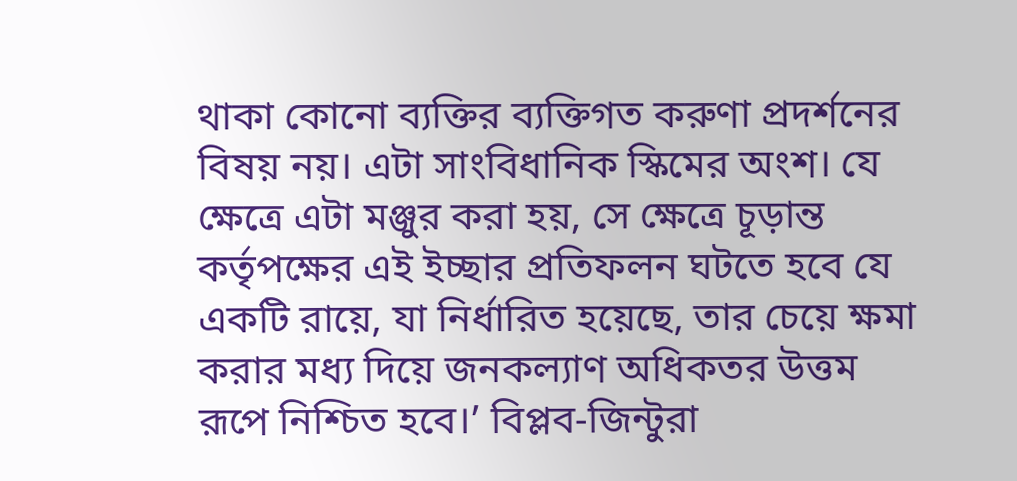থাকা কোনো ব্যক্তির ব্যক্তিগত করুণা প্রদর্শনের বিষয় নয়। এটা সাংবিধানিক স্কিমের অংশ। যে ক্ষেত্রে এটা মঞ্জুর করা হয়, সে ক্ষেত্রে চূড়ান্ত কর্তৃপক্ষের এই ইচ্ছার প্রতিফলন ঘটতে হবে যে একটি রায়ে, যা নির্ধারিত হয়েছে, তার চেয়ে ক্ষমা করার মধ্য দিয়ে জনকল্যাণ অধিকতর উত্তম রূপে নিশ্চিত হবে।’ বিপ্লব-জিন্টুরা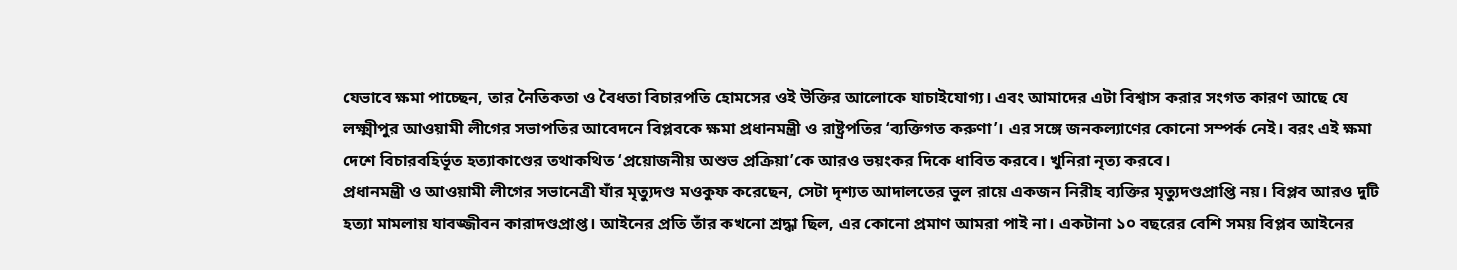যেভাবে ক্ষমা পাচ্ছেন, তার নৈতিকতা ও বৈধতা বিচারপতি হোমসের ওই উক্তির আলোকে যাচাইযোগ্য। এবং আমাদের এটা বিশ্বাস করার সংগত কারণ আছে যে লক্ষ্মীপুর আওয়ামী লীগের সভাপতির আবেদনে বিপ্লবকে ক্ষমা প্রধানমন্ত্রী ও রাষ্ট্রপতির ‘ব্যক্তিগত করুণা’। এর সঙ্গে জনকল্যাণের কোনো সম্পর্ক নেই। বরং এই ক্ষমা দেশে বিচারবহির্ভূত হত্যাকাণ্ডের তথাকথিত ‘প্রয়োজনীয় অশুভ প্রক্রিয়া’কে আরও ভয়ংকর দিকে ধাবিত করবে। খুনিরা নৃত্য করবে।
প্রধানমন্ত্রী ও আওয়ামী লীগের সভানেত্রী যাঁর মৃত্যুদণ্ড মওকুফ করেছেন, সেটা দৃশ্যত আদালতের ভুল রায়ে একজন নিরীহ ব্যক্তির মৃত্যুদণ্ডপ্রাপ্তি নয়। বিপ্লব আরও দুটি হত্যা মামলায় যাবজ্জীবন কারাদণ্ডপ্রাপ্ত। আইনের প্রতি তাঁর কখনো শ্রদ্ধা ছিল, এর কোনো প্রমাণ আমরা পাই না। একটানা ১০ বছরের বেশি সময় বিপ্লব আইনের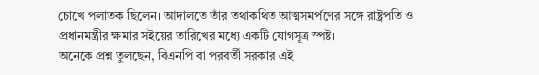চোখে পলাতক ছিলেন। আদালতে তাঁর তথাকথিত আত্মসমর্পণের সঙ্গে রাষ্ট্রপতি ও প্রধানমন্ত্রীর ক্ষমার সইয়ের তারিখের মধ্যে একটি যোগসূত্র স্পষ্ট।
অনেকে প্রশ্ন তুলছেন, বিএনপি বা পরবর্তী সরকার এই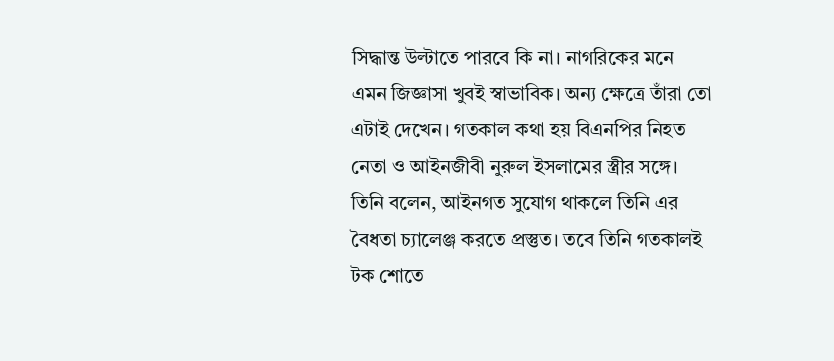সিদ্ধান্ত উল্টাতে পারবে কি না। নাগরিকের মনে এমন জিজ্ঞাসা খুবই স্বাভাবিক। অন্য ক্ষেত্রে তাঁরা তো এটাই দেখেন। গতকাল কথা হয় বিএনপির নিহত নেতা ও আইনজীবী নুরুল ইসলামের স্ত্রীর সঙ্গে। তিনি বলেন, আইনগত সুযোগ থাকলে তিনি এর বৈধতা চ্যালেঞ্জ করতে প্রস্তুত। তবে তিনি গতকালই টক শোতে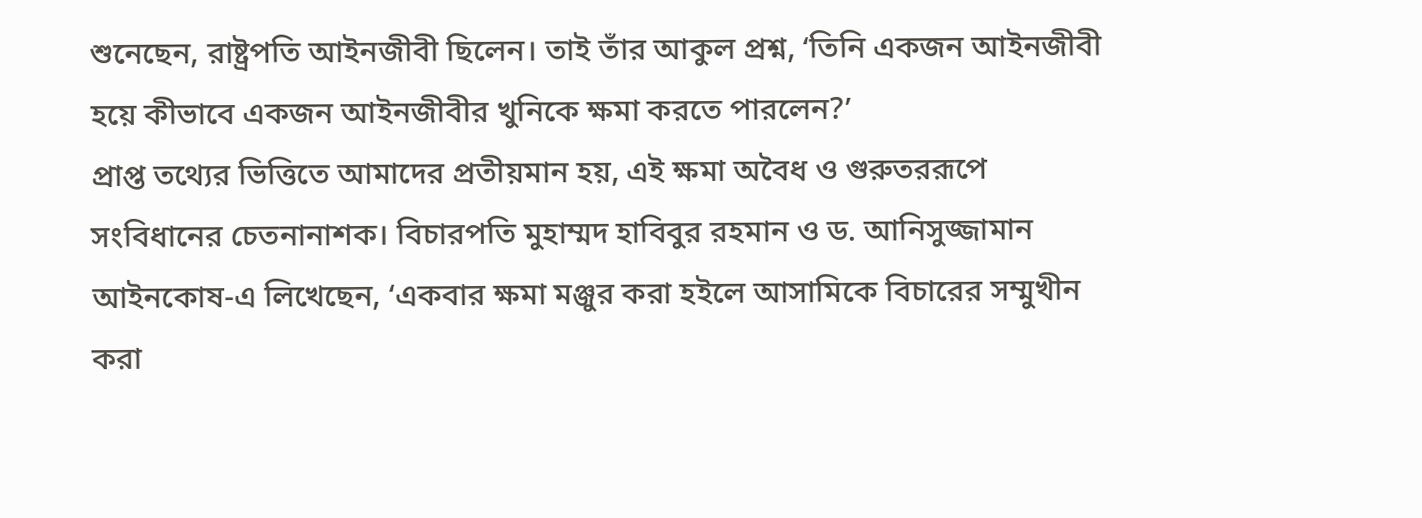শুনেছেন, রাষ্ট্রপতি আইনজীবী ছিলেন। তাই তাঁর আকুল প্রশ্ন, ‘তিনি একজন আইনজীবী হয়ে কীভাবে একজন আইনজীবীর খুনিকে ক্ষমা করতে পারলেন?’
প্রাপ্ত তথ্যের ভিত্তিতে আমাদের প্রতীয়মান হয়, এই ক্ষমা অবৈধ ও গুরুতররূপে সংবিধানের চেতনানাশক। বিচারপতি মুহাম্মদ হাবিবুর রহমান ও ড. আনিসুজ্জামান আইনকোষ-এ লিখেছেন, ‘একবার ক্ষমা মঞ্জুর করা হইলে আসামিকে বিচারের সম্মুখীন করা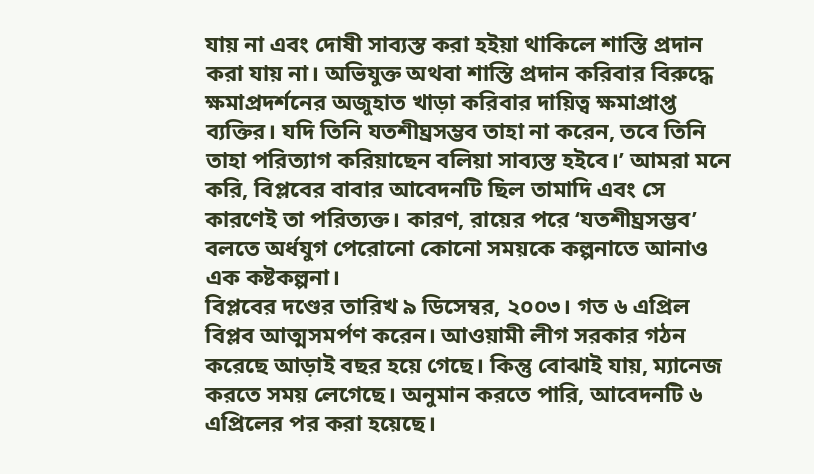যায় না এবং দোষী সাব্যস্ত করা হইয়া থাকিলে শাস্তি প্রদান করা যায় না। অভিযুক্ত অথবা শাস্তি প্রদান করিবার বিরুদ্ধে ক্ষমাপ্রদর্শনের অজুহাত খাড়া করিবার দায়িত্ব ক্ষমাপ্রাপ্ত ব্যক্তির। যদি তিনি যতশীঘ্রসম্ভব তাহা না করেন, তবে তিনি তাহা পরিত্যাগ করিয়াছেন বলিয়া সাব্যস্ত হইবে।’ আমরা মনে করি, বিপ্লবের বাবার আবেদনটি ছিল তামাদি এবং সে কারণেই তা পরিত্যক্ত। কারণ, রায়ের পরে ‘যতশীঘ্রসম্ভব’ বলতে অর্ধযুগ পেরোনো কোনো সময়কে কল্পনাতে আনাও এক কষ্টকল্পনা।
বিপ্লবের দণ্ডের তারিখ ৯ ডিসেম্বর, ২০০৩। গত ৬ এপ্রিল বিপ্লব আত্মসমর্পণ করেন। আওয়ামী লীগ সরকার গঠন করেছে আড়াই বছর হয়ে গেছে। কিন্তু বোঝাই যায়, ম্যানেজ করতে সময় লেগেছে। অনুমান করতে পারি, আবেদনটি ৬ এপ্রিলের পর করা হয়েছে।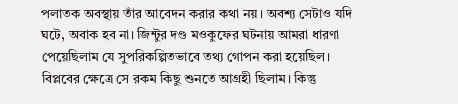পলাতক অবস্থায় তাঁর আবেদন করার কথা নয়। অবশ্য সেটাও যদি ঘটে, অবাক হব না। জিন্টুর দণ্ড মওকুফের ঘটনায় আমরা ধারণা পেয়েছিলাম যে সুপরিকল্পিতভাবে তথ্য গোপন করা হয়েছিল। বিপ্লবের ক্ষেত্রে সে রকম কিছু শুনতে আগ্রহী ছিলাম। কিন্তু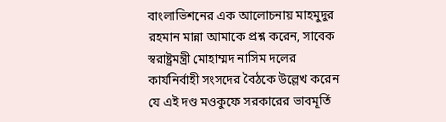বাংলাভিশনের এক আলোচনায় মাহমুদুর রহমান মান্না আমাকে প্রশ্ন করেন, সাবেক স্বরাষ্ট্রমন্ত্রী মোহাম্মদ নাসিম দলের কার্যনির্বাহী সংসদের বৈঠকে উল্লেখ করেন যে এই দণ্ড মওকুফে সরকারের ভাবমূর্তি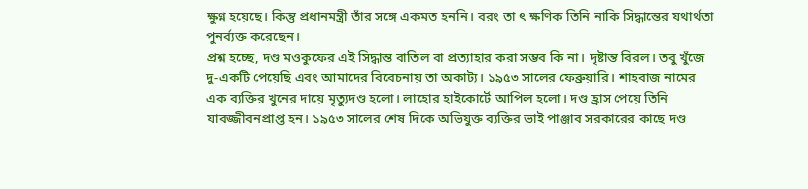ক্ষুণ্ন হয়েছে। কিন্তু প্রধানমন্ত্রী তাঁর সঙ্গে একমত হননি। বরং তা ৎ ক্ষণিক তিনি নাকি সিদ্ধান্তের যথার্থতা পুনর্ব্যক্ত করেছেন।
প্রশ্ন হচ্ছে, দণ্ড মওকুফের এই সিদ্ধান্ত বাতিল বা প্রত্যাহার করা সম্ভব কি না। দৃষ্টান্ত বিরল। তবু খুঁজে দু-একটি পেয়েছি এবং আমাদের বিবেচনায় তা অকাট্য। ১৯৫৩ সালের ফেব্রুয়ারি। শাহবাজ নামের এক ব্যক্তির খুনের দায়ে মৃত্যুদণ্ড হলো। লাহোর হাইকোর্টে আপিল হলো। দণ্ড হ্রাস পেয়ে তিনি যাবজ্জীবনপ্রাপ্ত হন। ১৯৫৩ সালের শেষ দিকে অভিযুক্ত ব্যক্তির ভাই পাঞ্জাব সরকারের কাছে দণ্ড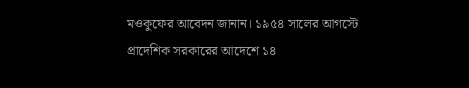মওকুফের আবেদন জানান। ১৯৫৪ সালের আগস্টে প্রাদেশিক সরকারের আদেশে ১৪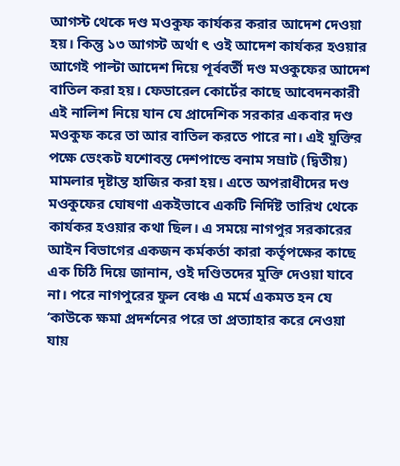আগস্ট থেকে দণ্ড মওকুফ কার্যকর করার আদেশ দেওয়া হয়। কিন্তু ১৩ আগস্ট অর্থা ৎ ওই আদেশ কার্যকর হওয়ার আগেই পাল্টা আদেশ দিয়ে পূর্ববর্তী দণ্ড মওকুফের আদেশ বাতিল করা হয়। ফেডারেল কোর্টের কাছে আবেদনকারী এই নালিশ নিয়ে যান যে প্রাদেশিক সরকার একবার দণ্ড মওকুফ করে তা আর বাতিল করতে পারে না। এই যুক্তির পক্ষে ভেংকট যশোবন্ত দেশপান্ডে বনাম সম্রাট (দ্বিতীয়) মামলার দৃষ্টান্ত হাজির করা হয়। এতে অপরাধীদের দণ্ড মওকুফের ঘোষণা একইভাবে একটি নির্দিষ্ট তারিখ থেকে কার্যকর হওয়ার কথা ছিল। এ সময়ে নাগপুর সরকারের আইন বিভাগের একজন কর্মকর্তা কারা কর্তৃপক্ষের কাছে এক চিঠি দিয়ে জানান, ওই দণ্ডিতদের মুক্তি দেওয়া যাবে না। পরে নাগপুরের ফুল বেঞ্চ এ মর্মে একমত হন যে ‘কাউকে ক্ষমা প্রদর্শনের পরে তা প্রত্যাহার করে নেওয়া যায়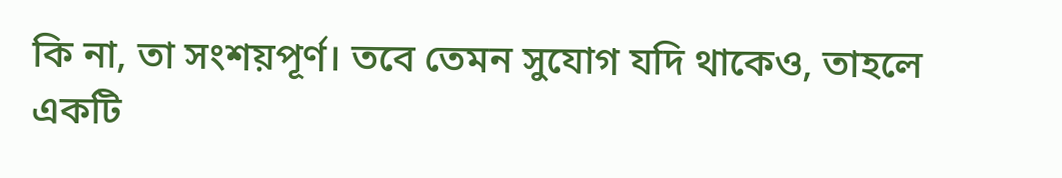কি না, তা সংশয়পূর্ণ। তবে তেমন সুযোগ যদি থাকেও, তাহলে একটি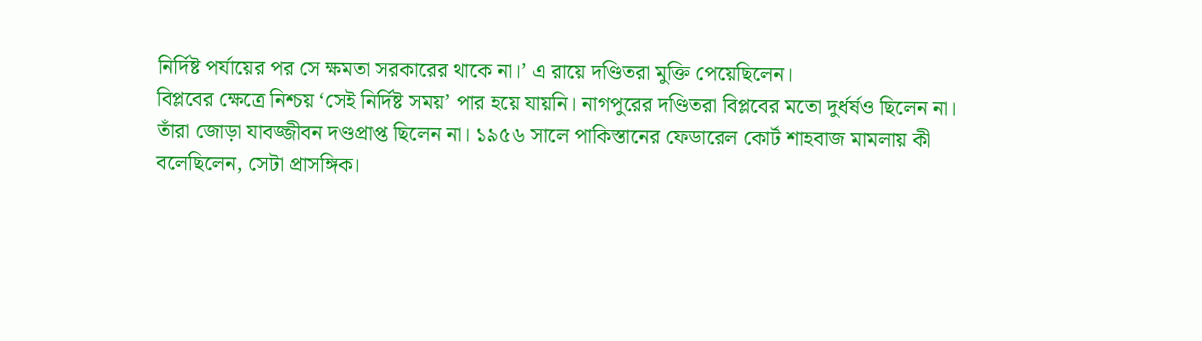নির্দিষ্ট পর্যায়ের পর সে ক্ষমতা সরকারের থাকে না।’ এ রায়ে দণ্ডিতরা মুক্তি পেয়েছিলেন।
বিপ্লবের ক্ষেত্রে নিশ্চয় ‘সেই নির্দিষ্ট সময়’ পার হয়ে যায়নি। নাগপুরের দণ্ডিতরা বিপ্লবের মতো দুর্ধর্ষও ছিলেন না। তাঁরা জোড়া যাবজ্জীবন দণ্ডপ্রাপ্ত ছিলেন না। ১৯৫৬ সালে পাকিস্তানের ফেডারেল কোর্ট শাহবাজ মামলায় কী বলেছিলেন, সেটা প্রাসঙ্গিক।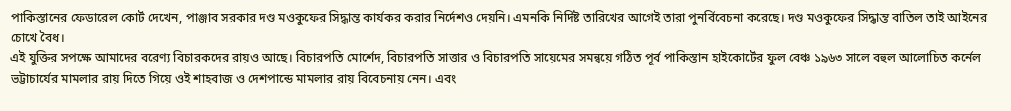পাকিস্তানের ফেডারেল কোর্ট দেখেন, পাঞ্জাব সরকার দণ্ড মওকুফের সিদ্ধান্ত কার্যকর করার নির্দেশও দেয়নি। এমনকি নির্দিষ্ট তারিখের আগেই তারা পুনর্বিবেচনা করেছে। দণ্ড মওকুফের সিদ্ধান্ত বাতিল তাই আইনের চোখে বৈধ।
এই যুক্তির সপক্ষে আমাদের বরেণ্য বিচারকদের রায়ও আছে। বিচারপতি মোর্শেদ, বিচারপতি সাত্তার ও বিচারপতি সায়েমের সমন্বয়ে গঠিত পূর্ব পাকিস্তান হাইকোর্টের ফুল বেঞ্চ ১৯৬৩ সালে বহুল আলোচিত কর্নেল ভট্টাচার্যের মামলার রায় দিতে গিয়ে ওই শাহবাজ ও দেশপান্ডে মামলার রায় বিবেচনায় নেন। এবং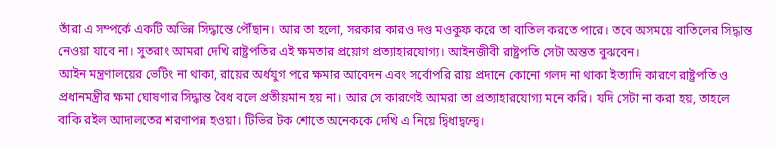তাঁরা এ সম্পর্কে একটি অভিন্ন সিদ্ধান্তে পৌঁছান। আর তা হলো, সরকার কারও দণ্ড মওকুফ করে তা বাতিল করতে পারে। তবে অসময়ে বাতিলের সিদ্ধান্ত নেওয়া যাবে না। সুতরাং আমরা দেখি রাষ্ট্রপতির এই ক্ষমতার প্রয়োগ প্রত্যাহারযোগ্য। আইনজীবী রাষ্ট্রপতি সেটা অন্তত বুঝবেন।
আইন মন্ত্রণালয়ের ভেটিং না থাকা, রায়ের অর্ধযুগ পরে ক্ষমার আবেদন এবং সর্বোপরি রায় প্রদানে কোনো গলদ না থাকা ইত্যাদি কারণে রাষ্ট্রপতি ও প্রধানমন্ত্রীর ক্ষমা ঘোষণার সিদ্ধান্ত বৈধ বলে প্রতীয়মান হয় না। আর সে কারণেই আমরা তা প্রত্যাহারযোগ্য মনে করি। যদি সেটা না করা হয়, তাহলে বাকি রইল আদালতের শরণাপন্ন হওয়া। টিভির টক শোতে অনেককে দেখি এ নিয়ে দ্বিধাদ্বন্দ্বে।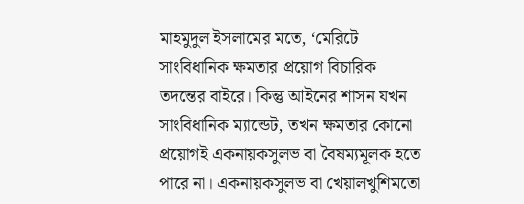মাহমুদুল ইসলামের মতে, ‘মেরিটে সাংবিধানিক ক্ষমতার প্রয়োগ বিচারিক তদন্তের বাইরে। কিন্তু আইনের শাসন যখন সাংবিধানিক ম্যান্ডেট, তখন ক্ষমতার কোনো প্রয়োগই একনায়কসুলভ বা বৈষম্যমূলক হতে পারে না। একনায়কসুলভ বা খেয়ালখুশিমতো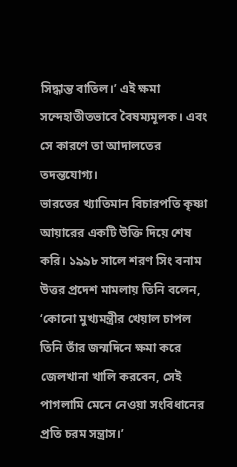সিদ্ধান্ত বাতিল।’ এই ক্ষমা সন্দেহাতীতভাবে বৈষম্যমূলক। এবং সে কারণে তা আদালতের তদন্তযোগ্য।
ভারতের খ্যাতিমান বিচারপতি কৃষ্ণা আয়ারের একটি উক্তি দিয়ে শেষ করি। ১৯৯৮ সালে শরণ সিং বনাম উত্তর প্রদেশ মামলায় তিনি বলেন, ‘কোনো মুখ্যমন্ত্রীর খেয়াল চাপল তিনি তাঁর জন্মদিনে ক্ষমা করে জেলখানা খালি করবেন, সেই পাগলামি মেনে নেওয়া সংবিধানের প্রতি চরম সন্ত্রাস।’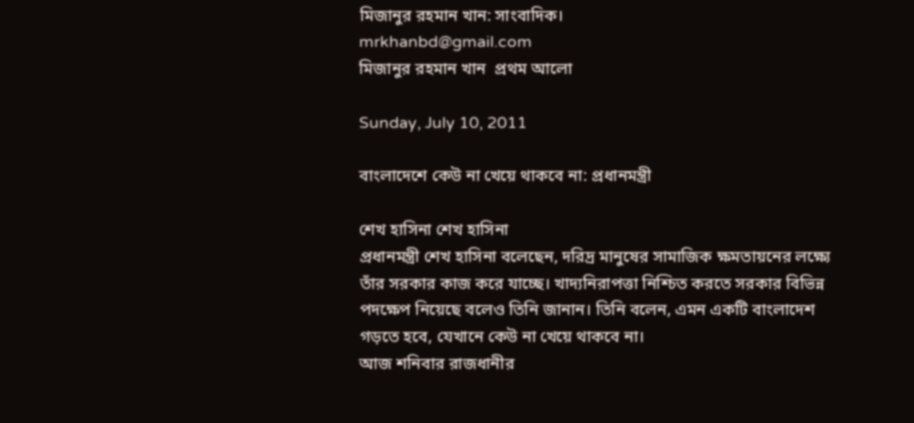মিজানুর রহমান খান: সাংবাদিক।
mrkhanbd@gmail.com
মিজানুর রহমান খান  প্রথম আলো

Sunday, July 10, 2011

বাংলাদেশে কেউ না খেয়ে থাকবে না: প্রধানমন্ত্রী

শেখ হাসিনা শেখ হাসিনা
প্রধানমন্ত্রী শেখ হাসিনা বলেছেন, দরিদ্র মানুষের সামাজিক ক্ষমতায়নের লক্ষ্যে তাঁর সরকার কাজ করে যাচ্ছে। খাদ্যনিরাপত্তা নিশ্চিত করতে সরকার বিভিন্ন পদক্ষেপ নিয়েছে বলেও তিনি জানান। তিনি বলেন, এমন একটি বাংলাদেশ গড়তে হবে, যেখানে কেউ না খেয়ে থাকবে না।
আজ শনিবার রাজধানীর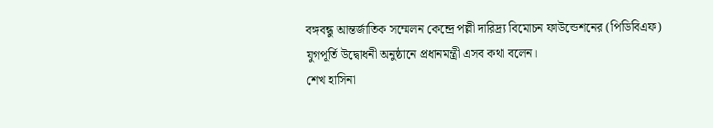বঙ্গবন্ধু আন্তর্জাতিক সম্মেলন কেন্দ্রে পল্লী দারিদ্র্য বিমোচন ফাউন্ডেশনের (পিডিবিএফ) যুগপূর্তি উদ্বোধনী অনুষ্ঠানে প্রধানমন্ত্রী এসব কথা বলেন।
শেখ হাসিনা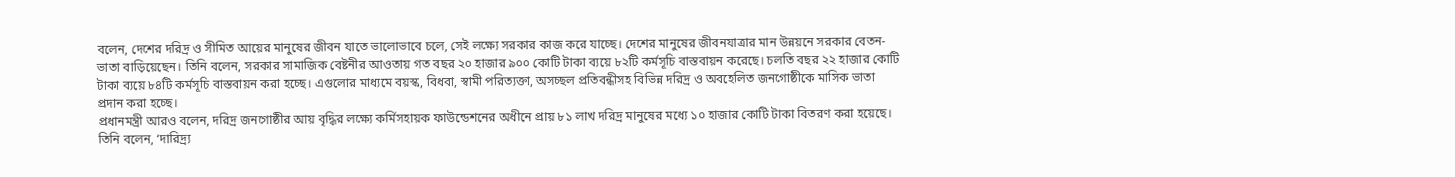বলেন, দেশের দরিদ্র ও সীমিত আয়ের মানুষের জীবন যাতে ভালোভাবে চলে, সেই লক্ষ্যে সরকার কাজ করে যাচ্ছে। দেশের মানুষের জীবনযাত্রার মান উন্নয়নে সরকার বেতন-ভাতা বাড়িয়েছেন। তিনি বলেন, সরকার সামাজিক বেষ্টনীর আওতায় গত বছর ২০ হাজার ৯০০ কোটি টাকা ব্যয়ে ৮২টি কর্মসূচি বাস্তবায়ন করেছে। চলতি বছর ২২ হাজার কোটি টাকা ব্যয়ে ৮৪টি কর্মসূচি বাস্তবায়ন করা হচ্ছে। এগুলোর মাধ্যমে বয়স্ক, বিধবা, স্বামী পরিত্যক্তা, অসচ্ছল প্রতিবন্ধীসহ বিভিন্ন দরিদ্র ও অবহেলিত জনগোষ্ঠীকে মাসিক ভাতা প্রদান করা হচ্ছে।
প্রধানমন্ত্রী আরও বলেন, দরিদ্র জনগোষ্ঠীর আয় বৃদ্ধির লক্ষ্যে কর্মিসহায়ক ফাউন্ডেশনের অধীনে প্রায় ৮১ লাখ দরিদ্র মানুষের মধ্যে ১০ হাজার কোটি টাকা বিতরণ করা হয়েছে। তিনি বলেন, ‘দারিদ্র্য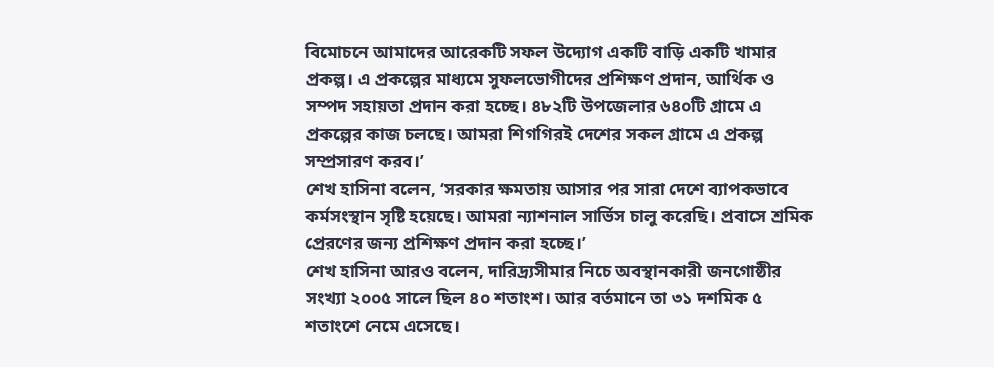বিমোচনে আমাদের আরেকটি সফল উদ্যোগ একটি বাড়ি একটি খামার প্রকল্প। এ প্রকল্পের মাধ্যমে সুফলভোগীদের প্রশিক্ষণ প্রদান, আর্থিক ও সম্পদ সহায়তা প্রদান করা হচ্ছে। ৪৮২টি উপজেলার ৬৪০টি গ্রামে এ প্রকল্পের কাজ চলছে। আমরা শিগগিরই দেশের সকল গ্রামে এ প্রকল্প সম্প্রসারণ করব।’
শেখ হাসিনা বলেন, ‘সরকার ক্ষমতায় আসার পর সারা দেশে ব্যাপকভাবে কর্মসংস্থান সৃষ্টি হয়েছে। আমরা ন্যাশনাল সার্ভিস চালু করেছি। প্রবাসে শ্রমিক প্রেরণের জন্য প্রশিক্ষণ প্রদান করা হচ্ছে।’
শেখ হাসিনা আরও বলেন, দারিদ্র্যসীমার নিচে অবস্থানকারী জনগোষ্ঠীর সংখ্যা ২০০৫ সালে ছিল ৪০ শতাংশ। আর বর্তমানে তা ৩১ দশমিক ৫ শতাংশে নেমে এসেছে।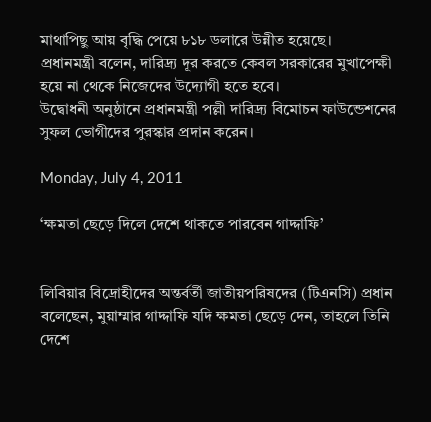মাথাপিছু আয় বৃদ্ধি পেয়ে ৮১৮ ডলারে উন্নীত হয়েছে।
প্রধানমন্ত্রী বলেন, দারিদ্র্য দূর করতে কেবল সরকারের মুখাপেক্ষী হয়ে না থেকে নিজেদের উদ্যোগী হতে হবে।
উদ্বোধনী অনুষ্ঠানে প্রধানমন্ত্রী পল্লী দারিদ্র্য বিমোচন ফাউন্ডেশনের সুফল ভোগীদের পুরস্কার প্রদান করেন।

Monday, July 4, 2011

‘ক্ষমতা ছেড়ে দিলে দেশে থাকতে পারবেন গাদ্দাফি’


লিবিয়ার বিদ্রোহীদের অন্তর্বর্তী জাতীয়পরিষদের (টিএনসি) প্রধান বলেছেন, মুয়াম্মার গাদ্দাফি যদি ক্ষমতা ছেড়ে দেন, তাহলে তিনি দেশে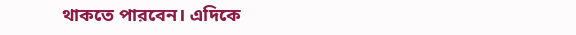থাকতে পারবেন। এদিকে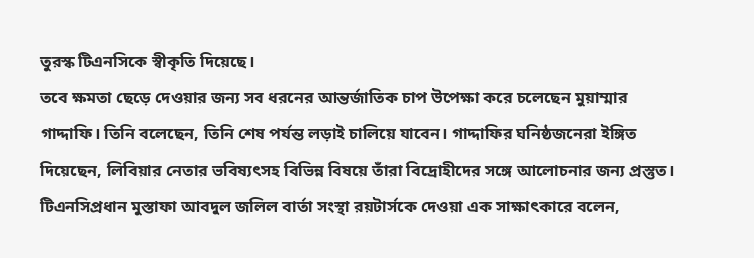তুরস্ক টিএনসিকে স্বীকৃতি দিয়েছে।
তবে ক্ষমতা ছেড়ে দেওয়ার জন্য সব ধরনের আন্তর্জাতিক চাপ উপেক্ষা করে চলেছেন মুয়াম্মার গাদ্দাফি। তিনি বলেছেন, তিনি শেষ পর্যন্ত লড়াই চালিয়ে যাবেন। গাদ্দাফির ঘনিষ্ঠজনেরা ইঙ্গিত দিয়েছেন, লিবিয়ার নেতার ভবিষ্যৎসহ বিভিন্ন বিষয়ে তাঁরা বিদ্রোহীদের সঙ্গে আলোচনার জন্য প্রস্তুত।
টিএনসিপ্রধান মুস্তাফা আবদুল জলিল বার্তা সংস্থা রয়টার্সকে দেওয়া এক সাক্ষাৎকারে বলেন,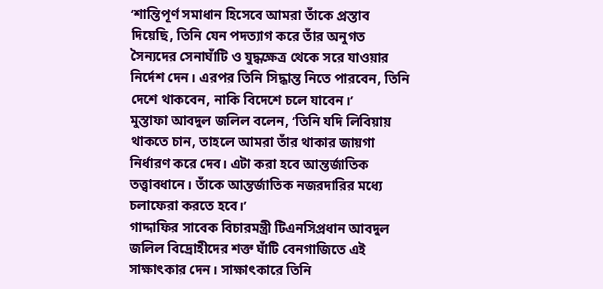‘শান্তিপূর্ণ সমাধান হিসেবে আমরা তাঁকে প্রস্তাব দিয়েছি, তিনি যেন পদত্যাগ করে তাঁর অনুগত সৈন্যদের সেনাঘাঁটি ও যুদ্ধক্ষেত্র থেকে সরে যাওয়ার নির্দেশ দেন। এরপর তিনি সিদ্ধান্ত নিতে পারবেন, তিনি দেশে থাকবেন, নাকি বিদেশে চলে যাবেন।’
মুস্তাফা আবদুল জলিল বলেন, ‘তিনি যদি লিবিয়ায় থাকতে চান, তাহলে আমরা তাঁর থাকার জায়গা নির্ধারণ করে দেব। এটা করা হবে আন্তর্জাতিক তত্ত্বাবধানে। তাঁকে আন্তর্জাতিক নজরদারির মধ্যে চলাফেরা করতে হবে।’
গাদ্দাফির সাবেক বিচারমন্ত্রী টিএনসিপ্রধান আবদুল জলিল বিদ্রোহীদের শক্ত ঘাঁটি বেনগাজিতে এই সাক্ষাৎকার দেন। সাক্ষাৎকারে তিনি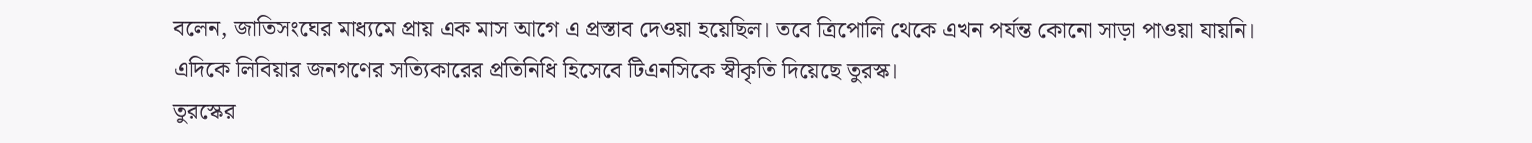বলেন, জাতিসংঘের মাধ্যমে প্রায় এক মাস আগে এ প্রস্তাব দেওয়া হয়েছিল। তবে ত্রিপোলি থেকে এখন পর্যন্ত কোনো সাড়া পাওয়া যায়নি।
এদিকে লিবিয়ার জনগণের সত্যিকারের প্রতিনিধি হিসেবে টিএনসিকে স্বীকৃতি দিয়েছে তুরস্ক।
তুরস্কের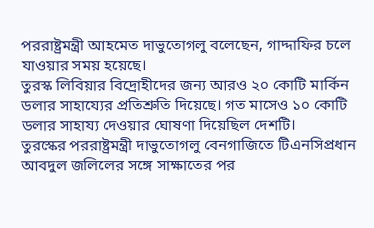পররাষ্ট্রমন্ত্রী আহমেত দাভুতোগলু বলেছেন, গাদ্দাফির চলে যাওয়ার সময় হয়েছে।
তুরস্ক লিবিয়ার বিদ্রোহীদের জন্য আরও ২০ কোটি মার্কিন ডলার সাহায্যের প্রতিশ্রুতি দিয়েছে। গত মাসেও ১০ কোটি ডলার সাহায্য দেওয়ার ঘোষণা দিয়েছিল দেশটি।
তুরস্কের পররাষ্ট্রমন্ত্রী দাভুতোগলু বেনগাজিতে টিএনসিপ্রধান আবদুল জলিলের সঙ্গে সাক্ষাতের পর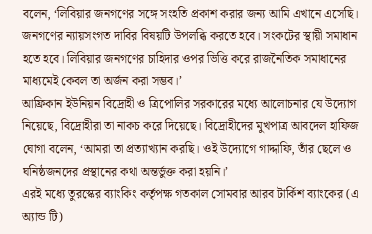বলেন, ‘লিবিয়ার জনগণের সঙ্গে সংহতি প্রকাশ করার জন্য আমি এখানে এসেছি। জনগণের ন্যায়সংগত দাবির বিষয়টি উপলব্ধি করতে হবে। সংকটের স্থায়ী সমাধান হতে হবে। লিবিয়ার জনগণের চাহিদার ওপর ভিত্তি করে রাজনৈতিক সমাধানের মাধ্যমেই কেবল তা অর্জন করা সম্ভব।’
আফ্রিকান ইউনিয়ন বিদ্রোহী ও ত্রিপোলির সরকারের মধ্যে আলোচনার যে উদ্যোগ নিয়েছে, বিদ্রোহীরা তা নাকচ করে দিয়েছে। বিদ্রোহীদের মুখপাত্র আবদেল হাফিজ ঘোগা বলেন, ‘আমরা তা প্রত্যাখ্যান করছি। ওই উদ্যোগে গাদ্দাফি, তাঁর ছেলে ও ঘনিষ্ঠজনদের প্রস্থানের কথা অন্তর্ভুক্ত করা হয়নি।’
এরই মধ্যে তুরস্কের ব্যাংকিং কর্তৃপক্ষ গতকাল সোমবার আরব টার্কিশ ব্যাংকের (এ অ্যান্ড টি)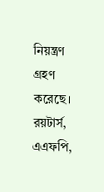নিয়ন্ত্রণ গ্রহণ করেছে। রয়টার্স, এএফপি,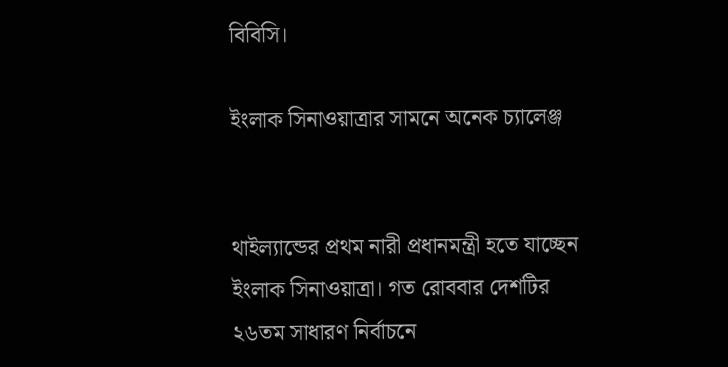বিবিসি।

ইংলাক সিনাওয়াত্রার সামনে অনেক চ্যালেঞ্জ


থাইল্যান্ডের প্রথম নারী প্রধানমন্ত্রী হতে যাচ্ছেন ইংলাক সিনাওয়াত্রা। গত রোববার দেশটির ২৬তম সাধারণ নির্বাচনে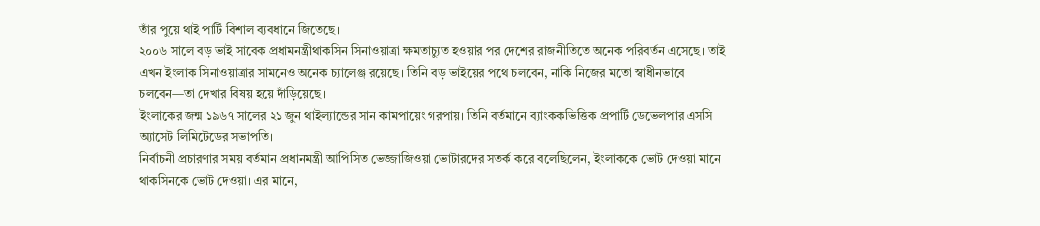তাঁর পুয়ে থাই পার্টি বিশাল ব্যবধানে জিতেছে।
২০০৬ সালে বড় ভাই সাবেক প্রধামনন্ত্রীথাকসিন সিনাওয়াত্রা ক্ষমতাচ্যুত হওয়ার পর দেশের রাজনীতিতে অনেক পরিবর্তন এসেছে। তাই এখন ইংলাক সিনাওয়াত্রার সামনেও অনেক চ্যালেঞ্জ রয়েছে। তিনি বড় ভাইয়ের পথে চলবেন, নাকি নিজের মতো স্বাধীনভাবে চলবেন—তা দেখার বিষয় হয়ে দাঁড়িয়েছে।
ইংলাকের জন্ম ১৯৬৭ সালের ২১ জুন থাইল্যান্ডের সান কামপায়েং গরপায়। তিনি বর্তমানে ব্যাংককভিত্তিক প্রপার্টি ডেভেলপার এসসি অ্যাসেট লিমিটেডের সভাপতি।
নির্বাচনী প্রচারণার সময় বর্তমান প্রধানমন্ত্রী আপিসিত ভেজ্জাজিওয়া ভোটারদের সতর্ক করে বলেছিলেন, ইংলাককে ভোট দেওয়া মানে থাকসিনকে ভোট দেওয়া। এর মানে,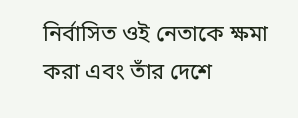নির্বাসিত ওই নেতাকে ক্ষমা করা এবং তাঁর দেশে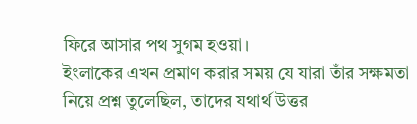ফিরে আসার পথ সুগম হওয়া।
ইংলাকের এখন প্রমাণ করার সময় যে যারা তাঁর সক্ষমতা নিয়ে প্রশ্ন তুলেছিল, তাদের যথার্থ উত্তর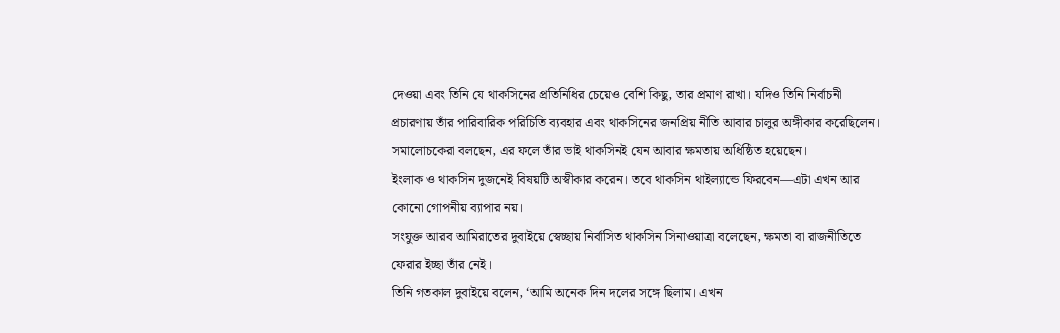দেওয়া এবং তিনি যে থাকসিনের প্রতিনিধির চেয়েও বেশি কিছু, তার প্রমাণ রাখা। যদিও তিনি নির্বাচনী প্রচারণায় তাঁর পারিবারিক পরিচিতি ব্যবহার এবং থাকসিনের জনপ্রিয় নীতি আবার চালুর অঙ্গীকার করেছিলেন।
সমালোচকেরা বলছেন, এর ফলে তাঁর ভাই থাকসিনই যেন আবার ক্ষমতায় অধিষ্ঠিত হয়েছেন।
ইংলাক ও থাকসিন দুজনেই বিষয়টি অস্বীকার করেন। তবে থাকসিন থাইল্যান্ডে ফিরবেন—এটা এখন আর কোনো গোপনীয় ব্যাপার নয়।
সংযুক্ত আরব আমিরাতের দুবাইয়ে স্বেচ্ছায় নির্বাসিত থাকসিন সিনাওয়াত্রা বলেছেন, ক্ষমতা বা রাজনীতিতে ফেরার ইচ্ছা তাঁর নেই।
তিনি গতকাল দুবাইয়ে বলেন, ‘আমি অনেক দিন দলের সঙ্গে ছিলাম। এখন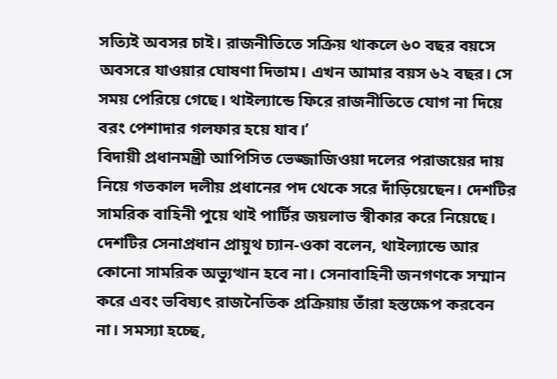সত্যিই অবসর চাই। রাজনীতিতে সক্রিয় থাকলে ৬০ বছর বয়সে অবসরে যাওয়ার ঘোষণা দিতাম। এখন আমার বয়স ৬২ বছর। সে সময় পেরিয়ে গেছে। থাইল্যান্ডে ফিরে রাজনীতিতে যোগ না দিয়ে বরং পেশাদার গলফার হয়ে যাব।’
বিদায়ী প্রধানমন্ত্রী আপিসিত ভেজ্জাজিওয়া দলের পরাজয়ের দায় নিয়ে গতকাল দলীয় প্রধানের পদ থেকে সরে দাঁড়িয়েছেন। দেশটির সামরিক বাহিনী পুয়ে থাই পার্টির জয়লাভ স্বীকার করে নিয়েছে। দেশটির সেনাপ্রধান প্রায়ুথ চ্যান-ওকা বলেন, থাইল্যান্ডে আর কোনো সামরিক অভ্যুত্থান হবে না। সেনাবাহিনী জনগণকে সম্মান করে এবং ভবিষ্যৎ রাজনৈতিক প্রক্রিয়ায় তাঁরা হস্তক্ষেপ করবেন না। সমস্যা হচ্ছে,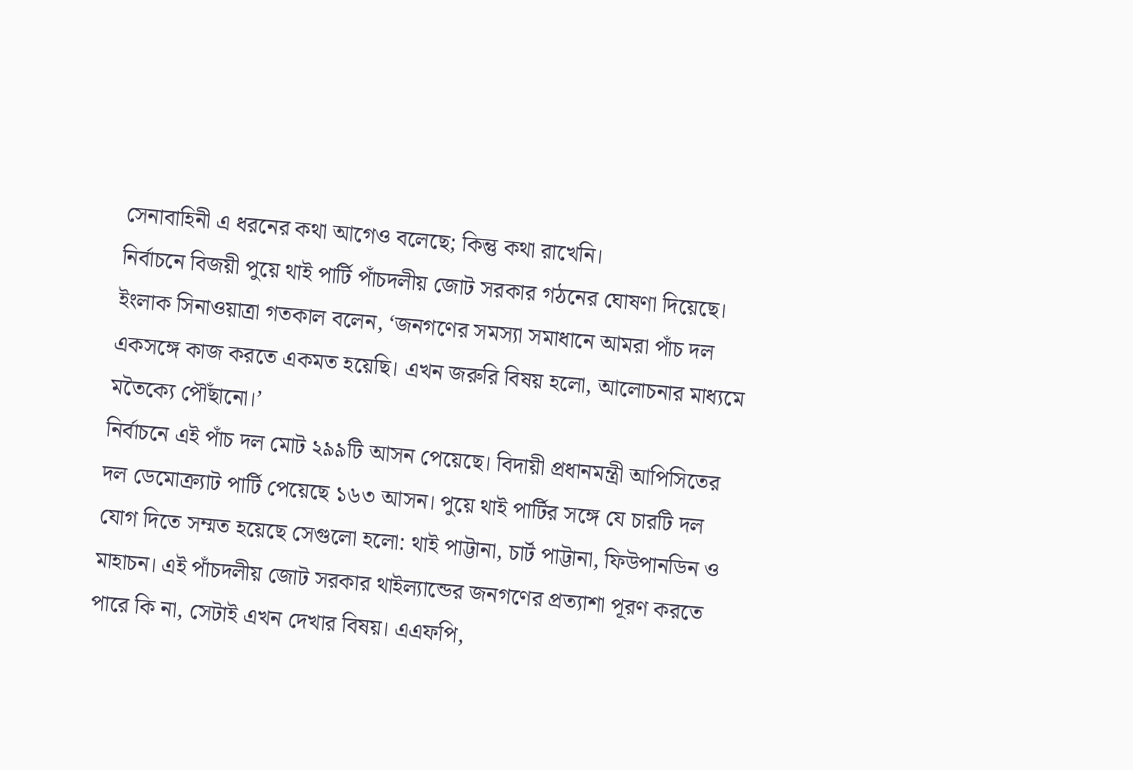সেনাবাহিনী এ ধরনের কথা আগেও বলেছে; কিন্তু কথা রাখেনি।
নির্বাচনে বিজয়ী পুয়ে থাই পার্টি পাঁচদলীয় জোট সরকার গঠনের ঘোষণা দিয়েছে। ইংলাক সিনাওয়াত্রা গতকাল বলেন, ‘জনগণের সমস্যা সমাধানে আমরা পাঁচ দল একসঙ্গে কাজ করতে একমত হয়েছি। এখন জরুরি বিষয় হলো, আলোচনার মাধ্যমে মতৈক্যে পৌঁছানো।’
নির্বাচনে এই পাঁচ দল মোট ২৯৯টি আসন পেয়েছে। বিদায়ী প্রধানমন্ত্রী আপিসিতের দল ডেমোক্র্যাট পার্টি পেয়েছে ১৬৩ আসন। পুয়ে থাই পার্টির সঙ্গে যে চারটি দল যোগ দিতে সম্মত হয়েছে সেগুলো হলো: থাই পাট্টানা, চার্ট পাট্টানা, ফিউপানডিন ও মাহাচন। এই পাঁচদলীয় জোট সরকার থাইল্যান্ডের জনগণের প্রত্যাশা পূরণ করতে পারে কি না, সেটাই এখন দেখার বিষয়। এএফপি,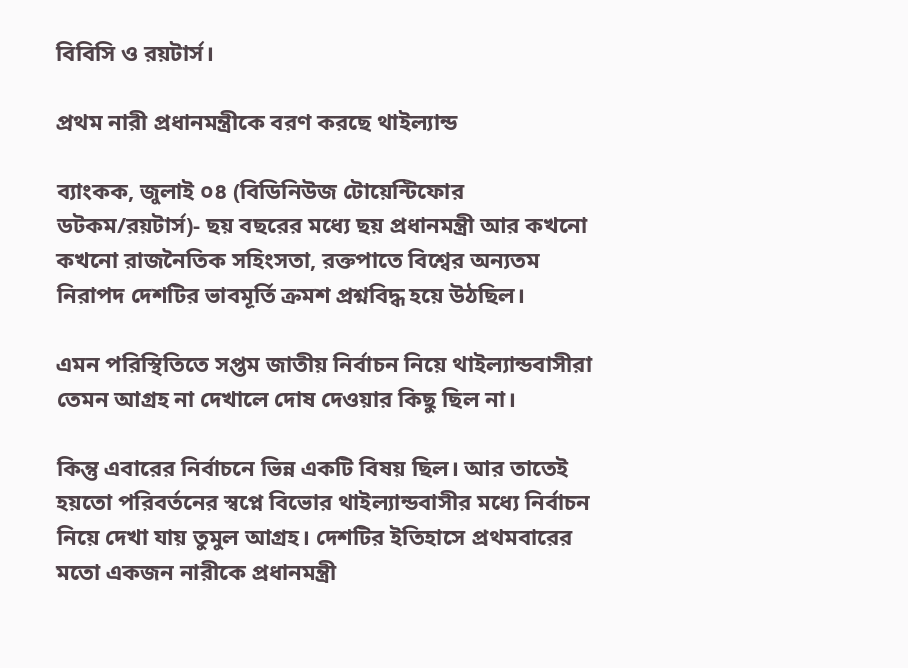বিবিসি ও রয়টার্স।

প্রথম নারী প্রধানমন্ত্রীকে বরণ করছে থাইল্যান্ড

ব্যাংকক, জুলাই ০৪ (বিডিনিউজ টোয়েন্টিফোর ডটকম/রয়টার্স)- ছয় বছরের মধ্যে ছয় প্রধানমন্ত্রী আর কখনো কখনো রাজনৈতিক সহিংসতা, রক্তপাতে বিশ্বের অন্যতম নিরাপদ দেশটির ভাবমূর্তি ক্রমশ প্রশ্নবিদ্ধ হয়ে উঠছিল।

এমন পরিস্থিতিতে সপ্তম জাতীয় নির্বাচন নিয়ে থাইল্যান্ডবাসীরা তেমন আগ্রহ না দেখালে দোষ দেওয়ার কিছু ছিল না।

কিন্তু এবারের নির্বাচনে ভিন্ন একটি বিষয় ছিল। আর তাতেই হয়তো পরিবর্তনের স্বপ্নে বিভোর থাইল্যান্ডবাসীর মধ্যে নির্বাচন নিয়ে দেখা যায় তুমুল আগ্রহ। দেশটির ইতিহাসে প্রথমবারের মতো একজন নারীকে প্রধানমন্ত্রী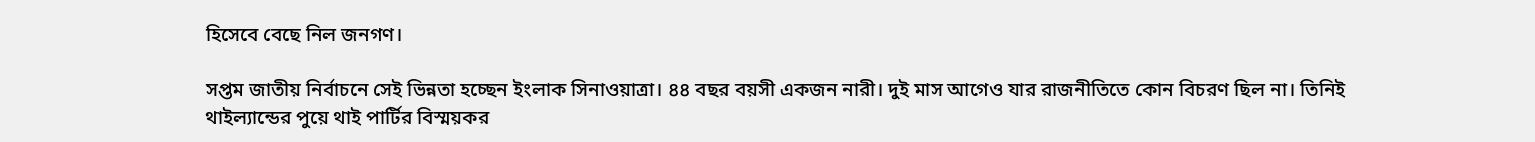হিসেবে বেছে নিল জনগণ।

সপ্তম জাতীয় নির্বাচনে সেই ভিন্নতা হচ্ছেন ইংলাক সিনাওয়াত্রা। ৪৪ বছর বয়সী একজন নারী। দুই মাস আগেও যার রাজনীতিতে কোন বিচরণ ছিল না। তিনিই থাইল্যান্ডের পুয়ে থাই পার্টির বিস্ময়কর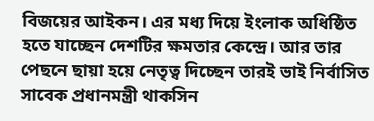বিজয়ের আইকন। এর মধ্য দিয়ে ইংলাক অধিষ্ঠিত হতে যাচ্ছেন দেশটির ক্ষমতার কেন্দ্রে। আর তার পেছনে ছায়া হয়ে নেতৃত্ব দিচ্ছেন তারই ভাই নির্বাসিত সাবেক প্রধানমন্ত্রী থাকসিন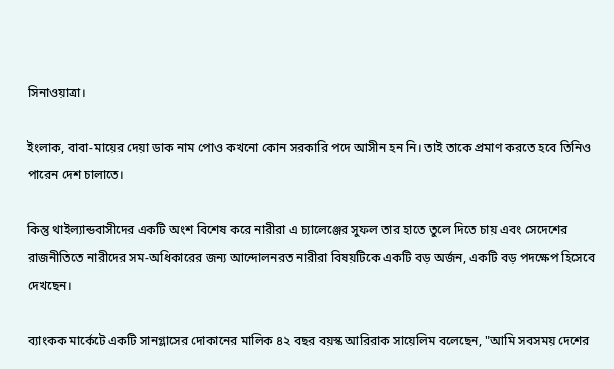সিনাওয়াত্রা।

ইংলাক, বাবা-মায়ের দেয়া ডাক নাম পোও কখনো কোন সরকারি পদে আসীন হন নি। তাই তাকে প্রমাণ করতে হবে তিনিও পারেন দেশ চালাতে।

কিন্তু থাইল্যান্ডবাসীদের একটি অংশ বিশেষ করে নারীরা এ চ্যালেঞ্জের সুফল তার হাতে তুলে দিতে চায় এবং সেদেশের রাজনীতিতে নারীদের সম-অধিকারের জন্য আন্দোলনরত নারীরা বিষয়টিকে একটি বড় অর্জন, একটি বড় পদক্ষেপ হিসেবে দেখছেন।

ব্যাংকক মার্কেটে একটি সানগ্লাসের দোকানের মালিক ৪২ বছর বয়স্ক আরিরাক সায়েলিম বলেছেন, "আমি সবসময় দেশের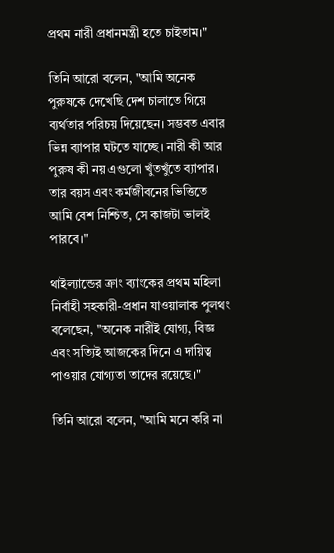প্রথম নারী প্রধানমন্ত্রী হতে চাইতাম।"

তিনি আরো বলেন, "আমি অনেক পুরুষকে দেখেছি দেশ চালাতে গিয়ে ব্যর্থতার পরিচয় দিয়েছেন। সম্ভবত এবার ভিন্ন ব্যাপার ঘটতে যাচ্ছে। নারী কী আর পুরুষ কী নয় এগুলো খুঁতখুঁতে ব্যাপার। তার বয়স এবং কর্মজীবনের ভিত্তিতে আমি বেশ নিশ্চিত, সে কাজটা ভালই পারবে।"

থাইল্যান্ডের ক্রাং ব্যাংকের প্রথম মহিলা নির্বাহী সহকারী-প্রধান যাওয়ালাক পুলথং বলেছেন, "অনেক নারীই যোগ্য, বিজ্ঞ এবং সত্যিই আজকের দিনে এ দায়িত্ব পাওয়ার যোগ্যতা তাদের রয়েছে।"

তিনি আরো বলেন, "আমি মনে করি না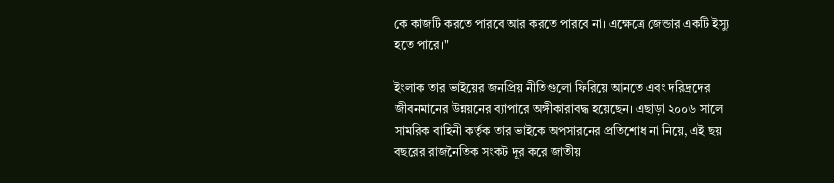কে কাজটি করতে পারবে আর করতে পারবে না। এক্ষেত্রে জেন্ডার একটি ইস্যু হতে পারে।"

ইংলাক তার ভাইয়ের জনপ্রিয় নীতিগুলো ফিরিয়ে আনতে এবং দরিদ্রদের জীবনমানের উন্নয়নের ব্যাপারে অঙ্গীকারাবদ্ধ হয়েছেন। এছাড়া ২০০৬ সালে সামরিক বাহিনী কর্তৃক তার ভাইকে অপসারনের প্রতিশোধ না নিয়ে, এই ছয় বছরের রাজনৈতিক সংকট দূর করে জাতীয়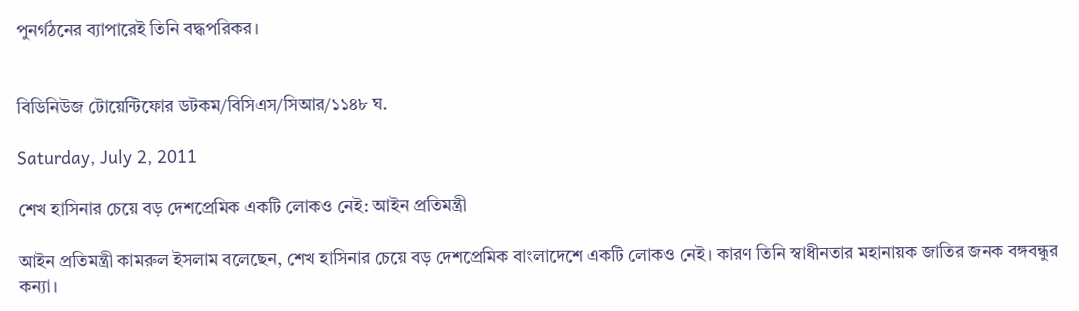পুনর্গঠনের ব্যাপারেই তিনি বদ্ধপরিকর।


বিডিনিউজ টোয়েন্টিফোর ডটকম/বিসিএস/সিআর/১১৪৮ ঘ.

Saturday, July 2, 2011

শেখ হাসিনার চেয়ে বড় দেশপ্রেমিক একটি লোকও নেই: আইন প্রতিমন্ত্রী

আইন প্রতিমন্ত্রী কামরুল ইসলাম বলেছেন, শেখ হাসিনার চেয়ে বড় দেশপ্রেমিক বাংলাদেশে একটি লোকও নেই। কারণ তিনি স্বাধীনতার মহানায়ক জাতির জনক বঙ্গবন্ধুর কন্যা।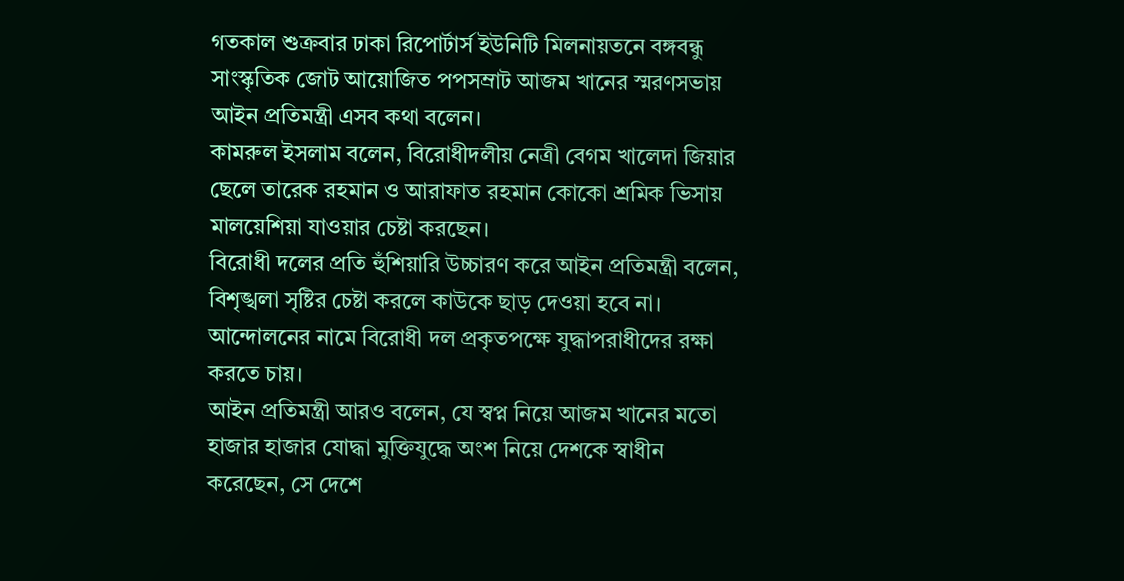গতকাল শুক্রবার ঢাকা রিপোর্টার্স ইউনিটি মিলনায়তনে বঙ্গবন্ধু সাংস্কৃতিক জোট আয়োজিত পপসম্রাট আজম খানের স্মরণসভায় আইন প্রতিমন্ত্রী এসব কথা বলেন।
কামরুল ইসলাম বলেন, বিরোধীদলীয় নেত্রী বেগম খালেদা জিয়ার ছেলে তারেক রহমান ও আরাফাত রহমান কোকো শ্রমিক ভিসায় মালয়েশিয়া যাওয়ার চেষ্টা করছেন।
বিরোধী দলের প্রতি হুঁশিয়ারি উচ্চারণ করে আইন প্রতিমন্ত্রী বলেন, বিশৃঙ্খলা সৃষ্টির চেষ্টা করলে কাউকে ছাড় দেওয়া হবে না। আন্দোলনের নামে বিরোধী দল প্রকৃতপক্ষে যুদ্ধাপরাধীদের রক্ষা করতে চায়।
আইন প্রতিমন্ত্রী আরও বলেন, যে স্বপ্ন নিয়ে আজম খানের মতো হাজার হাজার যোদ্ধা মুক্তিযুদ্ধে অংশ নিয়ে দেশকে স্বাধীন করেছেন, সে দেশে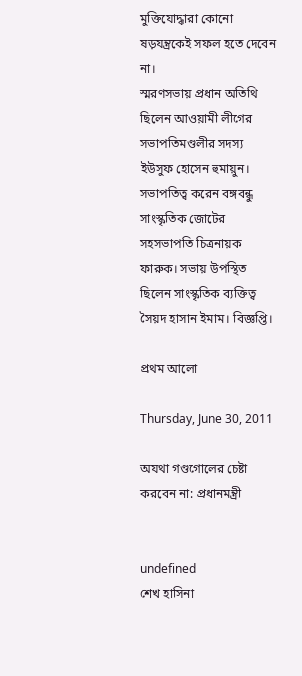মুক্তিযোদ্ধারা কোনো ষড়যন্ত্রকেই সফল হতে দেবেন না।
স্মরণসভায় প্রধান অতিথি ছিলেন আওয়ামী লীগের সভাপতিমণ্ডলীর সদস্য ইউসুফ হোসেন হুমায়ুন। সভাপতিত্ব করেন বঙ্গবন্ধু সাংস্কৃতিক জোটের সহসভাপতি চিত্রনায়ক ফারুক। সভায় উপস্থিত ছিলেন সাংস্কৃতিক ব্যক্তিত্ব সৈয়দ হাসান ইমাম। বিজ্ঞপ্তি।

প্রথম আলো

Thursday, June 30, 2011

অযথা গণ্ডগোলের চেষ্টা করবেন না: প্রধানমন্ত্রী


undefined
শেখ হাসিনা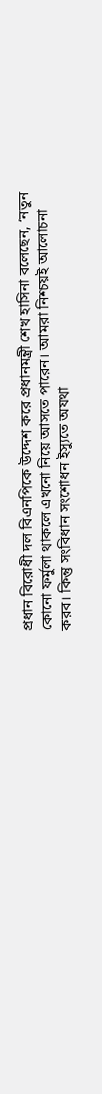প্রধান বিরোধী দল বিএনপিকে উদ্দেশ করে প্রধানমন্ত্রী শেখ হাসিনা বলেছেন, ‘নতুন কোনো ফর্মুলা থাকলে এখনো নিয়ে আসতে পারেন। আমরা নিশ্চয়ই আলোচনা করব। কিন্তু সংবিধান সংশোধন ইস্যুতে অযথা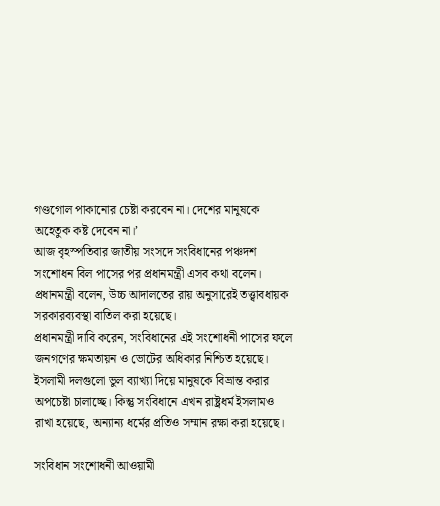গণ্ডগোল পাকানোর চেষ্টা করবেন না। দেশের মানুষকে অহেতুক কষ্ট দেবেন না।’
আজ বৃহস্পতিবার জাতীয় সংসদে সংবিধানের পঞ্চদশ সংশোধন বিল পাসের পর প্রধানমন্ত্রী এসব কথা বলেন।
প্রধানমন্ত্রী বলেন, উচ্চ আদালতের রায় অনুসারেই তত্ত্বাবধায়ক সরকারব্যবস্থা বাতিল করা হয়েছে।
প্রধানমন্ত্রী দাবি করেন, সংবিধানের এই সংশোধনী পাসের ফলে জনগণের ক্ষমতায়ন ও ভোটের অধিকার নিশ্চিত হয়েছে। ইসলামী দলগুলো ভুল ব্যাখ্যা দিয়ে মানুষকে বিভ্রান্ত করার অপচেষ্টা চালাচ্ছে। কিন্তু সংবিধানে এখন রাষ্ট্রধর্ম ইসলামও রাখা হয়েছে, অন্যান্য ধর্মের প্রতিও সম্মান রক্ষা করা হয়েছে।

সংবিধান সংশোধনী আওয়ামী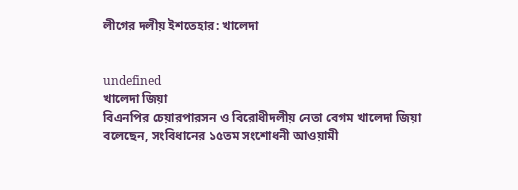লীগের দলীয় ইশতেহার: খালেদা


undefined
খালেদা জিয়া
বিএনপির চেয়ারপারসন ও বিরোধীদলীয় নেতা বেগম খালেদা জিয়া বলেছেন, সংবিধানের ১৫তম সংশোধনী আওয়ামী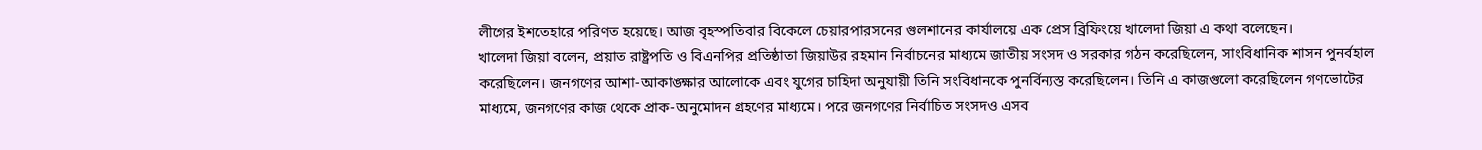লীগের ইশতেহারে পরিণত হয়েছে। আজ বৃহস্পতিবার বিকেলে চেয়ারপারসনের গুলশানের কার্যালয়ে এক প্রেস ব্রিফিংয়ে খালেদা জিয়া এ কথা বলেছেন।
খালেদা জিয়া বলেন, প্রয়াত রাষ্ট্রপতি ও বিএনপির প্রতিষ্ঠাতা জিয়াউর রহমান নির্বাচনের মাধ্যমে জাতীয় সংসদ ও সরকার গঠন করেছিলেন, সাংবিধানিক শাসন পুনর্বহাল করেছিলেন। জনগণের আশা-আকাঙ্ক্ষার আলোকে এবং যুগের চাহিদা অনুযায়ী তিনি সংবিধানকে পুনর্বিন্যস্ত করেছিলেন। তিনি এ কাজগুলো করেছিলেন গণভোটের মাধ্যমে, জনগণের কাজ থেকে প্রাক-অনুমোদন গ্রহণের মাধ্যমে। পরে জনগণের নির্বাচিত সংসদও এসব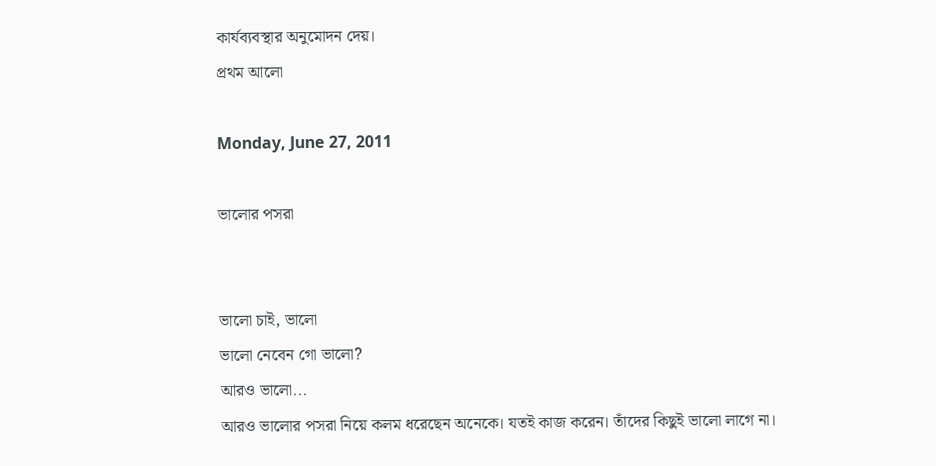কার্যব্যবস্থার অনুমোদন দেয়।
প্রথম আলো

Monday, June 27, 2011

ভালোর পসরা


ভালো চাই, ভালো
ভালো নেবেন গো ভালো?
আরও ভালো...
আরও ভালোর পসরা নিয়ে কলম ধরেছেন অনেকে। যতই কাজ করেন। তাঁদের কিছুই ভালো লাগে না।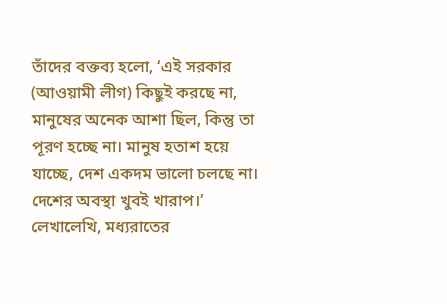তাঁদের বক্তব্য হলো, ‘এই সরকার (আওয়ামী লীগ) কিছুই করছে না, মানুষের অনেক আশা ছিল, কিন্তু তা পূরণ হচ্ছে না। মানুষ হতাশ হয়ে যাচ্ছে, দেশ একদম ভালো চলছে না। দেশের অবস্থা খুবই খারাপ।’
লেখালেখি, মধ্যরাতের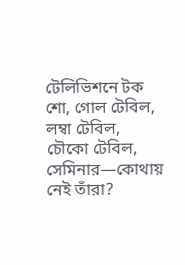টেলিভিশনে টক শো, গোল টেবিল, লম্বা টেবিল, চৌকো টেবিল, সেমিনার—কোথায় নেই তাঁরা?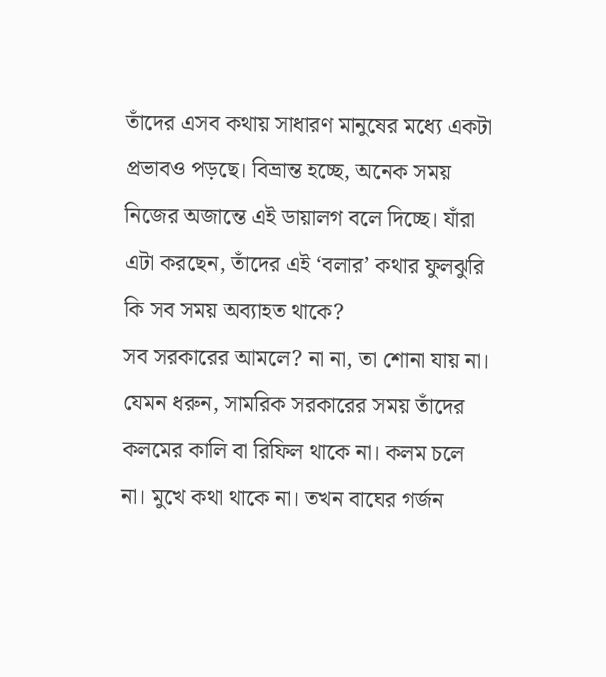তাঁদের এসব কথায় সাধারণ মানুষের মধ্যে একটা প্রভাবও পড়ছে। বিভ্রান্ত হচ্ছে, অনেক সময় নিজের অজান্তে এই ডায়ালগ বলে দিচ্ছে। যাঁরা এটা করছেন, তাঁদের এই ‘বলার’ কথার ফুলঝুরি কি সব সময় অব্যাহত থাকে?
সব সরকারের আমলে? না না, তা শোনা যায় না। যেমন ধরুন, সামরিক সরকারের সময় তাঁদের কলমের কালি বা রিফিল থাকে না। কলম চলে না। মুখে কথা থাকে না। তখন বাঘের গর্জন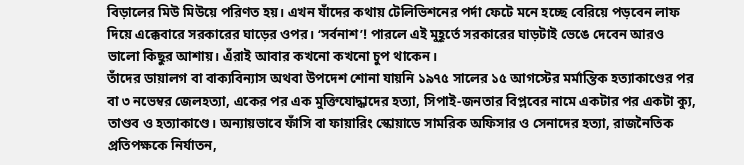বিড়ালের মিউ মিউয়ে পরিণত হয়। এখন যাঁদের কথায় টেলিভিশনের পর্দা ফেটে মনে হচ্ছে বেরিয়ে পড়বেন লাফ দিয়ে এক্কেবারে সরকারের ঘাড়ের ওপর। ‘সর্বনাশ’! পারলে এই মুহূর্তে সরকারের ঘাড়টাই ভেঙে দেবেন আরও ভালো কিছুর আশায়। এঁরাই আবার কখনো কখনো চুপ থাকেন।
তাঁদের ডায়ালগ বা বাক্যবিন্যাস অথবা উপদেশ শোনা যায়নি ১৯৭৫ সালের ১৫ আগস্টের মর্মান্তিক হত্যাকাণ্ডের পর বা ৩ নভেম্বর জেলহত্যা, একের পর এক মুক্তিযোদ্ধাদের হত্যা, সিপাই-জনতার বিপ্লবের নামে একটার পর একটা ক্যু, তাণ্ডব ও হত্যাকাণ্ডে। অন্যায়ভাবে ফাঁসি বা ফায়ারিং স্কোয়াডে সামরিক অফিসার ও সেনাদের হত্যা, রাজনৈতিক প্রতিপক্ষকে নির্যাতন,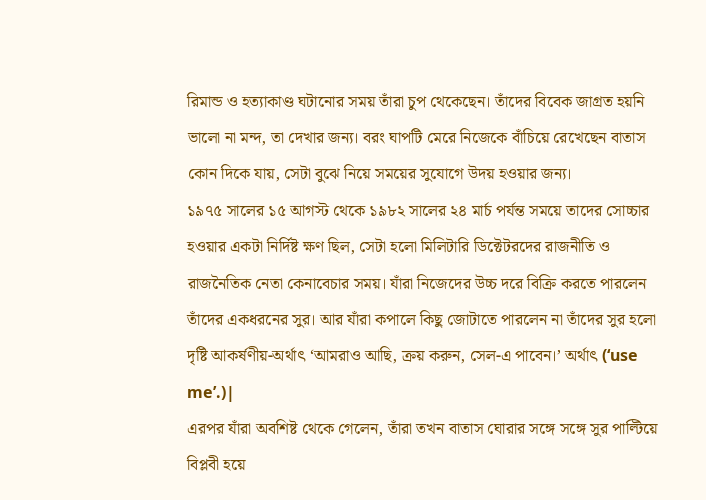রিমান্ড ও হত্যাকাণ্ড ঘটানোর সময় তাঁরা চুপ থেকেছেন। তাঁদের বিবেক জাগ্রত হয়নি ভালো না মন্দ, তা দেখার জন্য। বরং ঘাপটি মেরে নিজেকে বাঁচিয়ে রেখেছেন বাতাস কোন দিকে যায়, সেটা বুঝে নিয়ে সময়ের সুযোগে উদয় হওয়ার জন্য।
১৯৭৫ সালের ১৫ আগস্ট থেকে ১৯৮২ সালের ২৪ মার্চ পর্যন্ত সময়ে তাদের সোচ্চার হওয়ার একটা নির্দিষ্ট ক্ষণ ছিল, সেটা হলো মিলিটারি ডিক্টেটরদের রাজনীতি ও রাজনৈতিক নেতা কেনাবেচার সময়। যাঁরা নিজেদের উচ্চ দরে বিক্রি করতে পারলেন তাঁদের একধরনের সুর। আর যাঁরা কপালে কিছু জোটাতে পারলেন না তাঁদের সুর হলো দৃষ্টি আকর্ষণীয়-অর্থাৎ ‘আমরাও আছি, ক্রয় করুন, সেল-এ পাবেন।’ অর্থাৎ (‘use me’.)|
এরপর যাঁরা অবশিষ্ট থেকে গেলেন, তাঁরা তখন বাতাস ঘোরার সঙ্গে সঙ্গে সুর পাল্টিয়ে বিপ্লবী হয়ে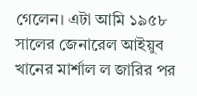গেলেন। এটা আমি ১৯৫৮ সালের জেনারেল আইয়ুব খানের মার্শাল ল জারির পর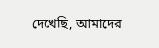দেখেছি, আমাদের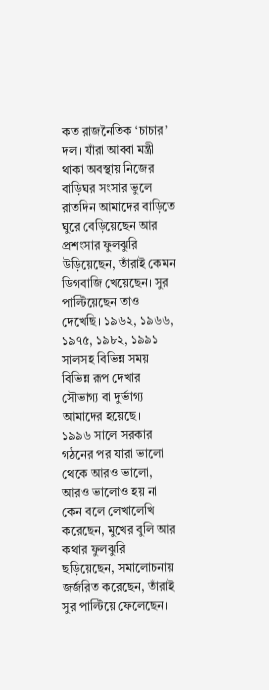কত রাজনৈতিক ‘চাচার’ দল। যাঁরা আব্বা মন্ত্রী থাকা অবস্থায় নিজের বাড়িঘর সংসার ভুলে রাতদিন আমাদের বাড়িতে ঘুরে বেড়িয়েছেন আর প্রশংসার ফুলঝুরি উড়িয়েছেন, তাঁরাই কেমন ডিগবাজি খেয়েছেন। সুর পাল্টিয়েছেন তাও দেখেছি। ১৯৬২, ১৯৬৬, ১৯৭৫, ১৯৮২, ১৯৯১ সালসহ বিভিন্ন সময় বিভিন্ন রূপ দেখার সৌভাগ্য বা দুর্ভাগ্য আমাদের হয়েছে।
১৯৯৬ সালে সরকার গঠনের পর যারা ভালো থেকে আরও ভালো, আরও ভালোও হয় না কেন বলে লেখালেখি করেছেন, মুখের বুলি আর কথার ফুলঝুরি ছড়িয়েছেন, সমালোচনায় জর্জরিত করেছেন, তাঁরাই সুর পাল্টিয়ে ফেলেছেন।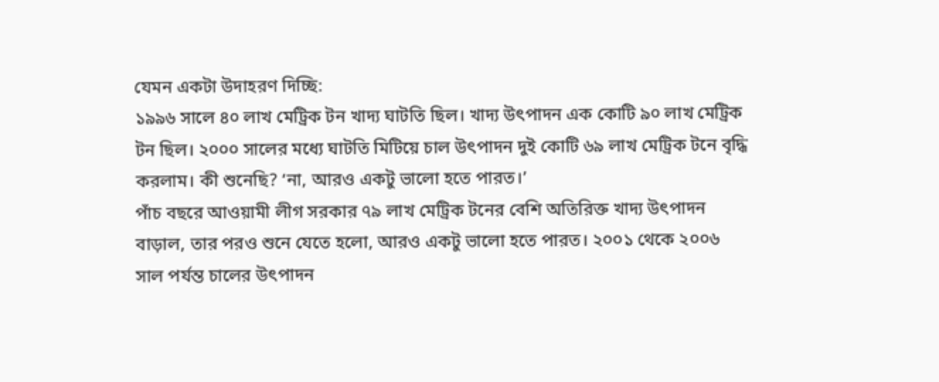যেমন একটা উদাহরণ দিচ্ছি:
১৯৯৬ সালে ৪০ লাখ মেট্রিক টন খাদ্য ঘাটতি ছিল। খাদ্য উৎপাদন এক কোটি ৯০ লাখ মেট্রিক টন ছিল। ২০০০ সালের মধ্যে ঘাটতি মিটিয়ে চাল উৎপাদন দুই কোটি ৬৯ লাখ মেট্রিক টনে বৃদ্ধি করলাম। কী শুনেছি? ‘না, আরও একটু ভালো হতে পারত।’
পাঁচ বছরে আওয়ামী লীগ সরকার ৭৯ লাখ মেট্রিক টনের বেশি অতিরিক্ত খাদ্য উৎপাদন বাড়াল, তার পরও শুনে যেতে হলো, আরও একটু ভালো হতে পারত। ২০০১ থেকে ২০০৬ সাল পর্যন্ত চালের উৎপাদন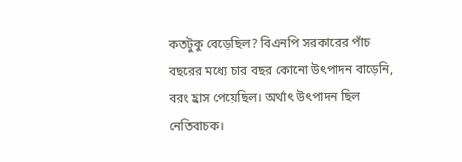কতটুকু বেড়েছিল? বিএনপি সরকারের পাঁচ বছরের মধ্যে চার বছর কোনো উৎপাদন বাড়েনি, বরং হ্রাস পেয়েছিল। অর্থাৎ উৎপাদন ছিল নেতিবাচক।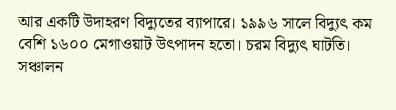আর একটি উদাহরণ বিদ্যুতের ব্যাপারে। ১৯৯৬ সালে বিদ্যুৎ কম বেশি ১৬০০ মেগাওয়াট উৎপাদন হতো। চরম বিদ্যুৎ ঘাটতি। সঞ্চালন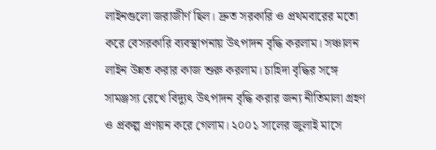লাইনগুলো জরাজীর্ণ ছিল। দ্রুত সরকারি ও প্রথমবারের মতো করে বেসরকারি ব্যবস্থাপনায় উৎপাদন বৃদ্ধি করলাম। সঞ্চালন লাইন উন্নত করার কাজ শুরু করলাম। চাহিদা বৃদ্ধির সঙ্গে সামঞ্জস্য রেখে বিদ্যুৎ উৎপাদন বৃদ্ধি করার জন্য নীতিমালা গ্রহণ ও প্রকল্প প্রণয়ন করে গেলাম। ২০০১ সালের জুলাই মাসে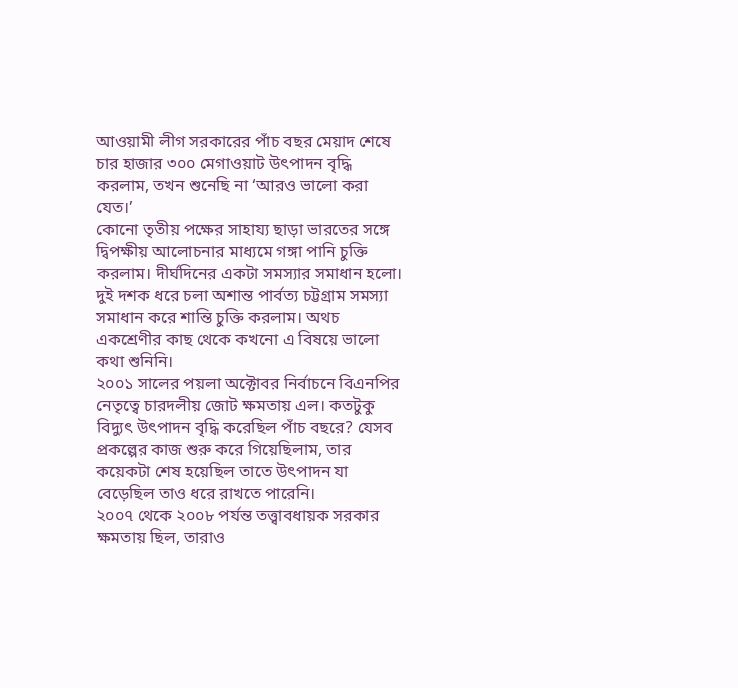আওয়ামী লীগ সরকারের পাঁচ বছর মেয়াদ শেষে চার হাজার ৩০০ মেগাওয়াট উৎপাদন বৃদ্ধি করলাম, তখন শুনেছি না ‘আরও ভালো করা যেত।’
কোনো তৃতীয় পক্ষের সাহায্য ছাড়া ভারতের সঙ্গে দ্বিপক্ষীয় আলোচনার মাধ্যমে গঙ্গা পানি চুক্তি করলাম। দীর্ঘদিনের একটা সমস্যার সমাধান হলো। দুই দশক ধরে চলা অশান্ত পার্বত্য চট্টগ্রাম সমস্যা সমাধান করে শান্তি চুক্তি করলাম। অথচ একশ্রেণীর কাছ থেকে কখনো এ বিষয়ে ভালো কথা শুনিনি।
২০০১ সালের পয়লা অক্টোবর নির্বাচনে বিএনপির নেতৃত্বে চারদলীয় জোট ক্ষমতায় এল। কতটুকু বিদ্যুৎ উৎপাদন বৃদ্ধি করেছিল পাঁচ বছরে? যেসব প্রকল্পের কাজ শুরু করে গিয়েছিলাম, তার কয়েকটা শেষ হয়েছিল তাতে উৎপাদন যা বেড়েছিল তাও ধরে রাখতে পারেনি।
২০০৭ থেকে ২০০৮ পর্যন্ত তত্ত্বাবধায়ক সরকার ক্ষমতায় ছিল, তারাও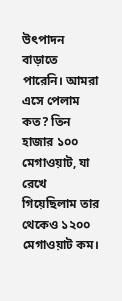উৎপাদন বাড়াতে পারেনি। আমরা এসে পেলাম কত? তিন হাজার ১০০ মেগাওয়াট, যা রেখে গিয়েছিলাম তার থেকেও ১২০০ মেগাওয়াট কম।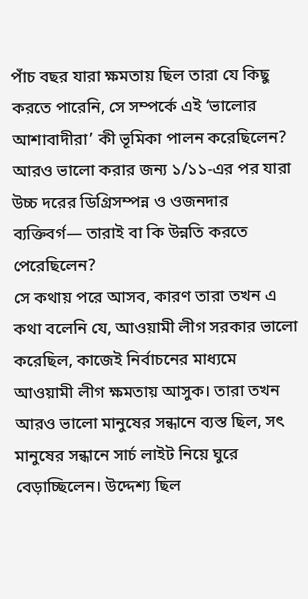পাঁচ বছর যারা ক্ষমতায় ছিল তারা যে কিছু করতে পারেনি, সে সম্পর্কে এই ‘ভালোর আশাবাদীরা’ কী ভূমিকা পালন করেছিলেন? আরও ভালো করার জন্য ১/১১-এর পর যারা উচ্চ দরের ডিগ্রিসম্পন্ন ও ওজনদার ব্যক্তিবর্গ— তারাই বা কি উন্নতি করতে পেরেছিলেন?
সে কথায় পরে আসব, কারণ তারা তখন এ কথা বলেনি যে, আওয়ামী লীগ সরকার ভালো করেছিল, কাজেই নির্বাচনের মাধ্যমে আওয়ামী লীগ ক্ষমতায় আসুক। তারা তখন আরও ভালো মানুষের সন্ধানে ব্যস্ত ছিল, সৎ মানুষের সন্ধানে সার্চ লাইট নিয়ে ঘুরে বেড়াচ্ছিলেন। উদ্দেশ্য ছিল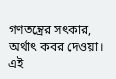গণতন্ত্রের সৎকার, অর্থাৎ কবর দেওয়া।
এই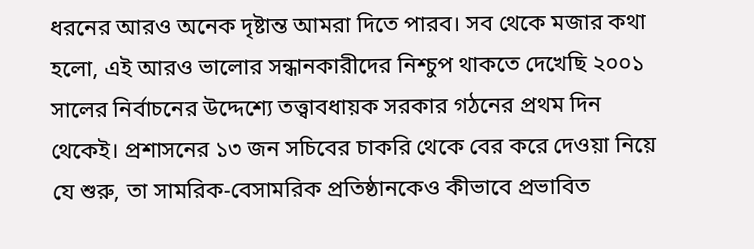ধরনের আরও অনেক দৃষ্টান্ত আমরা দিতে পারব। সব থেকে মজার কথা হলো, এই আরও ভালোর সন্ধানকারীদের নিশ্চুপ থাকতে দেখেছি ২০০১ সালের নির্বাচনের উদ্দেশ্যে তত্ত্বাবধায়ক সরকার গঠনের প্রথম দিন থেকেই। প্রশাসনের ১৩ জন সচিবের চাকরি থেকে বের করে দেওয়া নিয়ে যে শুরু, তা সামরিক-বেসামরিক প্রতিষ্ঠানকেও কীভাবে প্রভাবিত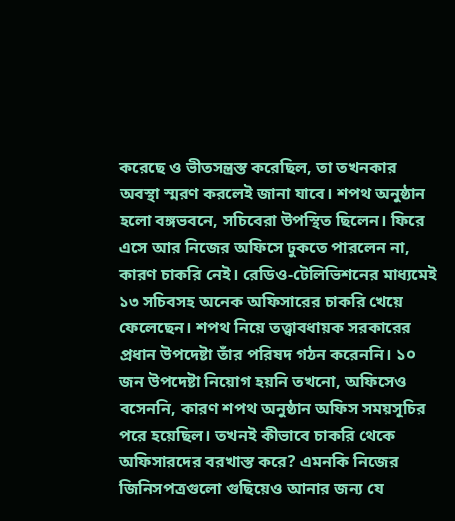করেছে ও ভীতসন্ত্রস্ত করেছিল, তা তখনকার অবস্থা স্মরণ করলেই জানা যাবে। শপথ অনুষ্ঠান হলো বঙ্গভবনে, সচিবেরা উপস্থিত ছিলেন। ফিরে এসে আর নিজের অফিসে ঢুকতে পারলেন না, কারণ চাকরি নেই। রেডিও-টেলিভিশনের মাধ্যমেই ১৩ সচিবসহ অনেক অফিসারের চাকরি খেয়ে ফেলেছেন। শপথ নিয়ে তত্ত্বাবধায়ক সরকারের প্রধান উপদেষ্টা তাঁর পরিষদ গঠন করেননি। ১০ জন উপদেষ্টা নিয়োগ হয়নি তখনো, অফিসেও বসেননি, কারণ শপথ অনুষ্ঠান অফিস সময়সূচির পরে হয়েছিল। তখনই কীভাবে চাকরি থেকে অফিসারদের বরখাস্ত করে? এমনকি নিজের জিনিসপত্রগুলো গুছিয়েও আনার জন্য যে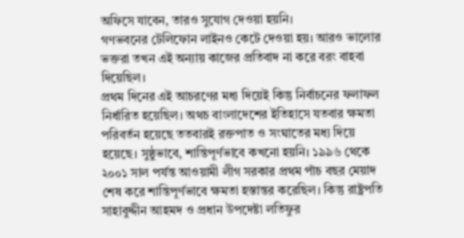অফিসে যাবেন, তারও সুযোগ দেওয়া হয়নি।
গণভবনের টেলিফোন লাইনও কেটে দেওয়া হয়। আরও ভালোর ভক্তরা তখন এই অন্যায় কাজের প্রতিবাদ না করে বরং বাহবা দিয়েছিল।
প্রথম দিনের এই আচরণের মধ্য দিয়েই কিন্তু নির্বাচনের ফলাফল নির্ধারিত হয়েছিল। অথচ বাংলাদেশের ইতিহাসে যতবার ক্ষমতা পরিবর্তন হয়েছে ততবারই রক্তপাত ও সংঘাতের মধ্য দিয়ে হয়েছে। সুষ্ঠুভাবে, শান্তিপূর্ণভাবে কখনো হয়নি। ১৯৯৬ থেকে ২০০১ সাল পর্যন্ত আওয়ামী লীগ সরকার প্রথম পাঁচ বছর মেয়াদ শেষ করে শান্তিপূর্ণভাবে ক্ষমতা হস্তান্তর করেছিল। কিন্তু রাষ্ট্রপতি সাহাবুদ্দীন আহমদ ও প্রধান উপদেষ্টা লতিফুর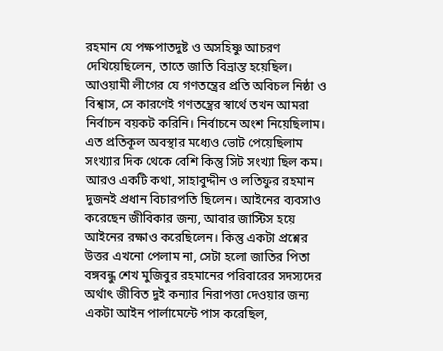রহমান যে পক্ষপাতদুষ্ট ও অসহিষ্ণু আচরণ দেখিয়েছিলেন, তাতে জাতি বিভ্রান্ত হয়েছিল। আওয়ামী লীগের যে গণতন্ত্রের প্রতি অবিচল নিষ্ঠা ও বিশ্বাস, সে কারণেই গণতন্ত্রের স্বার্থে তখন আমরা নির্বাচন বয়কট করিনি। নির্বাচনে অংশ নিয়েছিলাম। এত প্রতিকূল অবস্থার মধ্যেও ভোট পেয়েছিলাম সংখ্যার দিক থেকে বেশি কিন্তু সিট সংখ্যা ছিল কম।
আরও একটি কথা, সাহাবুদ্দীন ও লতিফুর রহমান দুজনই প্রধান বিচারপতি ছিলেন। আইনের ব্যবসাও করেছেন জীবিকার জন্য, আবার জাস্টিস হয়ে আইনের রক্ষাও করেছিলেন। কিন্তু একটা প্রশ্নের উত্তর এখনো পেলাম না, সেটা হলো জাতির পিতা বঙ্গবন্ধু শেখ মুজিবুর রহমানের পরিবারের সদস্যদের অর্থাৎ জীবিত দুই কন্যার নিরাপত্তা দেওয়ার জন্য একটা আইন পার্লামেন্টে পাস করেছিল,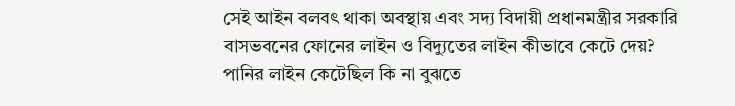সেই আইন বলবৎ থাকা অবস্থায় এবং সদ্য বিদায়ী প্রধানমন্ত্রীর সরকারি বাসভবনের ফোনের লাইন ও বিদ্যুতের লাইন কীভাবে কেটে দেয়? পানির লাইন কেটেছিল কি না বুঝতে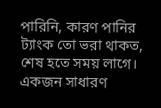পারিনি, কারণ পানির ট্যাংক তো ভরা থাকত, শেষ হতে সময় লাগে। একজন সাধারণ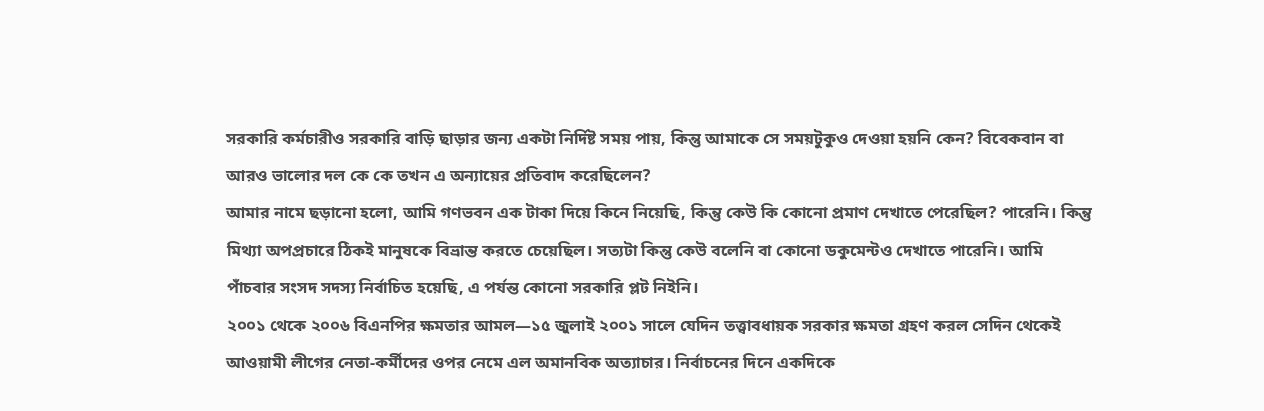সরকারি কর্মচারীও সরকারি বাড়ি ছাড়ার জন্য একটা নির্দিষ্ট সময় পায়, কিন্তু আমাকে সে সময়টুকুও দেওয়া হয়নি কেন? বিবেকবান বা আরও ভালোর দল কে কে তখন এ অন্যায়ের প্রতিবাদ করেছিলেন?
আমার নামে ছড়ানো হলো, আমি গণভবন এক টাকা দিয়ে কিনে নিয়েছি, কিন্তু কেউ কি কোনো প্রমাণ দেখাতে পেরেছিল? পারেনি। কিন্তু মিথ্যা অপপ্রচারে ঠিকই মানুষকে বিভ্রান্ত করতে চেয়েছিল। সত্যটা কিন্তু কেউ বলেনি বা কোনো ডকুমেন্টও দেখাতে পারেনি। আমি পাঁচবার সংসদ সদস্য নির্বাচিত হয়েছি, এ পর্যন্ত কোনো সরকারি প্লট নিইনি।
২০০১ থেকে ২০০৬ বিএনপির ক্ষমতার আমল—১৫ জুলাই ২০০১ সালে যেদিন তত্ত্বাবধায়ক সরকার ক্ষমতা গ্রহণ করল সেদিন থেকেই আওয়ামী লীগের নেতা-কর্মীদের ওপর নেমে এল অমানবিক অত্যাচার। নির্বাচনের দিনে একদিকে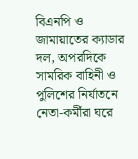বিএনপি ও জামায়াতের ক্যাডার দল, অপরদিকে সামরিক বাহিনী ও পুলিশের নির্যাতনে নেতা-কর্মীরা ঘরে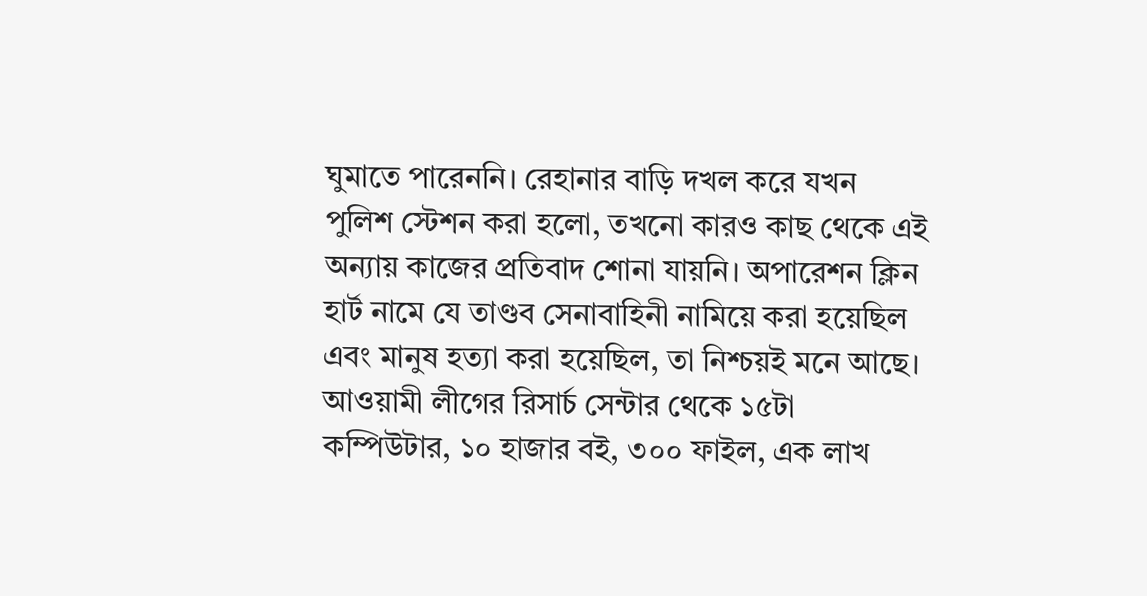ঘুমাতে পারেননি। রেহানার বাড়ি দখল করে যখন পুলিশ স্টেশন করা হলো, তখনো কারও কাছ থেকে এই অন্যায় কাজের প্রতিবাদ শোনা যায়নি। অপারেশন ক্লিন হার্ট নামে যে তাণ্ডব সেনাবাহিনী নামিয়ে করা হয়েছিল এবং মানুষ হত্যা করা হয়েছিল, তা নিশ্চয়ই মনে আছে। আওয়ামী লীগের রিসার্চ সেন্টার থেকে ১৫টা কম্পিউটার, ১০ হাজার বই, ৩০০ ফাইল, এক লাখ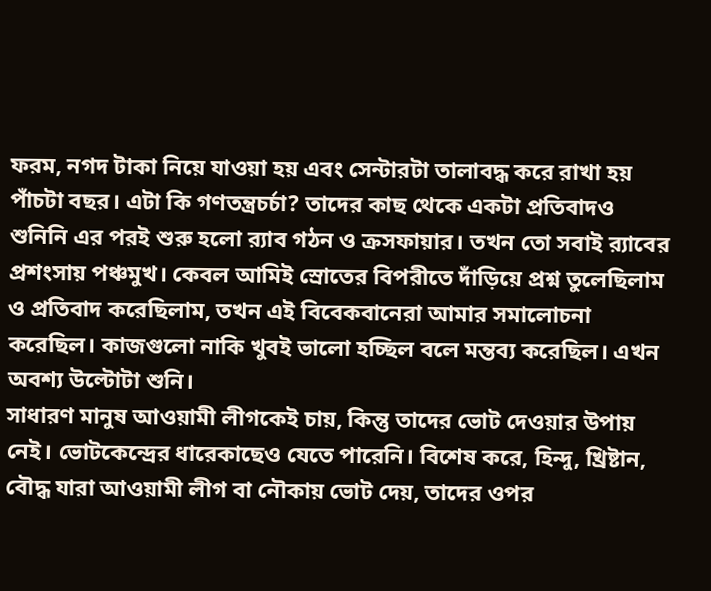ফরম, নগদ টাকা নিয়ে যাওয়া হয় এবং সেন্টারটা তালাবদ্ধ করে রাখা হয় পাঁচটা বছর। এটা কি গণতন্ত্রচর্চা? তাদের কাছ থেকে একটা প্রতিবাদও শুনিনি এর পরই শুরু হলো র‌্যাব গঠন ও ক্রসফায়ার। তখন তো সবাই র‌্যাবের প্রশংসায় পঞ্চমুখ। কেবল আমিই স্রোতের বিপরীতে দাঁড়িয়ে প্রশ্ন তুলেছিলাম ও প্রতিবাদ করেছিলাম, তখন এই বিবেকবানেরা আমার সমালোচনা করেছিল। কাজগুলো নাকি খুবই ভালো হচ্ছিল বলে মন্তব্য করেছিল। এখন অবশ্য উল্টোটা শুনি।
সাধারণ মানুষ আওয়ামী লীগকেই চায়, কিন্তু তাদের ভোট দেওয়ার উপায় নেই। ভোটকেন্দ্রের ধারেকাছেও যেতে পারেনি। বিশেষ করে, হিন্দু, খ্রিষ্টান, বৌদ্ধ যারা আওয়ামী লীগ বা নৌকায় ভোট দেয়, তাদের ওপর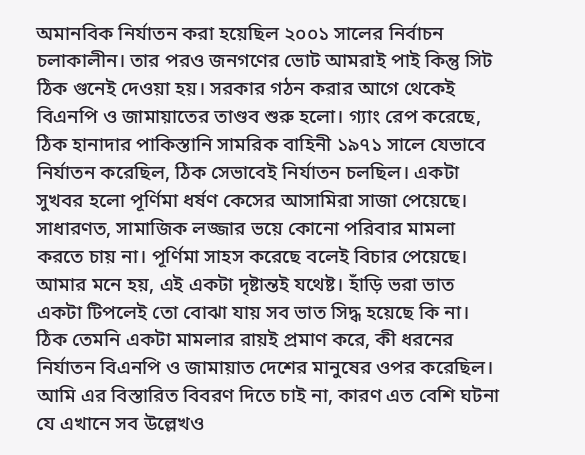অমানবিক নির্যাতন করা হয়েছিল ২০০১ সালের নির্বাচন চলাকালীন। তার পরও জনগণের ভোট আমরাই পাই কিন্তু সিট ঠিক গুনেই দেওয়া হয়। সরকার গঠন করার আগে থেকেই বিএনপি ও জামায়াতের তাণ্ডব শুরু হলো। গ্যাং রেপ করেছে, ঠিক হানাদার পাকিস্তানি সামরিক বাহিনী ১৯৭১ সালে যেভাবে নির্যাতন করেছিল, ঠিক সেভাবেই নির্যাতন চলছিল। একটা সুখবর হলো পূর্ণিমা ধর্ষণ কেসের আসামিরা সাজা পেয়েছে। সাধারণত, সামাজিক লজ্জার ভয়ে কোনো পরিবার মামলা করতে চায় না। পূর্ণিমা সাহস করেছে বলেই বিচার পেয়েছে। আমার মনে হয়, এই একটা দৃষ্টান্তই যথেষ্ট। হাঁড়ি ভরা ভাত একটা টিপলেই তো বোঝা যায় সব ভাত সিদ্ধ হয়েছে কি না। ঠিক তেমনি একটা মামলার রায়ই প্রমাণ করে, কী ধরনের নির্যাতন বিএনপি ও জামায়াত দেশের মানুষের ওপর করেছিল। আমি এর বিস্তারিত বিবরণ দিতে চাই না, কারণ এত বেশি ঘটনা যে এখানে সব উল্লেখও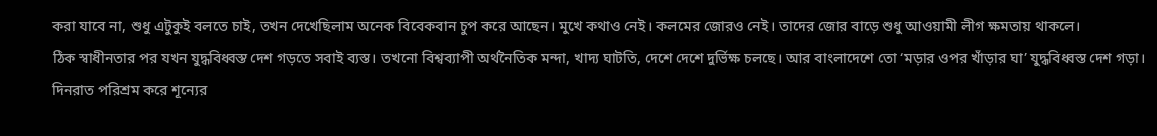করা যাবে না, শুধু এটুকুই বলতে চাই, তখন দেখেছিলাম অনেক বিবেকবান চুপ করে আছেন। মুখে কথাও নেই। কলমের জোরও নেই। তাদের জোর বাড়ে শুধু আওয়ামী লীগ ক্ষমতায় থাকলে।
ঠিক স্বাধীনতার পর যখন যুদ্ধবিধ্বস্ত দেশ গড়তে সবাই ব্যস্ত। তখনো বিশ্বব্যাপী অর্থনৈতিক মন্দা, খাদ্য ঘাটতি, দেশে দেশে দুর্ভিক্ষ চলছে। আর বাংলাদেশে তো ‘মড়ার ওপর খাঁড়ার ঘা’ যুদ্ধবিধ্বস্ত দেশ গড়া। দিনরাত পরিশ্রম করে শূন্যের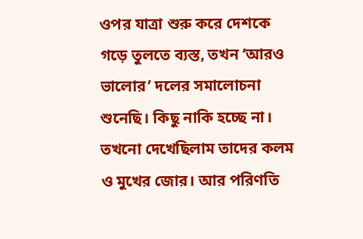ওপর যাত্রা শুরু করে দেশকে গড়ে তুলতে ব্যস্ত, তখন ‘আরও ভালোর’ দলের সমালোচনা শুনেছি। কিছু নাকি হচ্ছে না। তখনো দেখেছিলাম তাদের কলম ও মুখের জোর। আর পরিণতি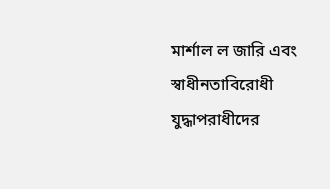মার্শাল ল জারি এবং স্বাধীনতাবিরোধী যুদ্ধাপরাধীদের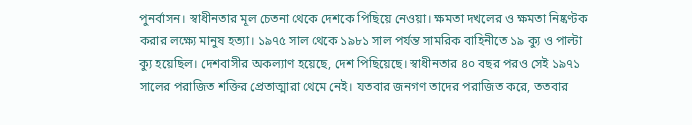পুনর্বাসন। স্বাধীনতার মূল চেতনা থেকে দেশকে পিছিয়ে নেওয়া। ক্ষমতা দখলের ও ক্ষমতা নিষ্কণ্টক করার লক্ষ্যে মানুষ হত্যা। ১৯৭৫ সাল থেকে ১৯৮১ সাল পর্যন্ত সামরিক বাহিনীতে ১৯ ক্যু ও পাল্টা ক্যু হয়েছিল। দেশবাসীর অকল্যাণ হয়েছে, দেশ পিছিয়েছে। স্বাধীনতার ৪০ বছর পরও সেই ১৯৭১ সালের পরাজিত শক্তির প্রেতাত্মারা থেমে নেই। যতবার জনগণ তাদের পরাজিত করে, ততবার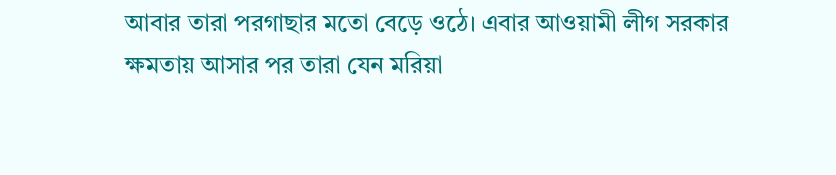আবার তারা পরগাছার মতো বেড়ে ওঠে। এবার আওয়ামী লীগ সরকার ক্ষমতায় আসার পর তারা যেন মরিয়া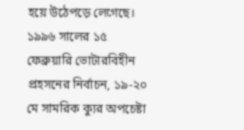হয়ে উঠেপড়ে লেগেছে।
১৯৯৬ সালের ১৫ ফেব্রুয়ারি ভোটারবিহীন প্রহসনের নির্বাচন, ১৯-২০ মে সামরিক ক্যুর অপচেষ্টা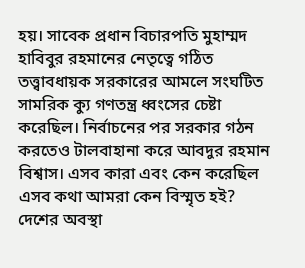হয়। সাবেক প্রধান বিচারপতি মুহাম্মদ হাবিবুর রহমানের নেতৃত্বে গঠিত তত্ত্বাবধায়ক সরকারের আমলে সংঘটিত সামরিক ক্যু গণতন্ত্র ধ্বংসের চেষ্টা করেছিল। নির্বাচনের পর সরকার গঠন করতেও টালবাহানা করে আবদুর রহমান বিশ্বাস। এসব কারা এবং কেন করেছিল এসব কথা আমরা কেন বিস্মৃত হই?
দেশের অবস্থা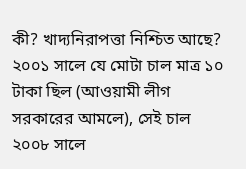কী? খাদ্যনিরাপত্তা নিশ্চিত আছে? ২০০১ সালে যে মোটা চাল মাত্র ১০ টাকা ছিল (আওয়ামী লীগ সরকারের আমলে), সেই চাল ২০০৮ সালে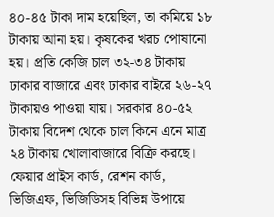৪০-৪৫ টাকা দাম হয়েছিল, তা কমিয়ে ১৮ টাকায় আনা হয়। কৃষকের খরচ পোষানো হয়। প্রতি কেজি চাল ৩২-৩৪ টাকায় ঢাকার বাজারে এবং ঢাকার বাইরে ২৬-২৭ টাকায়ও পাওয়া যায়। সরকার ৪০-৫২ টাকায় বিদেশ থেকে চাল কিনে এনে মাত্র ২৪ টাকায় খোলাবাজারে বিক্রি করছে। ফেয়ার প্রাইস কার্ড, রেশন কার্ড, ভিজিএফ, ভিজিডিসহ বিভিন্ন উপায়ে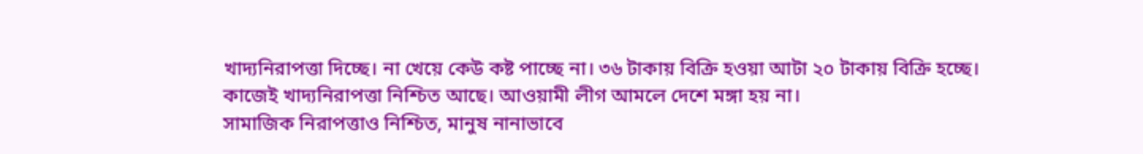খাদ্যনিরাপত্তা দিচ্ছে। না খেয়ে কেউ কষ্ট পাচ্ছে না। ৩৬ টাকায় বিক্রি হওয়া আটা ২০ টাকায় বিক্রি হচ্ছে।
কাজেই খাদ্যনিরাপত্তা নিশ্চিত আছে। আওয়ামী লীগ আমলে দেশে মঙ্গা হয় না।
সামাজিক নিরাপত্তাও নিশ্চিত, মানুষ নানাভাবে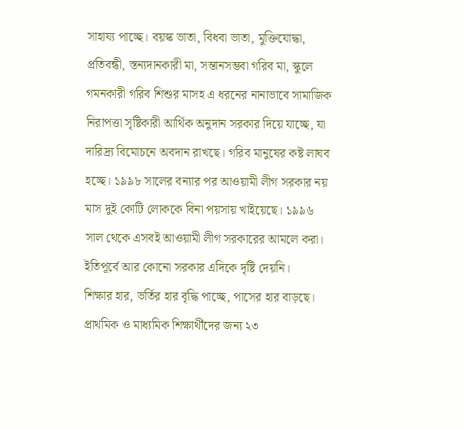সাহায্য পাচ্ছে। বয়স্ক ভাতা, বিধবা ভাতা, মুক্তিযোদ্ধা, প্রতিবন্ধী, স্তন্যদানকারী মা, সন্তানসম্ভবা গরিব মা, স্কুলে গমনকারী গরিব শিশুর মাসহ এ ধরনের নানাভাবে সামাজিক নিরাপত্তা সৃষ্টিকারী আর্থিক অনুদান সরকার দিয়ে যাচ্ছে, যা দারিদ্র্য বিমোচনে অবদান রাখছে। গরিব মানুষের কষ্ট লাঘব হচ্ছে। ১৯৯৮ সালের বন্যার পর আওয়ামী লীগ সরকার নয় মাস দুই কোটি লোককে বিনা পয়সায় খাইয়েছে। ১৯৯৬ সাল থেকে এসবই আওয়ামী লীগ সরকারের আমলে করা। ইতিপূর্বে আর কোনো সরকার এদিকে দৃষ্টি দেয়নি।
শিক্ষার হার, ভর্তির হার বৃদ্ধি পাচ্ছে, পাসের হার বাড়ছে। প্রাথমিক ও মাধ্যমিক শিক্ষার্থীদের জন্য ২৩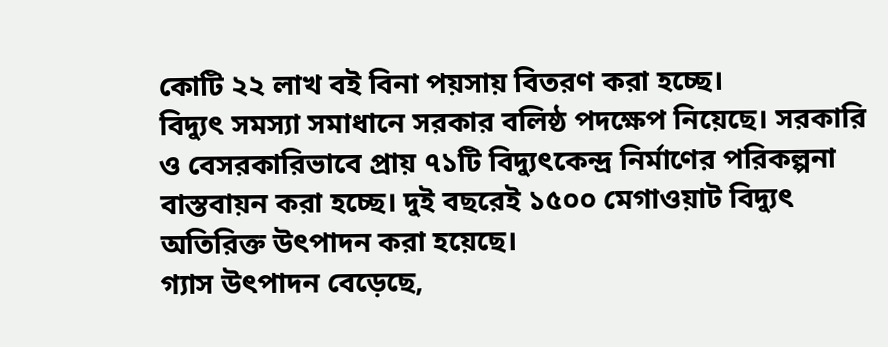কোটি ২২ লাখ বই বিনা পয়সায় বিতরণ করা হচ্ছে।
বিদ্যুৎ সমস্যা সমাধানে সরকার বলিষ্ঠ পদক্ষেপ নিয়েছে। সরকারি ও বেসরকারিভাবে প্রায় ৭১টি বিদ্যুৎকেন্দ্র নির্মাণের পরিকল্পনা বাস্তবায়ন করা হচ্ছে। দুই বছরেই ১৫০০ মেগাওয়াট বিদ্যুৎ অতিরিক্ত উৎপাদন করা হয়েছে।
গ্যাস উৎপাদন বেড়েছে,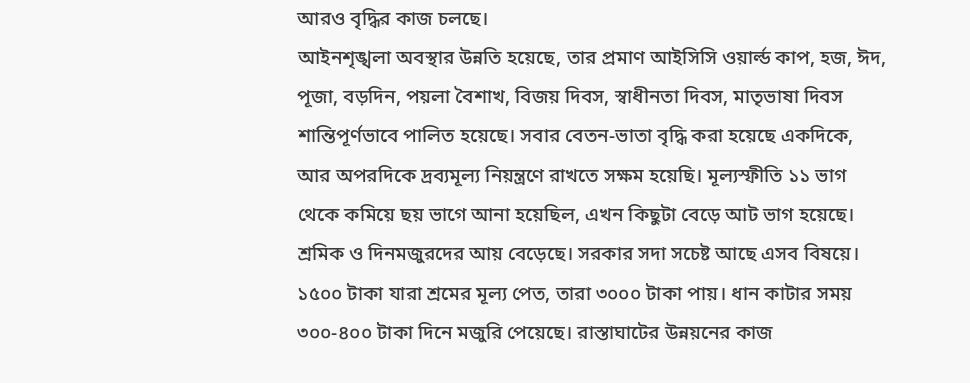আরও বৃদ্ধির কাজ চলছে।
আইনশৃঙ্খলা অবস্থার উন্নতি হয়েছে, তার প্রমাণ আইসিসি ওয়ার্ল্ড কাপ, হজ, ঈদ, পূজা, বড়দিন, পয়লা বৈশাখ, বিজয় দিবস, স্বাধীনতা দিবস, মাতৃভাষা দিবস শান্তিপূর্ণভাবে পালিত হয়েছে। সবার বেতন-ভাতা বৃদ্ধি করা হয়েছে একদিকে, আর অপরদিকে দ্রব্যমূল্য নিয়ন্ত্রণে রাখতে সক্ষম হয়েছি। মূল্যস্ফীতি ১১ ভাগ থেকে কমিয়ে ছয় ভাগে আনা হয়েছিল, এখন কিছুটা বেড়ে আট ভাগ হয়েছে। শ্রমিক ও দিনমজুরদের আয় বেড়েছে। সরকার সদা সচেষ্ট আছে এসব বিষয়ে। ১৫০০ টাকা যারা শ্রমের মূল্য পেত, তারা ৩০০০ টাকা পায়। ধান কাটার সময় ৩০০-৪০০ টাকা দিনে মজুরি পেয়েছে। রাস্তাঘাটের উন্নয়নের কাজ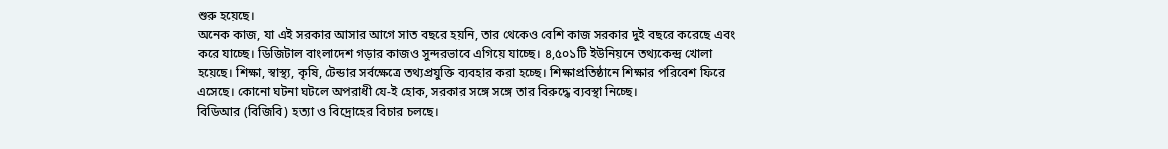শুরু হয়েছে।
অনেক কাজ, যা এই সরকার আসার আগে সাত বছরে হয়নি, তার থেকেও বেশি কাজ সরকার দুই বছরে করেছে এবং করে যাচ্ছে। ডিজিটাল বাংলাদেশ গড়ার কাজও সুন্দরভাবে এগিয়ে যাচ্ছে। ৪,৫০১টি ইউনিয়নে তথ্যকেন্দ্র খোলা হয়েছে। শিক্ষা, স্বাস্থ্য, কৃষি, টেন্ডার সর্বক্ষেত্রে তথ্যপ্রযুক্তি ব্যবহার করা হচ্ছে। শিক্ষাপ্রতিষ্ঠানে শিক্ষার পরিবেশ ফিরে এসেছে। কোনো ঘটনা ঘটলে অপরাধী যে-ই হোক, সরকার সঙ্গে সঙ্গে তার বিরুদ্ধে ব্যবস্থা নিচ্ছে।
বিডিআর (বিজিবি) হত্যা ও বিদ্রোহের বিচার চলছে।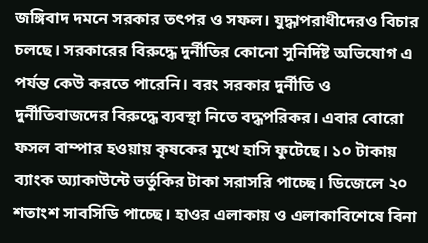জঙ্গিবাদ দমনে সরকার তৎপর ও সফল। যুদ্ধাপরাধীদেরও বিচার চলছে। সরকারের বিরুদ্ধে দুর্নীতির কোনো সুনির্দিষ্ট অভিযোগ এ পর্যন্ত কেউ করতে পারেনি। বরং সরকার দুর্নীতি ও দুর্নীতিবাজদের বিরুদ্ধে ব্যবস্থা নিতে বদ্ধপরিকর। এবার বোরো ফসল বাম্পার হওয়ায় কৃষকের মুখে হাসি ফুটেছে। ১০ টাকায় ব্যাংক অ্যাকাউন্টে ভর্তুকির টাকা সরাসরি পাচ্ছে। ডিজেলে ২০ শতাংশ সাবসিডি পাচ্ছে। হাওর এলাকায় ও এলাকাবিশেষে বিনা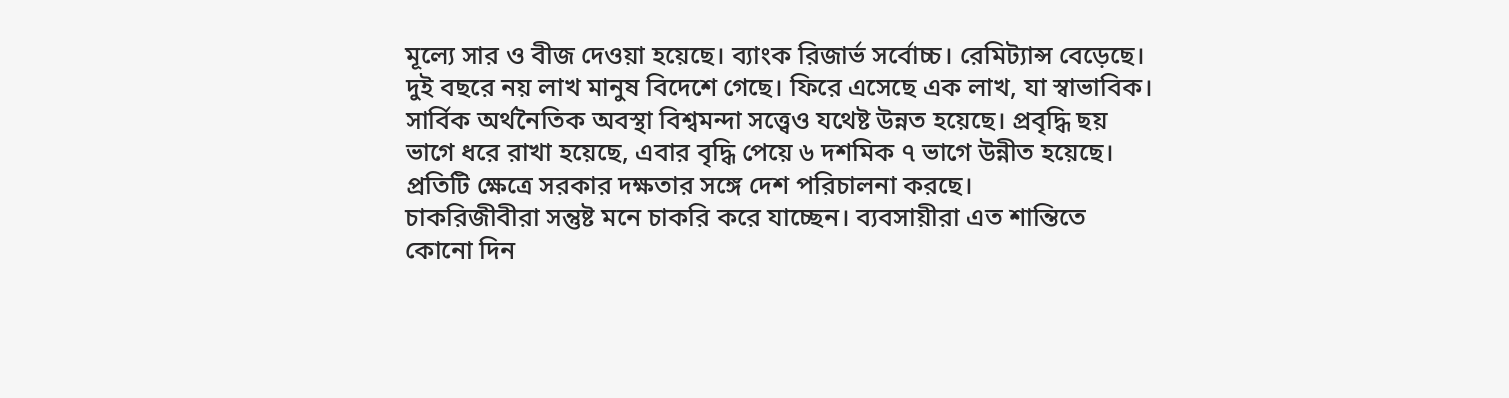মূল্যে সার ও বীজ দেওয়া হয়েছে। ব্যাংক রিজার্ভ সর্বোচ্চ। রেমিট্যান্স বেড়েছে। দুই বছরে নয় লাখ মানুষ বিদেশে গেছে। ফিরে এসেছে এক লাখ, যা স্বাভাবিক।
সার্বিক অর্থনৈতিক অবস্থা বিশ্বমন্দা সত্ত্বেও যথেষ্ট উন্নত হয়েছে। প্রবৃদ্ধি ছয় ভাগে ধরে রাখা হয়েছে, এবার বৃদ্ধি পেয়ে ৬ দশমিক ৭ ভাগে উন্নীত হয়েছে। প্রতিটি ক্ষেত্রে সরকার দক্ষতার সঙ্গে দেশ পরিচালনা করছে।
চাকরিজীবীরা সন্তুষ্ট মনে চাকরি করে যাচ্ছেন। ব্যবসায়ীরা এত শান্তিতে কোনো দিন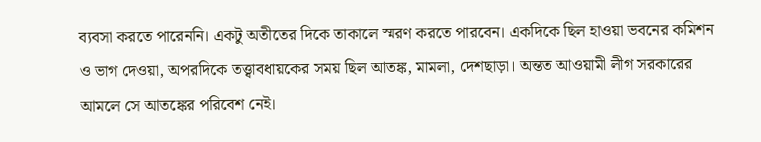ব্যবসা করতে পারেননি। একটু অতীতের দিকে তাকালে স্মরণ করতে পারবেন। একদিকে ছিল হাওয়া ভবনের কমিশন ও ভাগ দেওয়া, অপরদিকে তত্ত্বাবধায়কের সময় ছিল আতঙ্ক, মামলা, দেশছাড়া। অন্তত আওয়ামী লীগ সরকারের আমলে সে আতঙ্কের পরিবেশ নেই।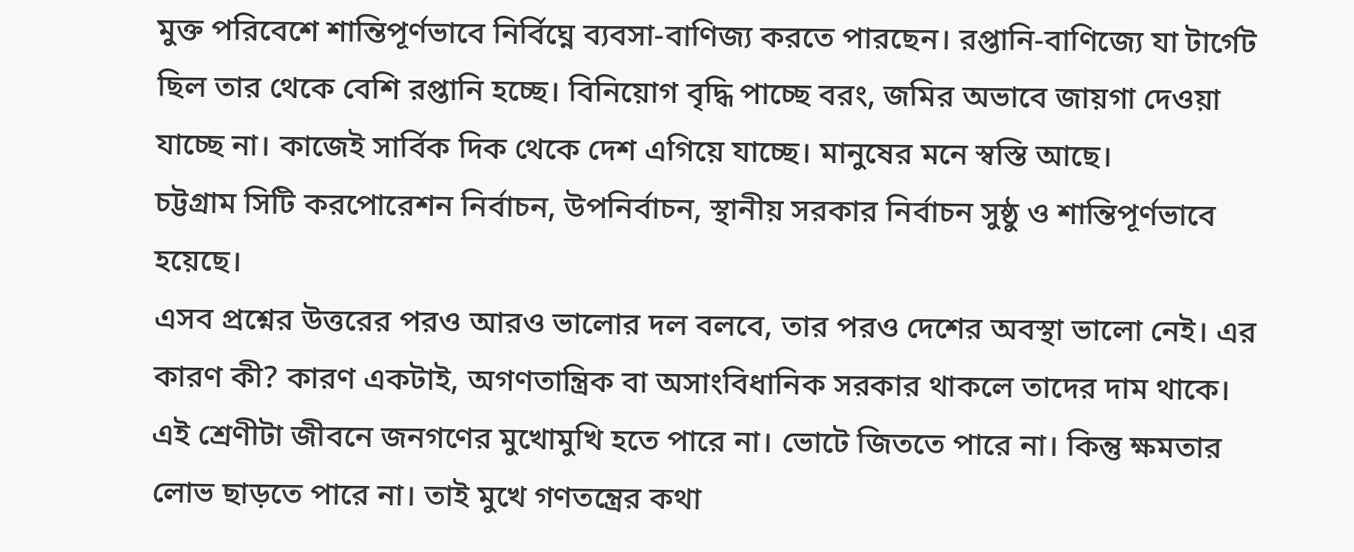মুক্ত পরিবেশে শান্তিপূর্ণভাবে নির্বিঘ্নে ব্যবসা-বাণিজ্য করতে পারছেন। রপ্তানি-বাণিজ্যে যা টার্গেট ছিল তার থেকে বেশি রপ্তানি হচ্ছে। বিনিয়োগ বৃদ্ধি পাচ্ছে বরং, জমির অভাবে জায়গা দেওয়া যাচ্ছে না। কাজেই সার্বিক দিক থেকে দেশ এগিয়ে যাচ্ছে। মানুষের মনে স্বস্তি আছে।
চট্টগ্রাম সিটি করপোরেশন নির্বাচন, উপনির্বাচন, স্থানীয় সরকার নির্বাচন সুষ্ঠু ও শান্তিপূর্ণভাবে হয়েছে।
এসব প্রশ্নের উত্তরের পরও আরও ভালোর দল বলবে, তার পরও দেশের অবস্থা ভালো নেই। এর কারণ কী? কারণ একটাই, অগণতান্ত্রিক বা অসাংবিধানিক সরকার থাকলে তাদের দাম থাকে। এই শ্রেণীটা জীবনে জনগণের মুখোমুখি হতে পারে না। ভোটে জিততে পারে না। কিন্তু ক্ষমতার লোভ ছাড়তে পারে না। তাই মুখে গণতন্ত্রের কথা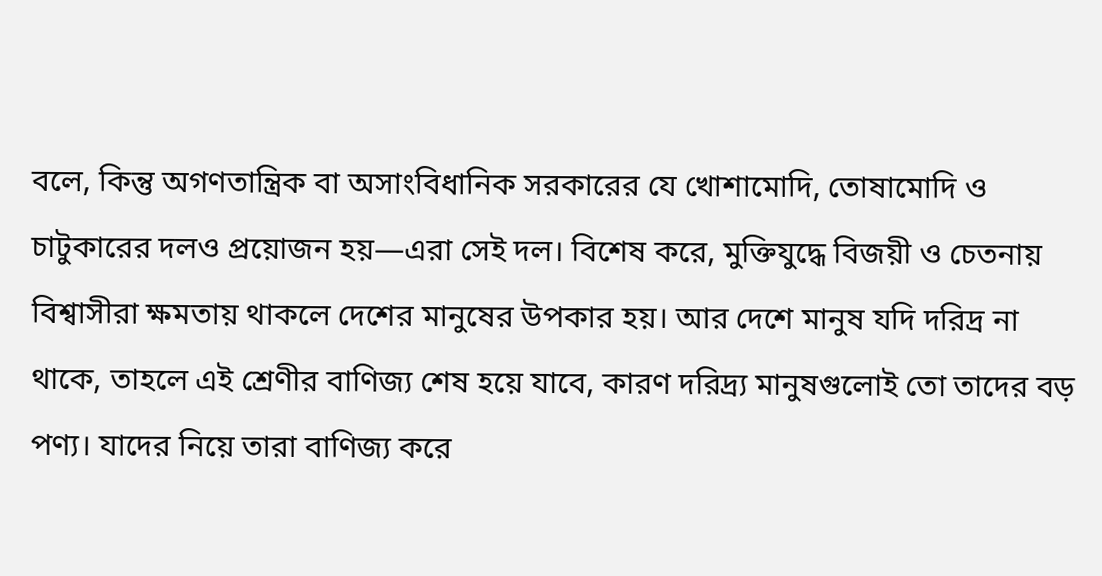বলে, কিন্তু অগণতান্ত্রিক বা অসাংবিধানিক সরকারের যে খোশামোদি, তোষামোদি ও চাটুকারের দলও প্রয়োজন হয়—এরা সেই দল। বিশেষ করে, মুক্তিযুদ্ধে বিজয়ী ও চেতনায় বিশ্বাসীরা ক্ষমতায় থাকলে দেশের মানুষের উপকার হয়। আর দেশে মানুষ যদি দরিদ্র না থাকে, তাহলে এই শ্রেণীর বাণিজ্য শেষ হয়ে যাবে, কারণ দরিদ্র্য মানুষগুলোই তো তাদের বড় পণ্য। যাদের নিয়ে তারা বাণিজ্য করে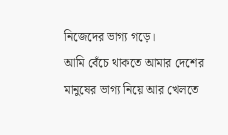নিজেদের ভাগ্য গড়ে।
আমি বেঁচে থাকতে আমার দেশের মানুষের ভাগ্য নিয়ে আর খেলতে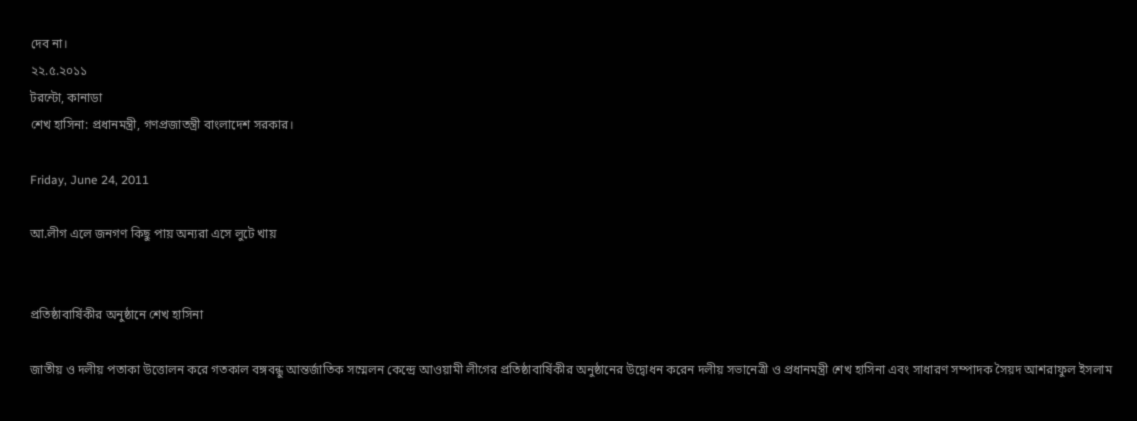দেব না।
২২.৫.২০১১
টরন্টো, কানাডা
শেখ হাসিনা: প্রধানমন্ত্রী, গণপ্রজাতন্ত্রী বাংলাদেশ সরকার।

Friday, June 24, 2011

আ.লীগ এলে জনগণ কিছু পায় অন্যরা এসে লুটে খায়


প্রতিষ্ঠাবার্ষিকীর অনুষ্ঠানে শেখ হাসিনা

জাতীয় ও দলীয় পতাকা উত্তোলন করে গতকাল বঙ্গবন্ধু আন্তর্জাতিক সম্মেলন কেন্দ্রে আওয়ামী লীগের প্রতিষ্ঠাবার্ষিকীর অনুষ্ঠানের উদ্বোধন করেন দলীয় সভানেত্রী ও প্রধানমন্ত্রী শেখ হাসিনা এবং সাধারণ সম্পাদক সৈয়দ আশরাফুল ইসলাম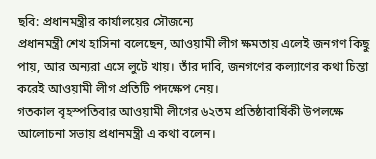ছবি: প্রধানমন্ত্রীর কার্যালয়ের সৌজন্যে
প্রধানমন্ত্রী শেখ হাসিনা বলেছেন, আওয়ামী লীগ ক্ষমতায় এলেই জনগণ কিছু পায়, আর অন্যরা এসে লুটে খায়। তাঁর দাবি, জনগণের কল্যাণের কথা চিন্তা করেই আওয়ামী লীগ প্রতিটি পদক্ষেপ নেয়।
গতকাল বৃহস্পতিবার আওয়ামী লীগের ৬২তম প্রতিষ্ঠাবার্ষিকী উপলক্ষে আলোচনা সভায় প্রধানমন্ত্রী এ কথা বলেন।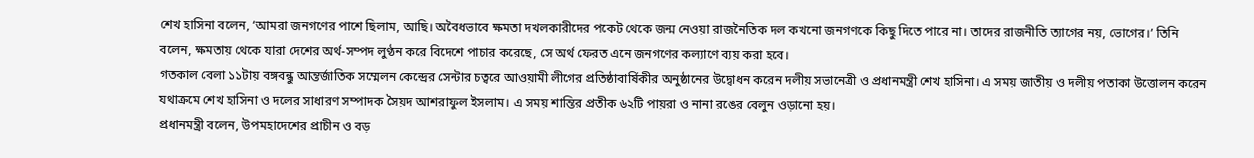শেখ হাসিনা বলেন, ‘আমরা জনগণের পাশে ছিলাম, আছি। অবৈধভাবে ক্ষমতা দখলকারীদের পকেট থেকে জন্ম নেওয়া রাজনৈতিক দল কখনো জনগণকে কিছু দিতে পারে না। তাদের রাজনীতি ত্যাগের নয়, ভোগের।’ তিনি বলেন, ক্ষমতায় থেকে যারা দেশের অর্থ-সম্পদ লুণ্ঠন করে বিদেশে পাচার করেছে, সে অর্থ ফেরত এনে জনগণের কল্যাণে ব্যয় করা হবে।
গতকাল বেলা ১১টায় বঙ্গবন্ধু আন্তর্জাতিক সম্মেলন কেন্দ্রের সেন্টার চত্বরে আওয়ামী লীগের প্রতিষ্ঠাবার্ষিকীর অনুষ্ঠানের উদ্বোধন করেন দলীয় সভানেত্রী ও প্রধানমন্ত্রী শেখ হাসিনা। এ সময় জাতীয় ও দলীয় পতাকা উত্তোলন করেন যথাক্রমে শেখ হাসিনা ও দলের সাধারণ সম্পাদক সৈয়দ আশরাফুল ইসলাম। এ সময় শান্তির প্রতীক ৬২টি পায়রা ও নানা রঙের বেলুন ওড়ানো হয়।
প্রধানমন্ত্রী বলেন, উপমহাদেশের প্রাচীন ও বড়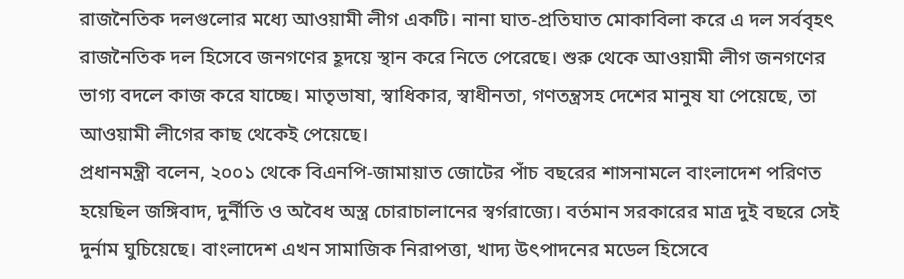রাজনৈতিক দলগুলোর মধ্যে আওয়ামী লীগ একটি। নানা ঘাত-প্রতিঘাত মোকাবিলা করে এ দল সর্ববৃহৎ রাজনৈতিক দল হিসেবে জনগণের হূদয়ে স্থান করে নিতে পেরেছে। শুরু থেকে আওয়ামী লীগ জনগণের ভাগ্য বদলে কাজ করে যাচ্ছে। মাতৃভাষা, স্বাধিকার, স্বাধীনতা, গণতন্ত্রসহ দেশের মানুষ যা পেয়েছে, তা আওয়ামী লীগের কাছ থেকেই পেয়েছে।
প্রধানমন্ত্রী বলেন, ২০০১ থেকে বিএনপি-জামায়াত জোটের পাঁচ বছরের শাসনামলে বাংলাদেশ পরিণত হয়েছিল জঙ্গিবাদ, দুর্নীতি ও অবৈধ অস্ত্র চোরাচালানের স্বর্গরাজ্যে। বর্তমান সরকারের মাত্র দুই বছরে সেই দুর্নাম ঘুচিয়েছে। বাংলাদেশ এখন সামাজিক নিরাপত্তা, খাদ্য উৎপাদনের মডেল হিসেবে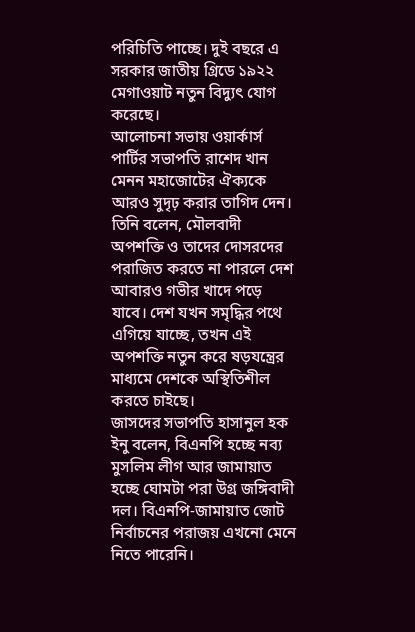পরিচিতি পাচ্ছে। দুই বছরে এ সরকার জাতীয় গ্রিডে ১৯২২ মেগাওয়াট নতুন বিদ্যুৎ যোগ করেছে।
আলোচনা সভায় ওয়ার্কার্স পার্টির সভাপতি রাশেদ খান মেনন মহাজোটের ঐক্যকে আরও সুদৃঢ় করার তাগিদ দেন। তিনি বলেন, মৌলবাদী অপশক্তি ও তাদের দোসরদের পরাজিত করতে না পারলে দেশ আবারও গভীর খাদে পড়ে যাবে। দেশ যখন সমৃদ্ধির পথে এগিয়ে যাচ্ছে, তখন এই অপশক্তি নতুন করে ষড়যন্ত্রের মাধ্যমে দেশকে অস্থিতিশীল করতে চাইছে।
জাসদের সভাপতি হাসানুল হক ইনু বলেন, বিএনপি হচ্ছে নব্য মুসলিম লীগ আর জামায়াত হচ্ছে ঘোমটা পরা উগ্র জঙ্গিবাদী দল। বিএনপি-জামায়াত জোট নির্বাচনের পরাজয় এখনো মেনে নিতে পারেনি।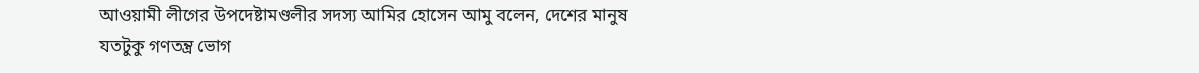আওয়ামী লীগের উপদেষ্টামণ্ডলীর সদস্য আমির হোসেন আমু বলেন, দেশের মানুষ যতটুকু গণতন্ত্র ভোগ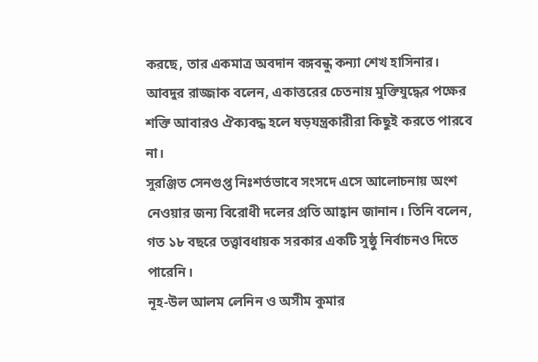করছে, তার একমাত্র অবদান বঙ্গবন্ধু কন্যা শেখ হাসিনার।
আবদুর রাজ্জাক বলেন, একাত্তরের চেতনায় মুক্তিযুদ্ধের পক্ষের শক্তি আবারও ঐক্যবদ্ধ হলে ষড়যন্ত্রকারীরা কিছুই করতে পারবে না।
সুরঞ্জিত সেনগুপ্ত নিঃশর্তভাবে সংসদে এসে আলোচনায় অংশ নেওয়ার জন্য বিরোধী দলের প্রতি আহ্বান জানান। তিনি বলেন, গত ১৮ বছরে তত্ত্বাবধায়ক সরকার একটি সুষ্ঠু নির্বাচনও দিতে পারেনি।
নূহ-উল আলম লেনিন ও অসীম কুমার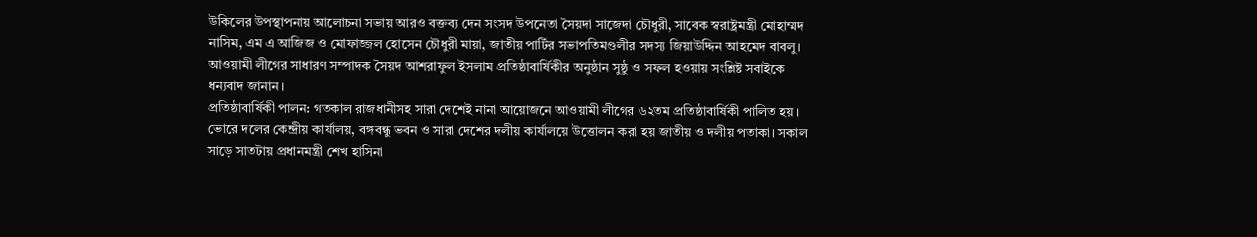উকিলের উপস্থাপনায় আলোচনা সভায় আরও বক্তব্য দেন সংসদ উপনেতা সৈয়দা সাজেদা চৌধুরী, সাবেক স্বরাষ্ট্রমন্ত্রী মোহাম্মদ নাসিম, এম এ আজিজ ও মোফাজ্জল হোসেন চৌধুরী মায়া, জাতীয় পার্টির সভাপতিমণ্ডলীর সদস্য জিয়াউদ্দিন আহমেদ বাবলু।
আওয়ামী লীগের সাধারণ সম্পাদক সৈয়দ আশরাফুল ইসলাম প্রতিষ্ঠাবার্ষিকীর অনুষ্ঠান সুষ্ঠু ও সফল হওয়ায় সংশ্লিষ্ট সবাইকে ধন্যবাদ জানান।
প্রতিষ্ঠাবার্ষিকী পালন: গতকাল রাজধানীসহ সারা দেশেই নানা আয়োজনে আওয়ামী লীগের ৬২তম প্রতিষ্ঠাবার্ষিকী পালিত হয়। ভোরে দলের কেন্দ্রীয় কার্যালয়, বঙ্গবন্ধু ভবন ও সারা দেশের দলীয় কার্যালয়ে উত্তোলন করা হয় জাতীয় ও দলীয় পতাকা। সকাল সাড়ে সাতটায় প্রধানমন্ত্রী শেখ হাসিনা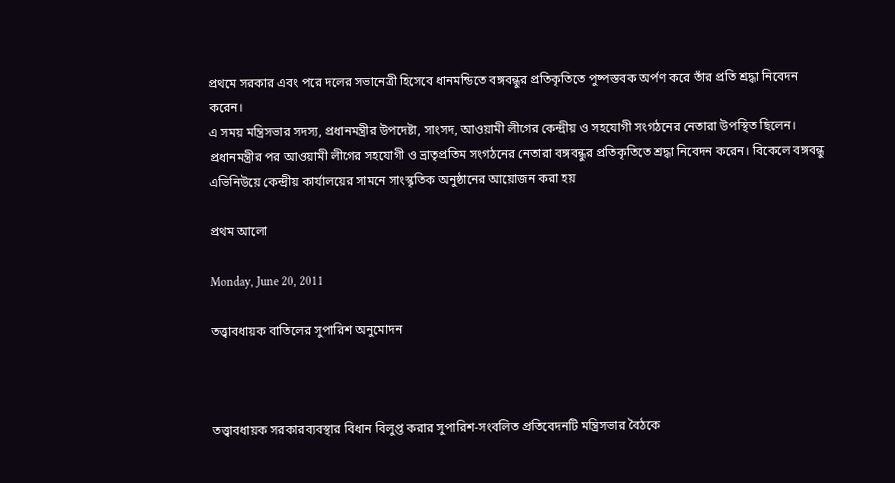প্রথমে সরকার এবং পরে দলের সভানেত্রী হিসেবে ধানমন্ডিতে বঙ্গবন্ধুর প্রতিকৃতিতে পুষ্পস্তবক অর্পণ করে তাঁর প্রতি শ্রদ্ধা নিবেদন করেন।
এ সময় মন্ত্রিসভার সদস্য, প্রধানমন্ত্রীর উপদেষ্টা, সাংসদ, আওয়ামী লীগের কেন্দ্রীয় ও সহযোগী সংগঠনের নেতারা উপস্থিত ছিলেন।
প্রধানমন্ত্রীর পর আওয়ামী লীগের সহযোগী ও ভ্রাতৃপ্রতিম সংগঠনের নেতারা বঙ্গবন্ধুর প্রতিকৃতিতে শ্রদ্ধা নিবেদন করেন। বিকেলে বঙ্গবন্ধু এভিনিউয়ে কেন্দ্রীয় কার্যালয়ের সামনে সাংস্কৃতিক অনুষ্ঠানের আয়োজন করা হয়

প্রথম আলো

Monday, June 20, 2011

তত্ত্বাবধায়ক বাতিলের সুপারিশ অনুমোদন



তত্ত্বাবধায়ক সরকারব্যবস্থার বিধান বিলুপ্ত করার সুপারিশ-সংবলিত প্রতিবেদনটি মন্ত্রিসভার বৈঠকে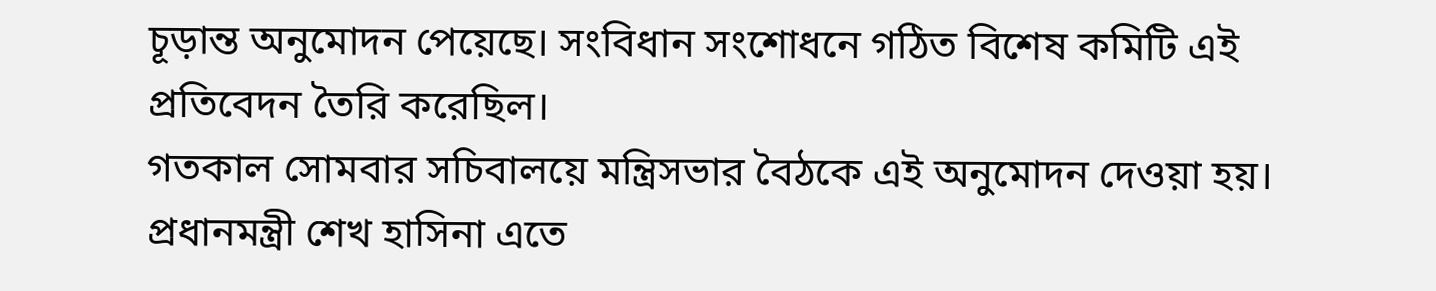চূড়ান্ত অনুমোদন পেয়েছে। সংবিধান সংশোধনে গঠিত বিশেষ কমিটি এই প্রতিবেদন তৈরি করেছিল।
গতকাল সোমবার সচিবালয়ে মন্ত্রিসভার বৈঠকে এই অনুমোদন দেওয়া হয়। প্রধানমন্ত্রী শেখ হাসিনা এতে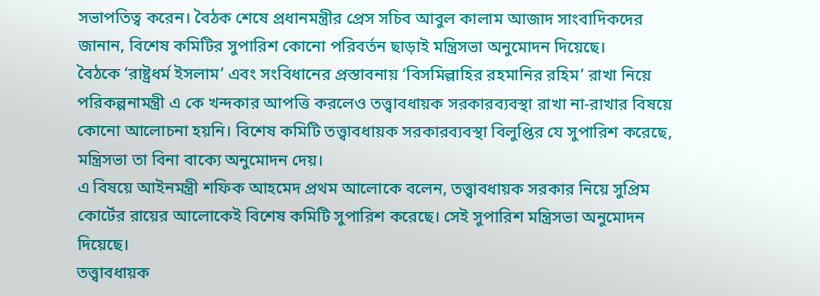সভাপতিত্ব করেন। বৈঠক শেষে প্রধানমন্ত্রীর প্রেস সচিব আবুল কালাম আজাদ সাংবাদিকদের জানান, বিশেষ কমিটির সুপারিশ কোনো পরিবর্তন ছাড়াই মন্ত্রিসভা অনুমোদন দিয়েছে।
বৈঠকে ‘রাষ্ট্রধর্ম ইসলাম’ এবং সংবিধানের প্রস্তাবনায় ‘বিসমিল্লাহির রহমানির রহিম’ রাখা নিয়ে পরিকল্পনামন্ত্রী এ কে খন্দকার আপত্তি করলেও তত্ত্বাবধায়ক সরকারব্যবস্থা রাখা না-রাখার বিষয়ে কোনো আলোচনা হয়নি। বিশেষ কমিটি তত্ত্বাবধায়ক সরকারব্যবস্থা বিলুপ্তির যে সুপারিশ করেছে, মন্ত্রিসভা তা বিনা বাক্যে অনুমোদন দেয়।
এ বিষয়ে আইনমন্ত্রী শফিক আহমেদ প্রথম আলোকে বলেন, তত্ত্বাবধায়ক সরকার নিয়ে সুপ্রিম কোর্টের রায়ের আলোকেই বিশেষ কমিটি সুপারিশ করেছে। সেই সুপারিশ মন্ত্রিসভা অনুমোদন দিয়েছে।
তত্ত্বাবধায়ক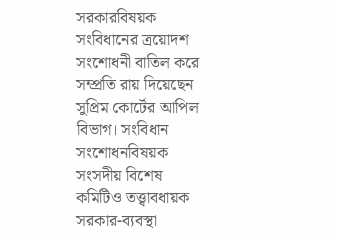সরকারবিষয়ক সংবিধানের ত্রয়োদশ সংশোধনী বাতিল করে সম্প্রতি রায় দিয়েছেন সুপ্রিম কোর্টের আপিল বিভাগ। সংবিধান সংশোধনবিষয়ক সংসদীয় বিশেষ কমিটিও তত্ত্বাবধায়ক সরকার-ব্যবস্থা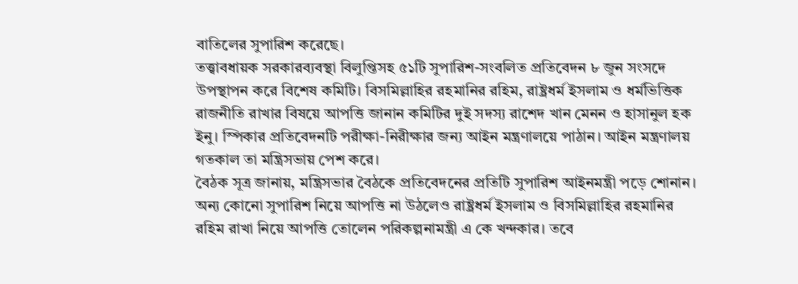বাতিলের সুপারিশ করেছে।
তত্ত্বাবধায়ক সরকারব্যবস্থা বিলুপ্তিসহ ৫১টি সুপারিশ-সংবলিত প্রতিবেদন ৮ জুন সংসদে উপস্থাপন করে বিশেষ কমিটি। বিসমিল্লাহির রহমানির রহিম, রাষ্ট্রধর্ম ইসলাম ও ধর্মভিত্তিক রাজনীতি রাখার বিষয়ে আপত্তি জানান কমিটির দুই সদস্য রাশেদ খান মেনন ও হাসানুল হক ইনু। স্পিকার প্রতিবেদনটি পরীক্ষা-নিরীক্ষার জন্য আইন মন্ত্রণালয়ে পাঠান। আইন মন্ত্রণালয় গতকাল তা মন্ত্রিসভায় পেশ করে।
বৈঠক সূত্র জানায়, মন্ত্রিসভার বৈঠকে প্রতিবেদনের প্রতিটি সুপারিশ আইনমন্ত্রী পড়ে শোনান। অন্য কোনো সুপারিশ নিয়ে আপত্তি না উঠলেও রাষ্ট্রধর্ম ইসলাম ও বিসমিল্লাহির রহমানির রহিম রাখা নিয়ে আপত্তি তোলেন পরিকল্পনামন্ত্রী এ কে খন্দকার। তবে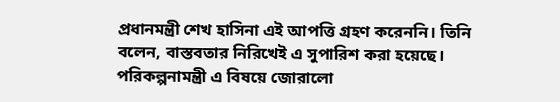প্রধানমন্ত্রী শেখ হাসিনা এই আপত্তি গ্রহণ করেননি। তিনি বলেন, বাস্তবতার নিরিখেই এ সুপারিশ করা হয়েছে। পরিকল্পনামন্ত্রী এ বিষয়ে জোরালো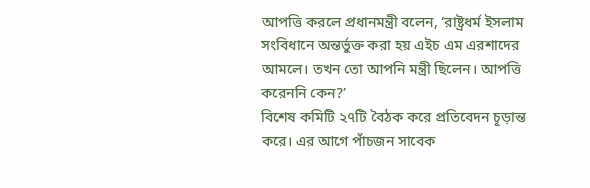আপত্তি করলে প্রধানমন্ত্রী বলেন, ‘রাষ্ট্রধর্ম ইসলাম সংবিধানে অন্তর্ভুক্ত করা হয় এইচ এম এরশাদের আমলে। তখন তো আপনি মন্ত্রী ছিলেন। আপত্তি করেননি কেন?’
বিশেষ কমিটি ২৭টি বৈঠক করে প্রতিবেদন চূড়ান্ত করে। এর আগে পাঁচজন সাবেক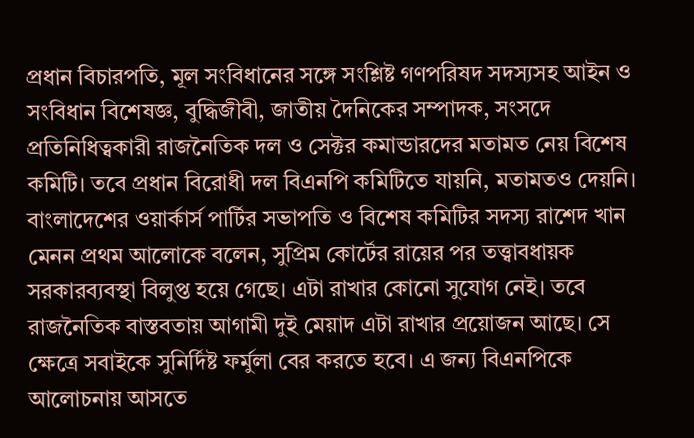প্রধান বিচারপতি, মূল সংবিধানের সঙ্গে সংশ্লিষ্ট গণপরিষদ সদস্যসহ আইন ও সংবিধান বিশেষজ্ঞ, বুদ্ধিজীবী, জাতীয় দৈনিকের সম্পাদক, সংসদে প্রতিনিধিত্বকারী রাজনৈতিক দল ও সেক্টর কমান্ডারদের মতামত নেয় বিশেষ কমিটি। তবে প্রধান বিরোধী দল বিএনপি কমিটিতে যায়নি, মতামতও দেয়নি।
বাংলাদেশের ওয়ার্কার্স পার্টির সভাপতি ও বিশেষ কমিটির সদস্য রাশেদ খান মেনন প্রথম আলোকে বলেন, সুপ্রিম কোর্টের রায়ের পর তত্ত্বাবধায়ক সরকারব্যবস্থা বিলুপ্ত হয়ে গেছে। এটা রাখার কোনো সুযোগ নেই। তবে রাজনৈতিক বাস্তবতায় আগামী দুই মেয়াদ এটা রাখার প্রয়োজন আছে। সে ক্ষেত্রে সবাইকে সুনির্দিষ্ট ফর্মুলা বের করতে হবে। এ জন্য বিএনপিকে আলোচনায় আসতে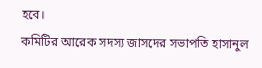হবে।
কমিটির আরেক সদস্য জাসদের সভাপতি হাসানুল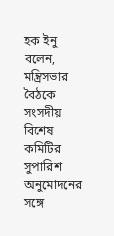হক ইনু বলেন, মন্ত্রিসভার বৈঠকে সংসদীয় বিশেষ কমিটির সুপারিশ অনুমোদনের সঙ্গে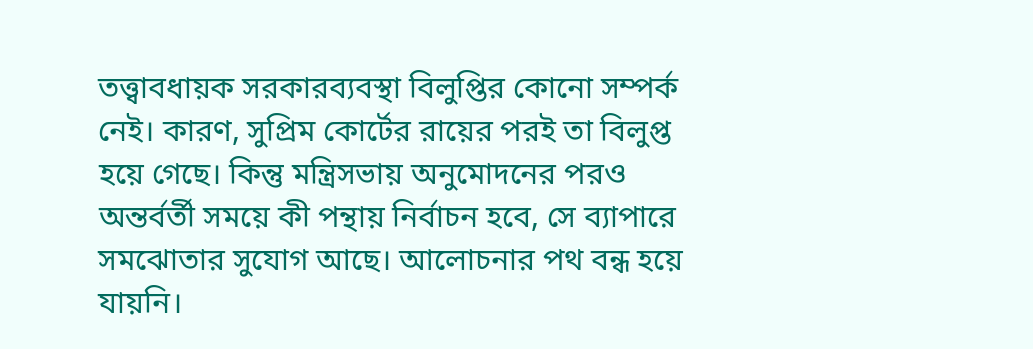তত্ত্বাবধায়ক সরকারব্যবস্থা বিলুপ্তির কোনো সম্পর্ক নেই। কারণ, সুপ্রিম কোর্টের রায়ের পরই তা বিলুপ্ত হয়ে গেছে। কিন্তু মন্ত্রিসভায় অনুমোদনের পরও অন্তর্বর্তী সময়ে কী পন্থায় নির্বাচন হবে, সে ব্যাপারে সমঝোতার সুযোগ আছে। আলোচনার পথ বন্ধ হয়ে যায়নি।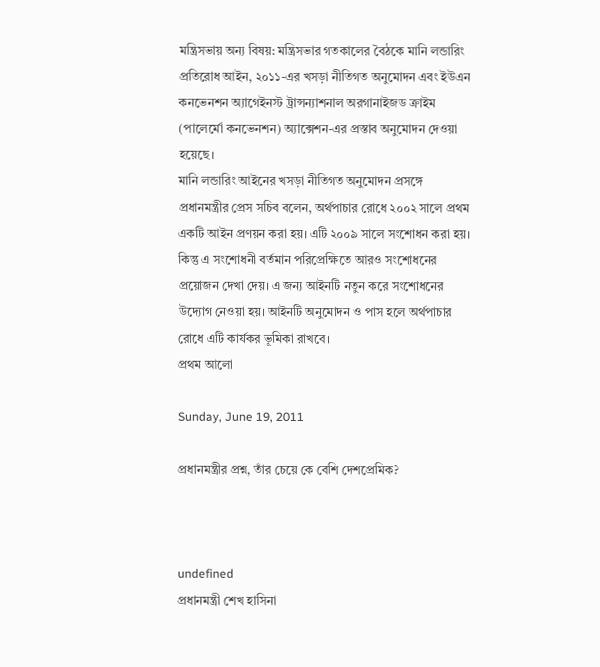মন্ত্রিসভায় অন্য বিষয়: মন্ত্রিসভার গতকালের বৈঠকে মানি লন্ডারিং প্রতিরোধ আইন, ২০১১-এর খসড়া নীতিগত অনুমোদন এবং ইউএন কনভেনশন অ্যাগেইনস্ট ট্রান্সন্যাশনাল অরগানাইজড ক্রাইম (পালের্মো কনভেনশন) অ্যাক্সেশন-এর প্রস্তাব অনুমোদন দেওয়া হয়েছে।
মানি লন্ডারিং আইনের খসড়া নীতিগত অনুমোদন প্রসঙ্গে প্রধানমন্ত্রীর প্রেস সচিব বলেন, অর্থপাচার রোধে ২০০২ সালে প্রথম একটি আইন প্রণয়ন করা হয়। এটি ২০০৯ সালে সংশোধন করা হয়। কিন্তু এ সংশোধনী বর্তমান পরিপ্রেক্ষিতে আরও সংশোধনের প্রয়োজন দেখা দেয়। এ জন্য আইনটি নতুন করে সংশোধনের উদ্যোগ নেওয়া হয়। আইনটি অনুমোদন ও পাস হলে অর্থপাচার রোধে এটি কার্যকর ভূমিকা রাখবে।
প্রথম আলো

Sunday, June 19, 2011

প্রধানমন্ত্রীর প্রশ্ন, তাঁর চেয়ে কে বেশি দেশপ্রেমিক?



undefined
প্রধানমন্ত্রী শেখ হাসিনা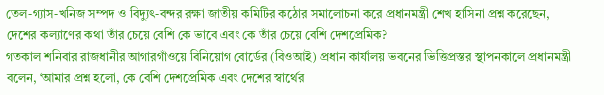তেল-গ্যাস-খনিজ সম্পদ ও বিদ্যুৎ-বন্দর রক্ষা জাতীয় কমিটির কঠোর সমালোচনা করে প্রধানমন্ত্রী শেখ হাসিনা প্রশ্ন করেছেন, দেশের কল্যাণের কথা তাঁর চেয়ে বেশি কে ভাবে এবং কে তাঁর চেয়ে বেশি দেশপ্রেমিক?
গতকাল শনিবার রাজধানীর আগারগাঁওয়ে বিনিয়োগ বোর্ডের (বিওআই) প্রধান কার্যালয় ভবনের ভিত্তিপ্রস্তর স্থাপনকালে প্রধানমন্ত্রী বলেন, ‘আমার প্রশ্ন হলো, কে বেশি দেশপ্রেমিক এবং দেশের স্বার্থের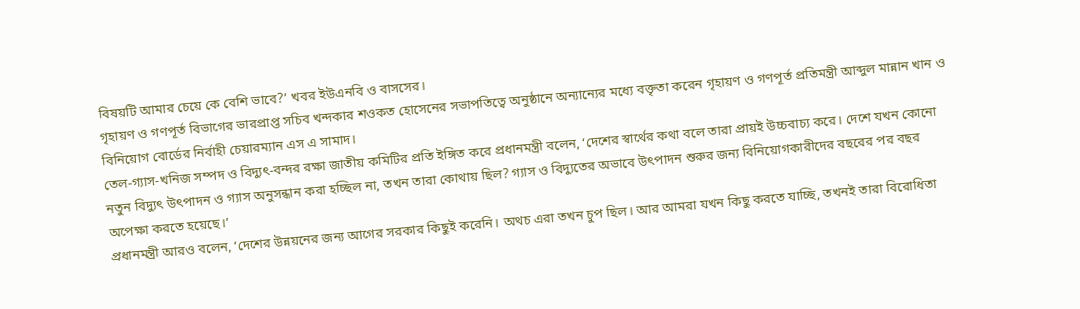বিষয়টি আমার চেয়ে কে বেশি ভাবে?’ খবর ইউএনবি ও বাসসের।
গৃহায়ণ ও গণপূর্ত বিভাগের ভারপ্রাপ্ত সচিব খন্দকার শওকত হোসেনের সভাপতিত্বে অনুষ্ঠানে অন্যান্যের মধ্যে বক্তৃতা করেন গৃহায়ণ ও গণপূর্ত প্রতিমন্ত্রী আব্দুল মান্নান খান ও বিনিয়োগ বোর্ডের নির্বাহী চেয়ারম্যান এস এ সামাদ।
তেল-গ্যাস-খনিজ সম্পদ ও বিদ্যুৎ-বন্দর রক্ষা জাতীয় কমিটির প্রতি ইঙ্গিত করে প্রধানমন্ত্রী বলেন, ‘দেশের স্বার্থের কথা বলে তারা প্রায়ই উচ্চবাচ্য করে। দেশে যখন কোনো নতুন বিদ্যুৎ উৎপাদন ও গ্যাস অনুসন্ধান করা হচ্ছিল না, তখন তারা কোথায় ছিল? গ্যাস ও বিদ্যুতের অভাবে উৎপাদন শুরুর জন্য বিনিয়োগকারীদের বছরের পর বছর অপেক্ষা করতে হয়েছে।’
প্রধানমন্ত্রী আরও বলেন, ‘দেশের উন্নয়নের জন্য আগের সরকার কিছুই করেনি। অথচ এরা তখন চুপ ছিল। আর আমরা যখন কিছু করতে যাচ্ছি, তখনই তারা বিরোধিতা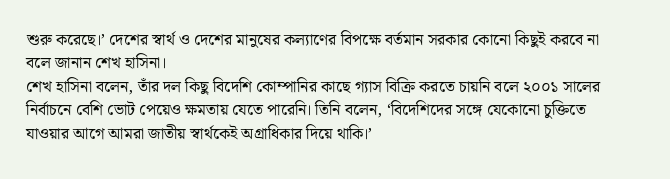শুরু করেছে।’ দেশের স্বার্থ ও দেশের মানুষের কল্যাণের বিপক্ষে বর্তমান সরকার কোনো কিছুই করবে না বলে জানান শেখ হাসিনা।
শেখ হাসিনা বলেন, তাঁর দল কিছু বিদেশি কোম্পানির কাছে গ্যাস বিক্রি করতে চায়নি বলে ২০০১ সালের নির্বাচনে বেশি ভোট পেয়েও ক্ষমতায় যেতে পারেনি। তিনি বলেন, ‘বিদেশিদের সঙ্গে যেকোনো চুক্তিতে যাওয়ার আগে আমরা জাতীয় স্বার্থকেই অগ্রাধিকার দিয়ে থাকি।’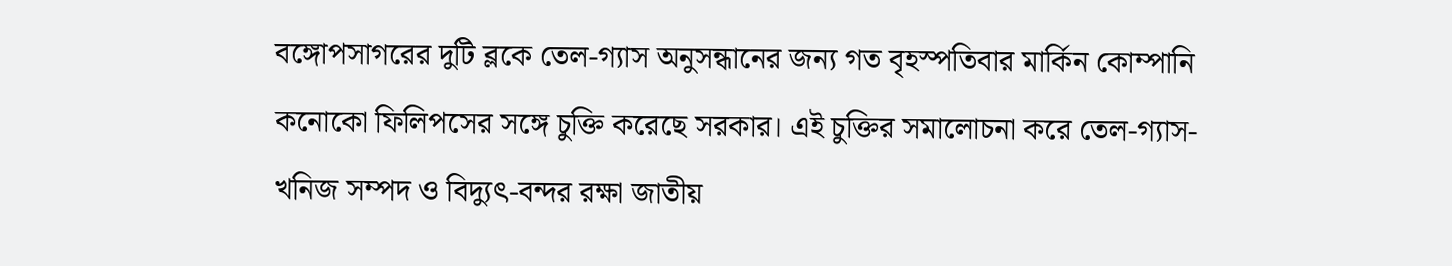বঙ্গোপসাগরের দুটি ব্লকে তেল-গ্যাস অনুসন্ধানের জন্য গত বৃহস্পতিবার মার্কিন কোম্পানি কনোকো ফিলিপসের সঙ্গে চুক্তি করেছে সরকার। এই চুক্তির সমালোচনা করে তেল-গ্যাস-খনিজ সম্পদ ও বিদ্যুৎ-বন্দর রক্ষা জাতীয়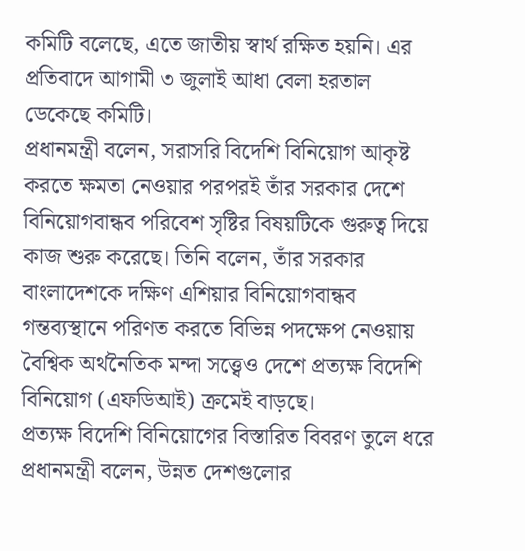কমিটি বলেছে, এতে জাতীয় স্বার্থ রক্ষিত হয়নি। এর প্রতিবাদে আগামী ৩ জুলাই আধা বেলা হরতাল ডেকেছে কমিটি।
প্রধানমন্ত্রী বলেন, সরাসরি বিদেশি বিনিয়োগ আকৃষ্ট করতে ক্ষমতা নেওয়ার পরপরই তাঁর সরকার দেশে বিনিয়োগবান্ধব পরিবেশ সৃষ্টির বিষয়টিকে গুরুত্ব দিয়ে কাজ শুরু করেছে। তিনি বলেন, তাঁর সরকার বাংলাদেশকে দক্ষিণ এশিয়ার বিনিয়োগবান্ধব গন্তব্যস্থানে পরিণত করতে বিভিন্ন পদক্ষেপ নেওয়ায় বৈশ্বিক অর্থনৈতিক মন্দা সত্ত্বেও দেশে প্রত্যক্ষ বিদেশি বিনিয়োগ (এফডিআই) ক্রমেই বাড়ছে।
প্রত্যক্ষ বিদেশি বিনিয়োগের বিস্তারিত বিবরণ তুলে ধরে প্রধানমন্ত্রী বলেন, উন্নত দেশগুলোর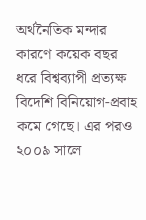অর্থনৈতিক মন্দার কারণে কয়েক বছর ধরে বিশ্বব্যাপী প্রত্যক্ষ বিদেশি বিনিয়োগ-প্রবাহ কমে গেছে। এর পরও ২০০৯ সালে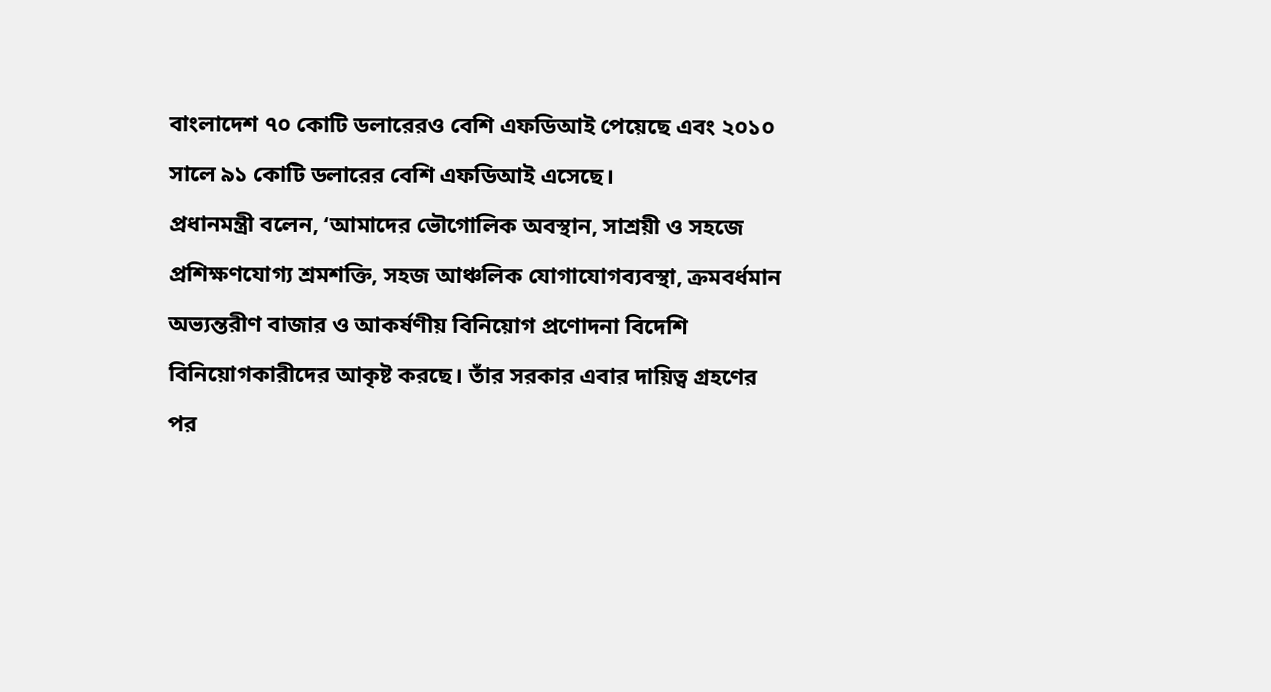বাংলাদেশ ৭০ কোটি ডলারেরও বেশি এফডিআই পেয়েছে এবং ২০১০ সালে ৯১ কোটি ডলারের বেশি এফডিআই এসেছে।
প্রধানমন্ত্রী বলেন, ‘আমাদের ভৌগোলিক অবস্থান, সাশ্রয়ী ও সহজে প্রশিক্ষণযোগ্য শ্রমশক্তি, সহজ আঞ্চলিক যোগাযোগব্যবস্থা, ক্রমবর্ধমান অভ্যন্তরীণ বাজার ও আকর্ষণীয় বিনিয়োগ প্রণোদনা বিদেশি বিনিয়োগকারীদের আকৃষ্ট করছে। তাঁর সরকার এবার দায়িত্ব গ্রহণের পর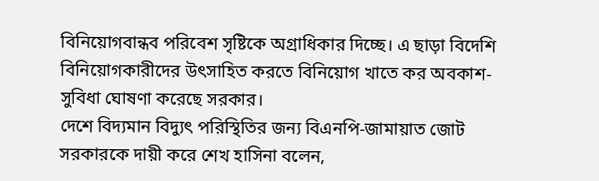বিনিয়োগবান্ধব পরিবেশ সৃষ্টিকে অগ্রাধিকার দিচ্ছে। এ ছাড়া বিদেশি বিনিয়োগকারীদের উৎসাহিত করতে বিনিয়োগ খাতে কর অবকাশ-সুবিধা ঘোষণা করেছে সরকার।
দেশে বিদ্যমান বিদ্যুৎ পরিস্থিতির জন্য বিএনপি-জামায়াত জোট সরকারকে দায়ী করে শেখ হাসিনা বলেন,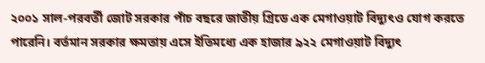২০০১ সাল-পরবর্তী জোট সরকার পাঁচ বছরে জাতীয় গ্রিডে এক মেগাওয়াট বিদ্যুৎও যোগ করতে পারেনি। বর্তমান সরকার ক্ষমতায় এসে ইতিমধ্যে এক হাজার ৯২২ মেগাওয়াট বিদ্যুৎ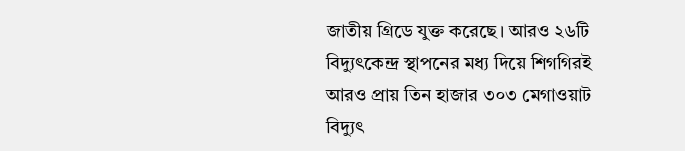জাতীয় গ্রিডে যুক্ত করেছে। আরও ২৬টি বিদ্যুৎকেন্দ্র স্থাপনের মধ্য দিয়ে শিগগিরই আরও প্রায় তিন হাজার ৩০৩ মেগাওয়াট বিদ্যুৎ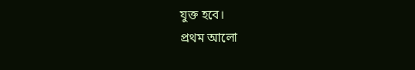যুক্ত হবে।
প্রথম আলো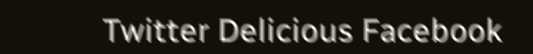Twitter Delicious Facebook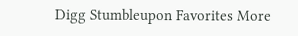Digg Stumbleupon Favorites More